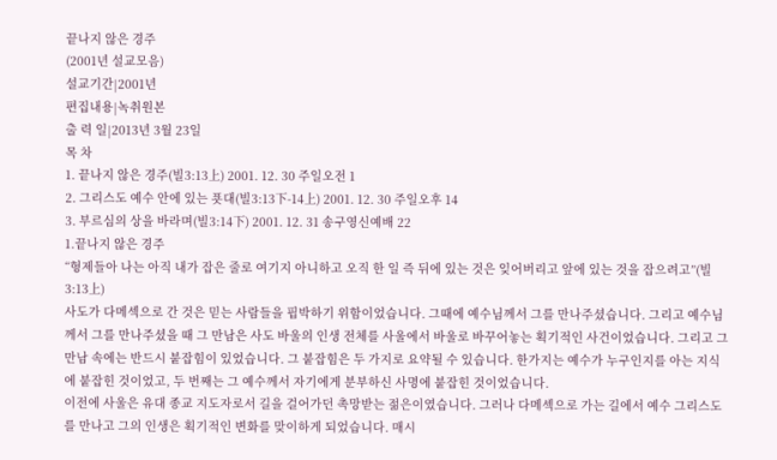끝나지 않은 경주
(2001년 설교모음)
설교기간|2001년
편집내용|녹취원본
출 력 일|2013년 3월 23일
목 차
1. 끝나지 않은 경주(빌3:13上) 2001. 12. 30 주일오전 1
2. 그리스도 예수 안에 있는 푯대(빌3:13下-14上) 2001. 12. 30 주일오후 14
3. 부르심의 상을 바라며(빌3:14下) 2001. 12. 31 송구영신예배 22
1.끝나지 않은 경주
“형제들아 나는 아직 내가 잡은 줄로 여기지 아니하고 오직 한 일 즉 뒤에 있는 것은 잊어버리고 앞에 있는 것을 잡으려고”(빌3:13上)
사도가 다메섹으로 간 것은 믿는 사람들을 핍박하기 위함이었습니다. 그때에 예수님께서 그를 만나주셨습니다. 그리고 예수님께서 그를 만나주셨을 때 그 만남은 사도 바울의 인생 전체를 사울에서 바울로 바꾸어놓는 획기적인 사건이었습니다. 그리고 그 만남 속에는 반드시 붙잡힘이 있었습니다. 그 붙잡힘은 두 가지로 요약될 수 있습니다. 한가지는 예수가 누구인지를 아는 지식에 붙잡힌 것이었고, 두 번째는 그 예수께서 자기에게 분부하신 사명에 붙잡힌 것이었습니다.
이전에 사울은 유대 종교 지도자로서 길을 걸어가던 촉망받는 젊은이였습니다. 그러나 다메섹으로 가는 길에서 예수 그리스도를 만나고 그의 인생은 획기적인 변화를 맞이하게 되었습니다. 매시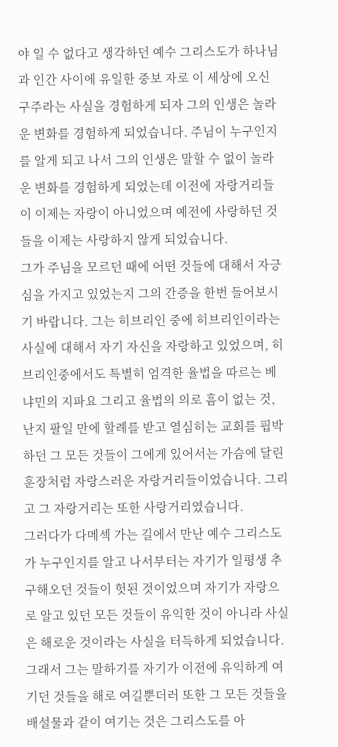야 일 수 없다고 생각하던 예수 그리스도가 하나님과 인간 사이에 유일한 중보 자로 이 세상에 오신 구주라는 사실을 경험하게 되자 그의 인생은 놀라운 변화를 경험하게 되었습니다. 주님이 누구인지를 알게 되고 나서 그의 인생은 말할 수 없이 놀라운 변화를 경험하게 되었는데 이전에 자랑거리들이 이제는 자랑이 아니었으며 예전에 사랑하던 것들을 이제는 사랑하지 않게 되었습니다.
그가 주님을 모르던 때에 어떤 것들에 대해서 자긍심을 가지고 있었는지 그의 간증을 한번 들어보시기 바랍니다. 그는 히브리인 중에 히브리인이라는 사실에 대해서 자기 자신을 자랑하고 있었으며, 히브리인중에서도 특별히 엄격한 율법을 따르는 베냐민의 지파요 그리고 율법의 의로 흠이 없는 것, 난지 팔일 만에 할례를 받고 열심히는 교회를 핍박하던 그 모든 것들이 그에게 있어서는 가슴에 달린 훈장처럼 자랑스러운 자랑거리들이었습니다. 그리고 그 자랑거리는 또한 사랑거리였습니다.
그러다가 다메섹 가는 길에서 만난 예수 그리스도가 누구인지를 알고 나서부터는 자기가 일평생 추구해오던 것들이 헛된 것이었으며 자기가 자랑으로 알고 있던 모든 것들이 유익한 것이 아니라 사실은 해로운 것이라는 사실을 터득하게 되었습니다. 그래서 그는 말하기를 자기가 이전에 유익하게 여기던 것들을 해로 여길뿐더러 또한 그 모든 것들을 배설물과 같이 여기는 것은 그리스도를 아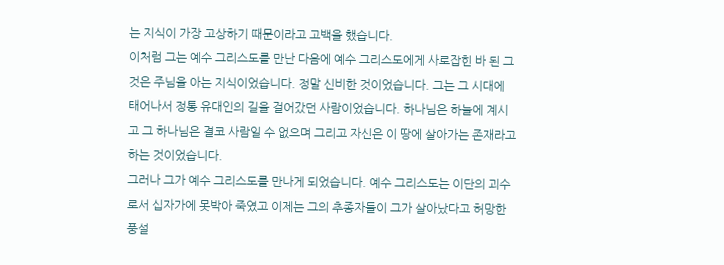는 지식이 가장 고상하기 때문이라고 고백을 했습니다.
이처럼 그는 예수 그리스도를 만난 다음에 예수 그리스도에게 사로잡힌 바 된 그것은 주님을 아는 지식이었습니다. 정말 신비한 것이었습니다. 그는 그 시대에 태어나서 정통 유대인의 길을 걸어갔던 사람이었습니다. 하나님은 하늘에 계시고 그 하나님은 결코 사람일 수 없으며 그리고 자신은 이 땅에 살아가는 존재라고 하는 것이었습니다.
그러나 그가 예수 그리스도를 만나게 되었습니다. 예수 그리스도는 이단의 괴수로서 십자가에 못박아 죽였고 이제는 그의 추종자들이 그가 살아났다고 허망한 풍설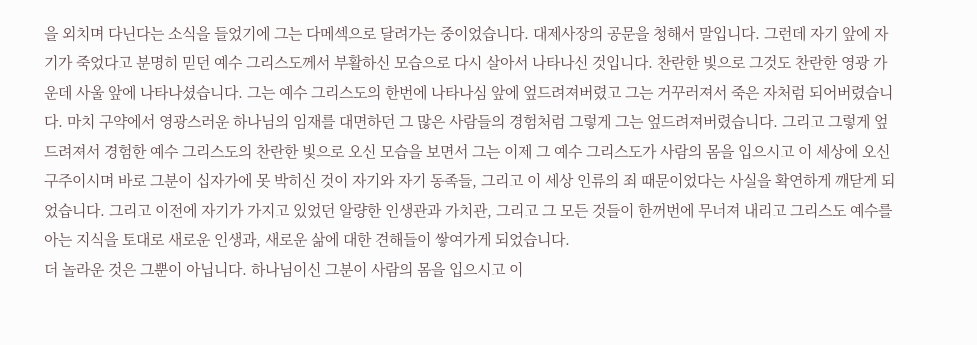을 외치며 다닌다는 소식을 들었기에 그는 다메섹으로 달려가는 중이었습니다. 대제사장의 공문을 청해서 말입니다. 그런데 자기 앞에 자기가 죽었다고 분명히 믿던 예수 그리스도께서 부활하신 모습으로 다시 살아서 나타나신 것입니다. 찬란한 빛으로 그것도 찬란한 영광 가운데 사울 앞에 나타나셨습니다. 그는 예수 그리스도의 한번에 나타나심 앞에 엎드려져버렸고 그는 거꾸러져서 죽은 자처럼 되어버렸습니다. 마치 구약에서 영광스러운 하나님의 임재를 대면하던 그 많은 사람들의 경험처럼 그렇게 그는 엎드려져버렸습니다. 그리고 그렇게 엎드려져서 경험한 예수 그리스도의 찬란한 빛으로 오신 모습을 보면서 그는 이제 그 예수 그리스도가 사람의 몸을 입으시고 이 세상에 오신 구주이시며 바로 그분이 십자가에 못 박히신 것이 자기와 자기 동족들, 그리고 이 세상 인류의 죄 때문이었다는 사실을 확연하게 깨닫게 되었습니다. 그리고 이전에 자기가 가지고 있었던 알량한 인생관과 가치관, 그리고 그 모든 것들이 한꺼번에 무너져 내리고 그리스도 예수를 아는 지식을 토대로 새로운 인생과, 새로운 삶에 대한 견해들이 쌓여가게 되었습니다.
더 놀라운 것은 그뿐이 아닙니다. 하나님이신 그분이 사람의 몸을 입으시고 이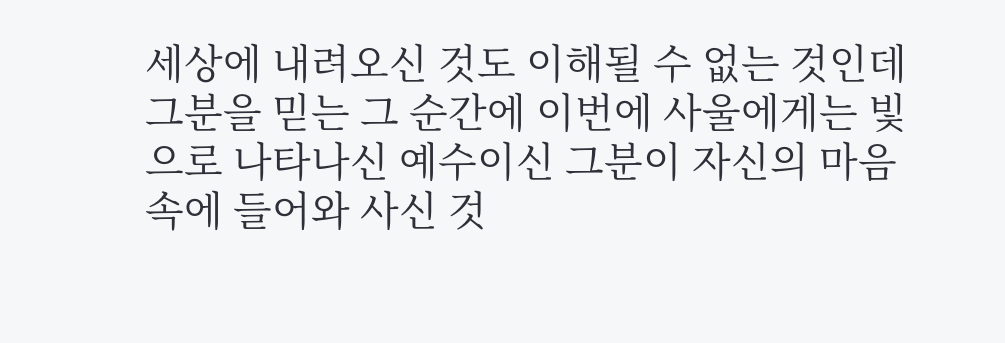세상에 내려오신 것도 이해될 수 없는 것인데 그분을 믿는 그 순간에 이번에 사울에게는 빛으로 나타나신 예수이신 그분이 자신의 마음속에 들어와 사신 것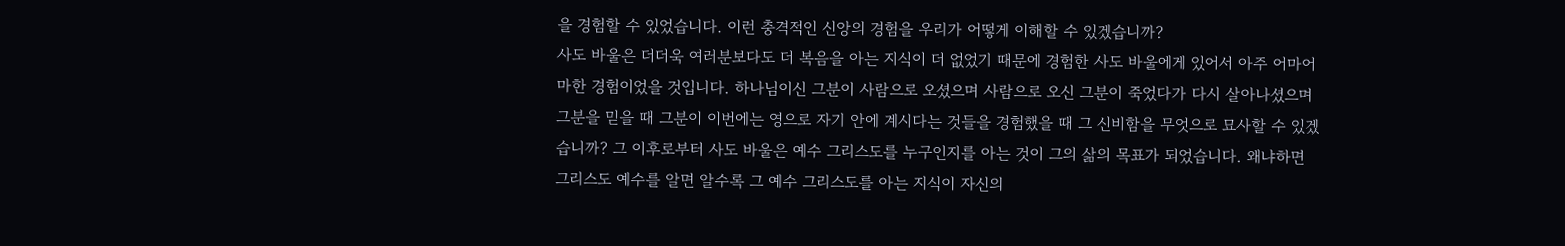을 경험할 수 있었습니다. 이런 충격적인 신앙의 경험을 우리가 어떻게 이해할 수 있겠습니까?
사도 바울은 더더욱 여러분보다도 더 복음을 아는 지식이 더 없었기 때문에 경험한 사도 바울에게 있어서 아주 어마어마한 경험이었을 것입니다. 하나님이신 그분이 사람으로 오셨으며 사람으로 오신 그분이 죽었다가 다시 살아나셨으며 그분을 믿을 때 그분이 이번에는 영으로 자기 안에 계시다는 것들을 경험했을 때 그 신비함을 무엇으로 묘사할 수 있겠습니까? 그 이후로부터 사도 바울은 예수 그리스도를 누구인지를 아는 것이 그의 삶의 목표가 되었습니다. 왜냐하면 그리스도 예수를 알면 알수록 그 예수 그리스도를 아는 지식이 자신의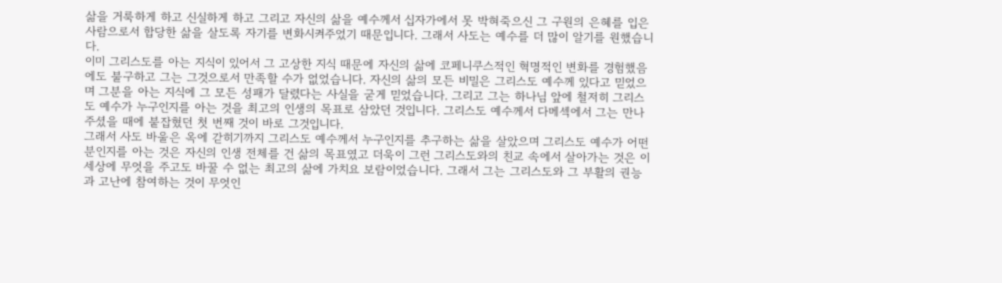삶을 거룩하게 하고 신실하게 하고 그리고 자신의 삶을 예수께서 십자가에서 못 박혀죽으신 그 구원의 은혜를 입은 사람으로서 합당한 삶을 살도록 자기를 변화시켜주었기 때문입니다. 그래서 사도는 예수를 더 많이 알기를 원했습니다.
이미 그리스도를 아는 지식이 있어서 그 고상한 지식 때문에 자신의 삶에 코페니쿠스적인 혁명적인 변화를 경험했음에도 불구하고 그는 그것으로서 만족할 수가 없었습니다. 자신의 삶의 모든 비밀은 그리스도 예수께 있다고 믿었으며 그분을 아는 지식에 그 모든 성패가 달렸다는 사실을 굳게 믿었습니다. 그리고 그는 하나님 앞에 철저히 그리스도 예수가 누구인지를 아는 것을 최고의 인생의 목표로 삼았던 것입니다. 그리스도 예수께서 다메섹에서 그는 만나주셨을 때에 붙잡혔던 첫 번째 것이 바로 그것입니다.
그래서 사도 바울은 옥에 갇히기까지 그리스도 예수께서 누구인지를 추구하는 삶을 살았으며 그리스도 예수가 어떤 분인지를 아는 것은 자신의 인생 전체를 건 삶의 목표였고 더욱이 그런 그리스도와의 친교 속에서 살아가는 것은 이 세상에 무엇을 주고도 바꿀 수 없는 최고의 삶에 가치요 보람이었습니다. 그래서 그는 그리스도와 그 부활의 권능과 고난에 참여하는 것이 무엇인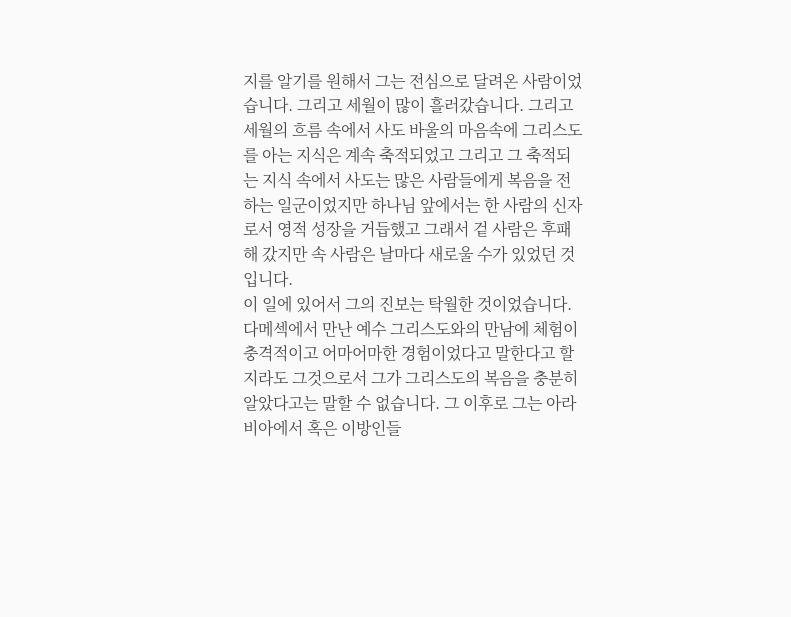지를 알기를 원해서 그는 전심으로 달려온 사람이었습니다. 그리고 세월이 많이 흘러갔습니다. 그리고 세월의 흐름 속에서 사도 바울의 마음속에 그리스도를 아는 지식은 계속 축적되었고 그리고 그 축적되는 지식 속에서 사도는 많은 사람들에게 복음을 전하는 일군이었지만 하나님 앞에서는 한 사람의 신자로서 영적 성장을 거듭했고 그래서 겉 사람은 후패해 갔지만 속 사람은 날마다 새로울 수가 있었던 것입니다.
이 일에 있어서 그의 진보는 탁월한 것이었습니다. 다메섹에서 만난 예수 그리스도와의 만남에 체험이 충격적이고 어마어마한 경험이었다고 말한다고 할지라도 그것으로서 그가 그리스도의 복음을 충분히 알았다고는 말할 수 없습니다. 그 이후로 그는 아라비아에서 혹은 이방인들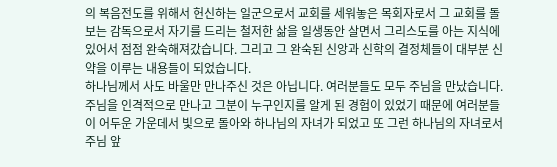의 복음전도를 위해서 헌신하는 일군으로서 교회를 세워놓은 목회자로서 그 교회를 돌보는 감독으로서 자기를 드리는 철저한 삶을 일생동안 살면서 그리스도를 아는 지식에 있어서 점점 완숙해져갔습니다. 그리고 그 완숙된 신앙과 신학의 결정체들이 대부분 신약을 이루는 내용들이 되었습니다.
하나님께서 사도 바울만 만나주신 것은 아닙니다. 여러분들도 모두 주님을 만났습니다. 주님을 인격적으로 만나고 그분이 누구인지를 알게 된 경험이 있었기 때문에 여러분들이 어두운 가운데서 빛으로 돌아와 하나님의 자녀가 되었고 또 그런 하나님의 자녀로서 주님 앞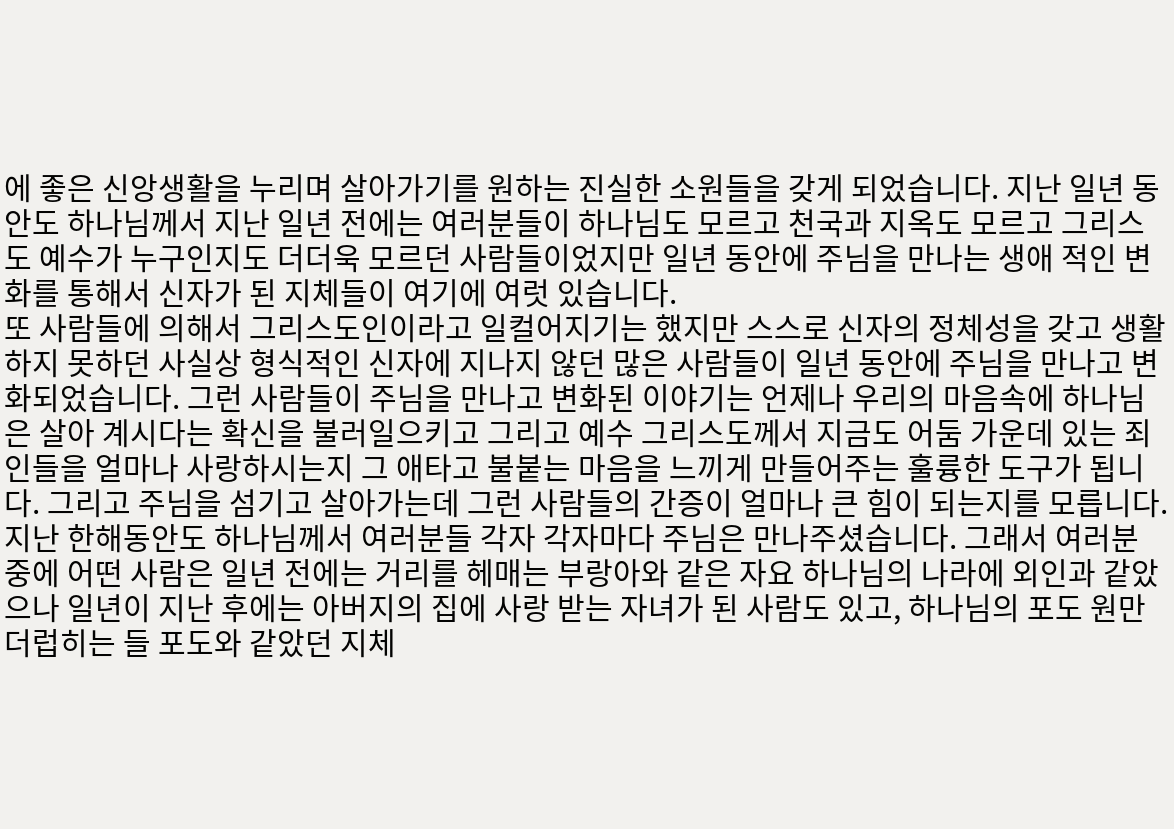에 좋은 신앙생활을 누리며 살아가기를 원하는 진실한 소원들을 갖게 되었습니다. 지난 일년 동안도 하나님께서 지난 일년 전에는 여러분들이 하나님도 모르고 천국과 지옥도 모르고 그리스도 예수가 누구인지도 더더욱 모르던 사람들이었지만 일년 동안에 주님을 만나는 생애 적인 변화를 통해서 신자가 된 지체들이 여기에 여럿 있습니다.
또 사람들에 의해서 그리스도인이라고 일컬어지기는 했지만 스스로 신자의 정체성을 갖고 생활하지 못하던 사실상 형식적인 신자에 지나지 않던 많은 사람들이 일년 동안에 주님을 만나고 변화되었습니다. 그런 사람들이 주님을 만나고 변화된 이야기는 언제나 우리의 마음속에 하나님은 살아 계시다는 확신을 불러일으키고 그리고 예수 그리스도께서 지금도 어둠 가운데 있는 죄인들을 얼마나 사랑하시는지 그 애타고 불붙는 마음을 느끼게 만들어주는 훌륭한 도구가 됩니다. 그리고 주님을 섬기고 살아가는데 그런 사람들의 간증이 얼마나 큰 힘이 되는지를 모릅니다.
지난 한해동안도 하나님께서 여러분들 각자 각자마다 주님은 만나주셨습니다. 그래서 여러분 중에 어떤 사람은 일년 전에는 거리를 헤매는 부랑아와 같은 자요 하나님의 나라에 외인과 같았으나 일년이 지난 후에는 아버지의 집에 사랑 받는 자녀가 된 사람도 있고, 하나님의 포도 원만 더럽히는 들 포도와 같았던 지체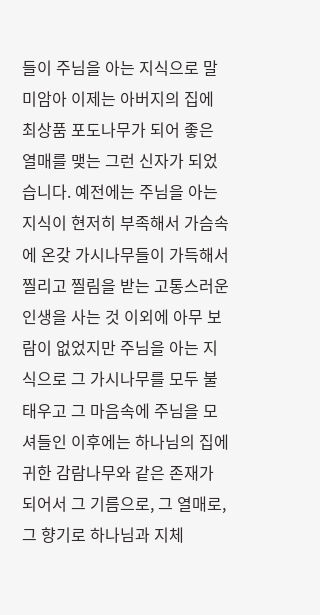들이 주님을 아는 지식으로 말미암아 이제는 아버지의 집에 최상품 포도나무가 되어 좋은 열매를 맺는 그런 신자가 되었습니다. 예전에는 주님을 아는 지식이 현저히 부족해서 가슴속에 온갖 가시나무들이 가득해서 찔리고 찔림을 받는 고통스러운 인생을 사는 것 이외에 아무 보람이 없었지만 주님을 아는 지식으로 그 가시나무를 모두 불태우고 그 마음속에 주님을 모셔들인 이후에는 하나님의 집에 귀한 감람나무와 같은 존재가 되어서 그 기름으로, 그 열매로, 그 향기로 하나님과 지체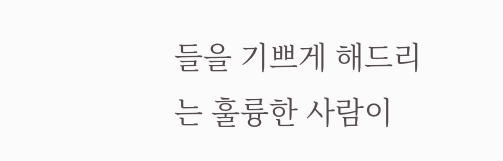들을 기쁘게 해드리는 훌륭한 사람이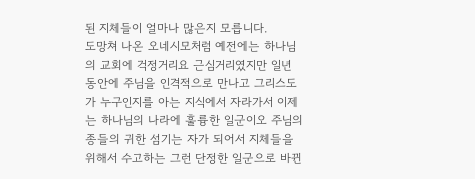된 지체들이 얼마나 많은지 모릅니다.
도망쳐 나온 오네시모처럼 예전에는 하나님의 교회에 걱정거리요 근심거리였지만 일년 동안에 주님을 인격적으로 만나고 그리스도가 누구인지를 아는 지식에서 자라가서 이제는 하나님의 나라에 훌륭한 일군이오 주님의 종들의 귀한 섬기는 자가 되어서 지체들을 위해서 수고하는 그런 단정한 일군으로 바뀐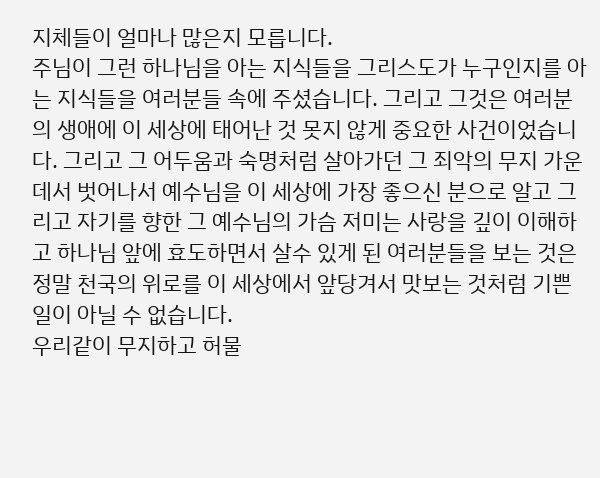지체들이 얼마나 많은지 모릅니다.
주님이 그런 하나님을 아는 지식들을 그리스도가 누구인지를 아는 지식들을 여러분들 속에 주셨습니다. 그리고 그것은 여러분의 생애에 이 세상에 태어난 것 못지 않게 중요한 사건이었습니다. 그리고 그 어두움과 숙명처럼 살아가던 그 죄악의 무지 가운데서 벗어나서 예수님을 이 세상에 가장 좋으신 분으로 알고 그리고 자기를 향한 그 예수님의 가슴 저미는 사랑을 깊이 이해하고 하나님 앞에 효도하면서 살수 있게 된 여러분들을 보는 것은 정말 천국의 위로를 이 세상에서 앞당겨서 맛보는 것처럼 기쁜 일이 아닐 수 없습니다.
우리같이 무지하고 허물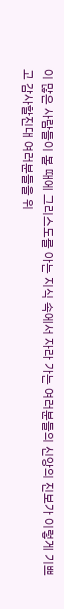이 많은 사람들이 볼 때에 그리스도를 아는 지식 속에서 자라 가는 여러분들의 신앙의 진보가 이렇게 기쁘고 감사할진대 여러분들을 위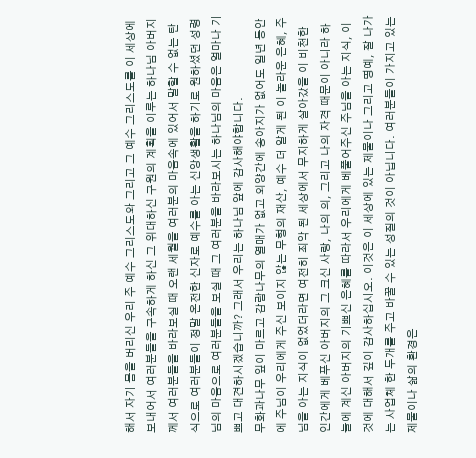해서 자기 몸을 버리신 우리 주 예수 그리스도와 그리고 그 예수 그리스도를 이 세상에 보내어서 여러분들을 구속하게 하신 그 위대하신 구원의 계획을 이루는 하나님 아버지께서 여러분들을 바라보실 때 오랜 세월을 여러분의 마음속에 있어서 말할 수 없는 탄식으로 여러분들이 정말 온전한 신자로 예수를 아는 신앙생활을 하기로 원하셨던 성령님의 마음으로 여러분들을 보실 때 그 여러분을 바라보시는 하나님의 마음은 얼마나 기쁘고 대견하시겠습니까? 그래서 우리는 하나님 앞에 감사해야합니다.
무화과나무 잎이 마르고 감람나무의 열매가 없고 외양간에 송아지가 없어도 일년 동안에 주님이 우리에게 주신 보이지 않는 무형의 재산, 예수 더 알게 된 이 놀라운 은혜, 주님을 아는 지식이 없었더라면 여전히 죄악 된 세상에서 무지하게 살아갔을 이 비천한 인간에게 베푸신 아버지의 그 크신 사랑, 나의 의, 그리고 나의 자격 때문이 아니라 하늘에 계신 아버지의 기쁘신 은혜를 따라서 우리에게 베풀어주신 주님을 아는 지식, 이것에 대해서 깊이 감사하십시오. 이것은 이 세상에 있는 제물이나 그리고 명예, 잘 나가는 사업체 한 두개를 주고 바꿀 수 있는 성질의 것이 아닙니다. 여러분들이 가지고 있는 제물이나 삶의 환경은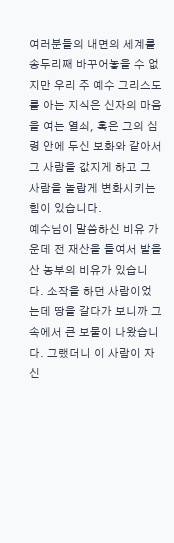여러분들의 내면의 세계를 송두리째 바꾸어놓을 수 없지만 우리 주 예수 그리스도를 아는 지식은 신자의 마음을 여는 열쇠, 혹은 그의 심령 안에 두신 보화와 같아서 그 사람을 값지게 하고 그 사람을 놀랍게 변화시키는 힘이 있습니다.
예수님이 말씀하신 비유 가운데 전 재산을 들여서 밭을 산 농부의 비유가 있습니다. 소작을 하던 사람이었는데 땅을 갈다가 보니까 그 속에서 큰 보물이 나왔습니다. 그랬더니 이 사람이 자신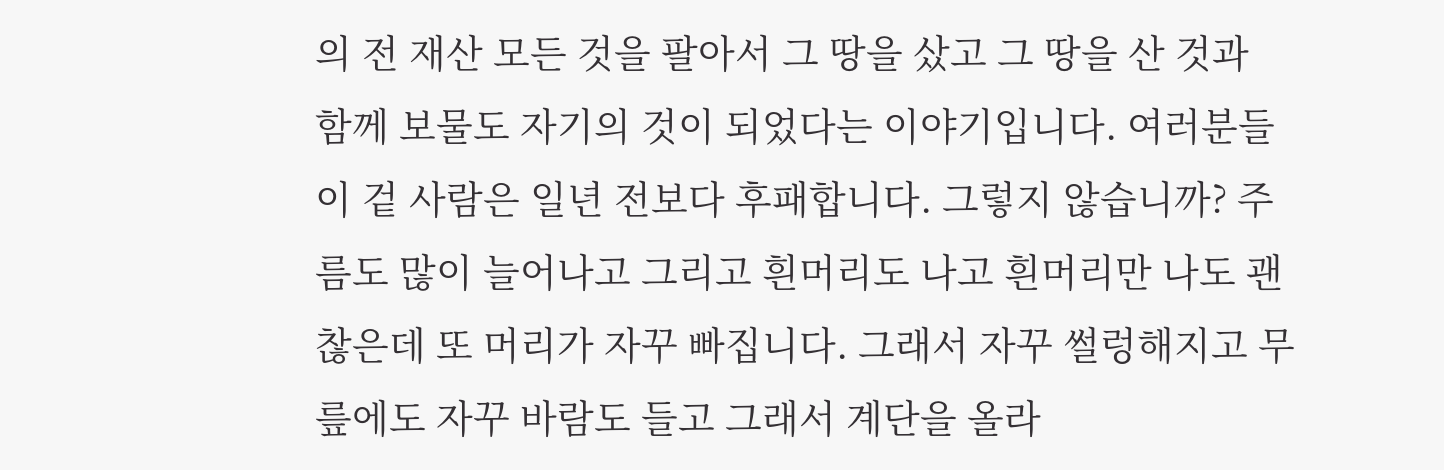의 전 재산 모든 것을 팔아서 그 땅을 샀고 그 땅을 산 것과 함께 보물도 자기의 것이 되었다는 이야기입니다. 여러분들이 겉 사람은 일년 전보다 후패합니다. 그렇지 않습니까? 주름도 많이 늘어나고 그리고 흰머리도 나고 흰머리만 나도 괜찮은데 또 머리가 자꾸 빠집니다. 그래서 자꾸 썰렁해지고 무릎에도 자꾸 바람도 들고 그래서 계단을 올라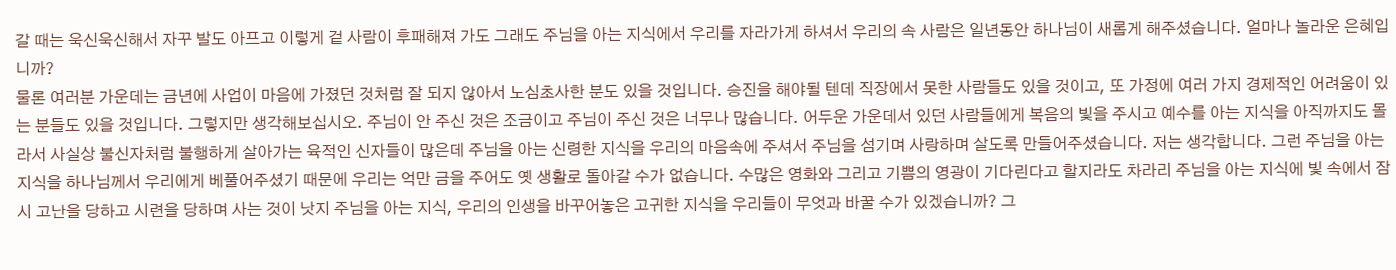갈 때는 욱신욱신해서 자꾸 발도 아프고 이렇게 겉 사람이 후패해져 가도 그래도 주님을 아는 지식에서 우리를 자라가게 하셔서 우리의 속 사람은 일년동안 하나님이 새롭게 해주셨습니다. 얼마나 놀라운 은혜입니까?
물론 여러분 가운데는 금년에 사업이 마음에 가졌던 것처럼 잘 되지 않아서 노심초사한 분도 있을 것입니다. 승진을 해야될 텐데 직장에서 못한 사람들도 있을 것이고, 또 가정에 여러 가지 경제적인 어려움이 있는 분들도 있을 것입니다. 그렇지만 생각해보십시오. 주님이 안 주신 것은 조금이고 주님이 주신 것은 너무나 많습니다. 어두운 가운데서 있던 사람들에게 복음의 빛을 주시고 예수를 아는 지식을 아직까지도 몰라서 사실상 불신자처럼 불행하게 살아가는 육적인 신자들이 많은데 주님을 아는 신령한 지식을 우리의 마음속에 주셔서 주님을 섬기며 사랑하며 살도록 만들어주셨습니다. 저는 생각합니다. 그런 주님을 아는 지식을 하나님께서 우리에게 베풀어주셨기 때문에 우리는 억만 금을 주어도 옛 생활로 돌아갈 수가 없습니다. 수많은 영화와 그리고 기쁨의 영광이 기다린다고 할지라도 차라리 주님을 아는 지식에 빛 속에서 잠시 고난을 당하고 시련을 당하며 사는 것이 낫지 주님을 아는 지식, 우리의 인생을 바꾸어놓은 고귀한 지식을 우리들이 무엇과 바꿀 수가 있겠습니까? 그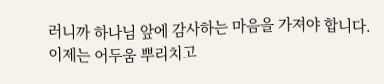러니까 하나님 앞에 감사하는 마음을 가져야 합니다.
이제는 어두움 뿌리치고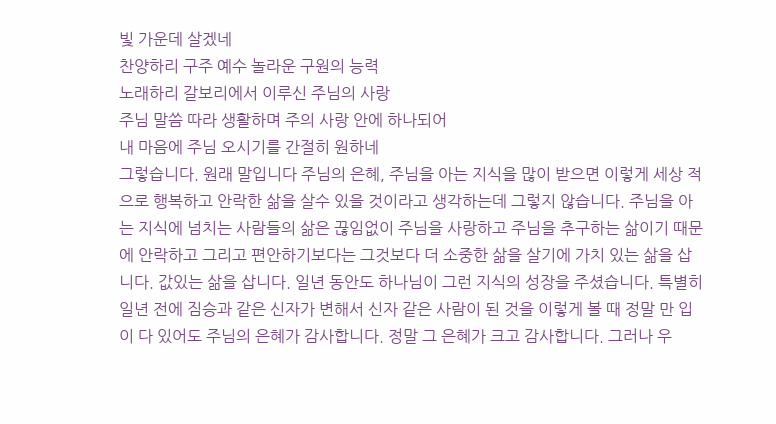빛 가운데 살겠네
찬양하리 구주 예수 놀라운 구원의 능력
노래하리 갈보리에서 이루신 주님의 사랑
주님 말씀 따라 생활하며 주의 사랑 안에 하나되어
내 마음에 주님 오시기를 간절히 원하네
그렇습니다. 원래 말입니다 주님의 은혜, 주님을 아는 지식을 많이 받으면 이렇게 세상 적으로 행복하고 안락한 삶을 살수 있을 것이라고 생각하는데 그렇지 않습니다. 주님을 아는 지식에 넘치는 사람들의 삶은 끊임없이 주님을 사랑하고 주님을 추구하는 삶이기 때문에 안락하고 그리고 편안하기보다는 그것보다 더 소중한 삶을 살기에 가치 있는 삶을 삽니다. 값있는 삶을 삽니다. 일년 동안도 하나님이 그런 지식의 성장을 주셨습니다. 특별히 일년 전에 짐승과 같은 신자가 변해서 신자 같은 사람이 된 것을 이렇게 볼 때 정말 만 입이 다 있어도 주님의 은혜가 감사합니다. 정말 그 은혜가 크고 감사합니다. 그러나 우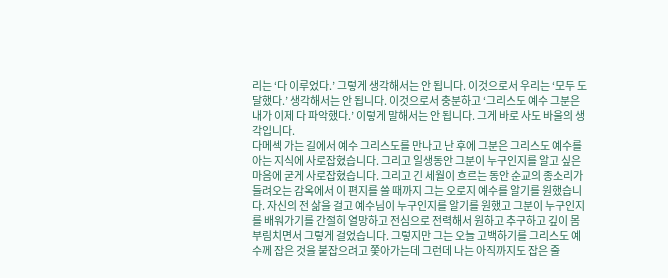리는 ‘다 이루었다.’ 그렇게 생각해서는 안 됩니다. 이것으로서 우리는 ‘모두 도달했다.’ 생각해서는 안 됩니다. 이것으로서 충분하고 ‘그리스도 예수 그분은 내가 이제 다 파악했다.’ 이렇게 말해서는 안 됩니다. 그게 바로 사도 바울의 생각입니다.
다메섹 가는 길에서 예수 그리스도를 만나고 난 후에 그분은 그리스도 예수를 아는 지식에 사로잡혔습니다. 그리고 일생동안 그분이 누구인지를 알고 싶은 마음에 굳게 사로잡혔습니다. 그리고 긴 세월이 흐르는 동안 순교의 종소리가 들려오는 감옥에서 이 편지를 쓸 때까지 그는 오로지 예수를 알기를 원했습니다. 자신의 전 삶을 걸고 예수님이 누구인지를 알기를 원했고 그분이 누구인지를 배워가기를 간절히 열망하고 전심으로 전력해서 원하고 추구하고 깊이 몸부림치면서 그렇게 걸었습니다. 그렇지만 그는 오늘 고백하기를 그리스도 예수께 잡은 것을 붙잡으려고 쫓아가는데 그런데 나는 아직까지도 잡은 줄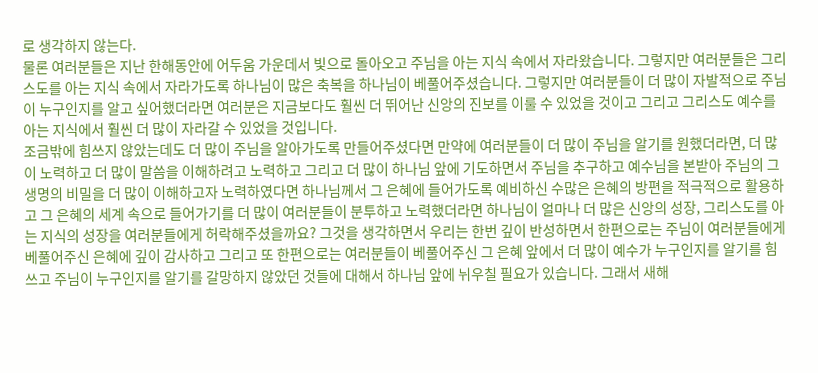로 생각하지 않는다.
물론 여러분들은 지난 한해동안에 어두움 가운데서 빛으로 돌아오고 주님을 아는 지식 속에서 자라왔습니다. 그렇지만 여러분들은 그리스도를 아는 지식 속에서 자라가도록 하나님이 많은 축복을 하나님이 베풀어주셨습니다. 그렇지만 여러분들이 더 많이 자발적으로 주님이 누구인지를 알고 싶어했더라면 여러분은 지금보다도 훨씬 더 뛰어난 신앙의 진보를 이룰 수 있었을 것이고 그리고 그리스도 예수를 아는 지식에서 훨씬 더 많이 자라갈 수 있었을 것입니다.
조금밖에 힘쓰지 않았는데도 더 많이 주님을 알아가도록 만들어주셨다면 만약에 여러분들이 더 많이 주님을 알기를 원했더라면, 더 많이 노력하고 더 많이 말씀을 이해하려고 노력하고 그리고 더 많이 하나님 앞에 기도하면서 주님을 추구하고 예수님을 본받아 주님의 그 생명의 비밀을 더 많이 이해하고자 노력하였다면 하나님께서 그 은혜에 들어가도록 예비하신 수많은 은혜의 방편을 적극적으로 활용하고 그 은혜의 세계 속으로 들어가기를 더 많이 여러분들이 분투하고 노력했더라면 하나님이 얼마나 더 많은 신앙의 성장, 그리스도를 아는 지식의 성장을 여러분들에게 허락해주셨을까요? 그것을 생각하면서 우리는 한번 깊이 반성하면서 한편으로는 주님이 여러분들에게 베풀어주신 은혜에 깊이 감사하고 그리고 또 한편으로는 여러분들이 베풀어주신 그 은혜 앞에서 더 많이 예수가 누구인지를 알기를 힘쓰고 주님이 누구인지를 알기를 갈망하지 않았던 것들에 대해서 하나님 앞에 뉘우칠 필요가 있습니다. 그래서 새해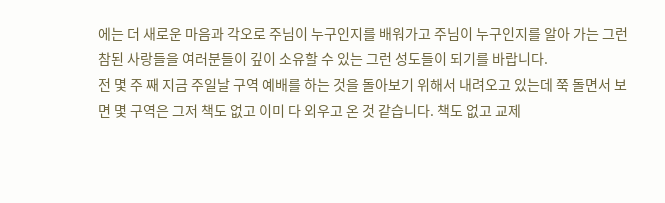에는 더 새로운 마음과 각오로 주님이 누구인지를 배워가고 주님이 누구인지를 알아 가는 그런 참된 사랑들을 여러분들이 깊이 소유할 수 있는 그런 성도들이 되기를 바랍니다.
전 몇 주 째 지금 주일날 구역 예배를 하는 것을 돌아보기 위해서 내려오고 있는데 쭉 돌면서 보면 몇 구역은 그저 책도 없고 이미 다 외우고 온 것 같습니다. 책도 없고 교제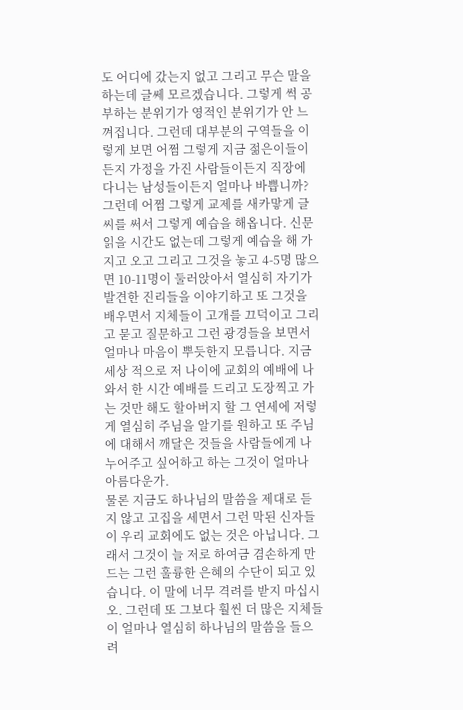도 어디에 갔는지 없고 그리고 무슨 말을 하는데 글쎄 모르겠습니다. 그렇게 썩 공부하는 분위기가 영적인 분위기가 안 느껴집니다. 그런데 대부분의 구역들을 이렇게 보면 어쩜 그렇게 지금 젊은이들이든지 가정을 가진 사람들이든지 직장에 다니는 남성들이든지 얼마나 바쁩니까? 그런데 어쩜 그렇게 교제를 새카맣게 글씨를 써서 그렇게 예습을 해옵니다. 신문 읽을 시간도 없는데 그렇게 예습을 해 가지고 오고 그리고 그것을 놓고 4-5명 많으면 10-11명이 둘러앉아서 열심히 자기가 발견한 진리들을 이야기하고 또 그것을 배우면서 지체들이 고개를 끄덕이고 그리고 묻고 질문하고 그런 광경들을 보면서 얼마나 마음이 뿌듯한지 모릅니다. 지금 세상 적으로 저 나이에 교회의 예배에 나와서 한 시간 예배를 드리고 도장찍고 가는 것만 해도 할아버지 할 그 연세에 저렇게 열심히 주님을 알기를 원하고 또 주님에 대해서 깨달은 것들을 사람들에게 나누어주고 싶어하고 하는 그것이 얼마나 아름다운가.
물론 지금도 하나님의 말씀을 제대로 듣지 않고 고집을 세면서 그런 막된 신자들이 우리 교회에도 없는 것은 아닙니다. 그래서 그것이 늘 저로 하여금 겸손하게 만드는 그런 훌륭한 은혜의 수단이 되고 있습니다. 이 말에 너무 격려를 받지 마십시오. 그런데 또 그보다 훨씬 더 많은 지체들이 얼마나 열심히 하나님의 말씀을 들으려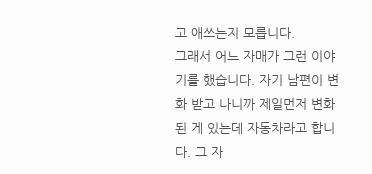고 애쓰는지 모릅니다.
그래서 어느 자매가 그런 이야기를 했습니다. 자기 남편이 변화 받고 나니까 제일먼저 변화된 게 있는데 자동차라고 합니다. 그 자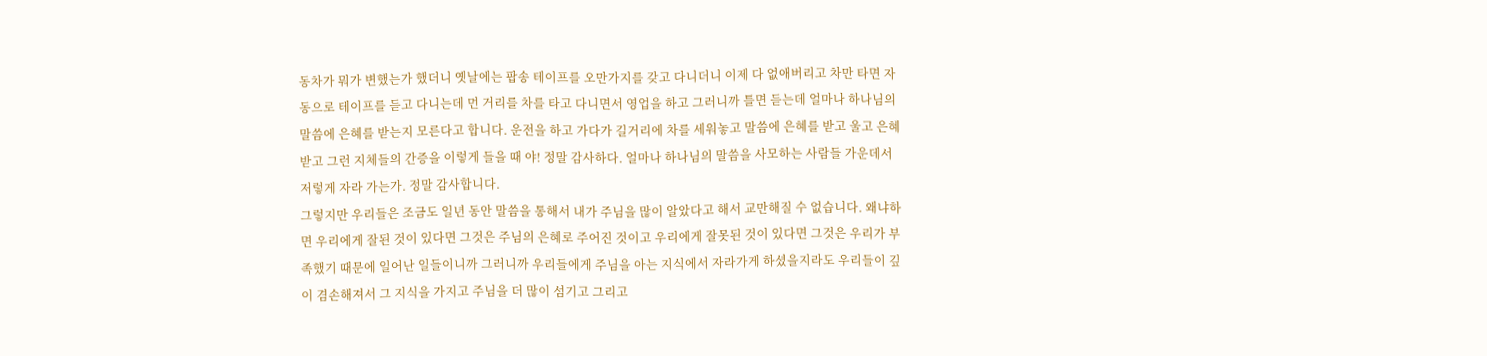동차가 뭐가 변했는가 했더니 옛날에는 팝송 테이프를 오만가지를 갖고 다니더니 이제 다 없애버리고 차만 타면 자동으로 테이프를 듣고 다니는데 먼 거리를 차를 타고 다니면서 영업을 하고 그러니까 틀면 듣는데 얼마나 하나님의 말씀에 은혜를 받는지 모른다고 합니다. 운전을 하고 가다가 길거리에 차를 세워놓고 말씀에 은혜를 받고 울고 은혜 받고 그런 지체들의 간증을 이렇게 들을 때 야! 정말 감사하다. 얼마나 하나님의 말씀을 사모하는 사람들 가운데서 저렇게 자라 가는가. 정말 감사합니다.
그렇지만 우리들은 조금도 일년 동안 말씀을 통해서 내가 주님을 많이 알았다고 해서 교만해질 수 없습니다. 왜냐하면 우리에게 잘된 것이 있다면 그것은 주님의 은혜로 주어진 것이고 우리에게 잘못된 것이 있다면 그것은 우리가 부족했기 때문에 일어난 일들이니까 그러니까 우리들에게 주님을 아는 지식에서 자라가게 하셨을지라도 우리들이 깊이 겸손해져서 그 지식을 가지고 주님을 더 많이 섬기고 그리고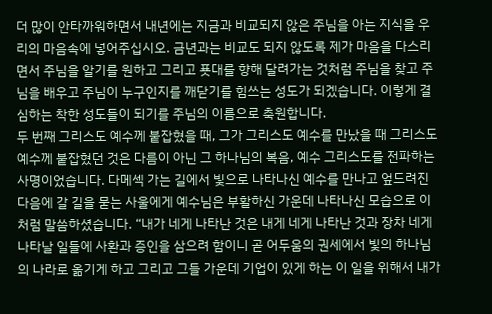더 많이 안타까워하면서 내년에는 지금과 비교되지 않은 주님을 아는 지식을 우리의 마음속에 넣어주십시오. 금년과는 비교도 되지 않도록 제가 마음을 다스리면서 주님을 알기를 원하고 그리고 푯대를 향해 달려가는 것처럼 주님을 찾고 주님을 배우고 주님이 누구인지를 깨닫기를 힘쓰는 성도가 되겠습니다. 이렇게 결심하는 착한 성도들이 되기를 주님의 이름으로 축원합니다.
두 번째 그리스도 예수께 붙잡혔을 때, 그가 그리스도 예수를 만났을 때 그리스도 예수께 붙잡혔던 것은 다름이 아닌 그 하나님의 복음, 예수 그리스도를 전파하는 사명이었습니다. 다메섹 가는 길에서 빛으로 나타나신 예수를 만나고 엎드려진 다음에 갈 길을 묻는 사울에게 예수님은 부활하신 가운데 나타나신 모습으로 이처럼 말씀하셨습니다. “내가 네게 나타난 것은 내게 네게 나타난 것과 장차 네게 나타날 일들에 사환과 증인을 삼으려 함이니 곧 어두움의 권세에서 빛의 하나님의 나라로 옮기게 하고 그리고 그들 가운데 기업이 있게 하는 이 일을 위해서 내가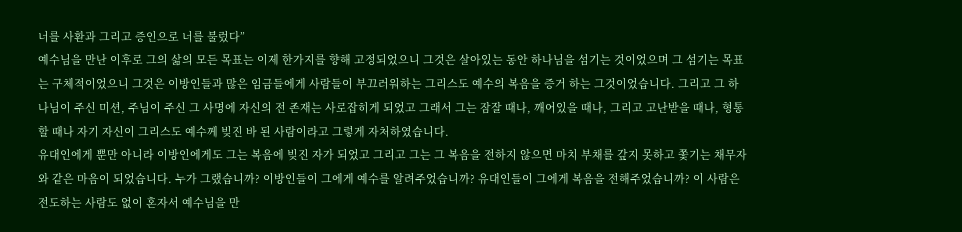너를 사환과 그리고 증인으로 너를 불렀다”
예수님을 만난 이후로 그의 삶의 모든 목표는 이제 한가지를 향해 고정되었으니 그것은 살아있는 동안 하나님을 섬기는 것이었으며 그 섬기는 목표는 구체적이었으니 그것은 이방인들과 많은 임금들에게 사람들이 부끄러워하는 그리스도 예수의 복음을 증거 하는 그것이었습니다. 그리고 그 하나님이 주신 미션, 주님이 주신 그 사명에 자신의 전 존재는 사로잡히게 되었고 그래서 그는 잠잘 때나, 깨어있을 때나, 그리고 고난받을 때나, 형통할 때나 자기 자신이 그리스도 예수께 빚진 바 된 사람이라고 그렇게 자처하였습니다.
유대인에게 뿐만 아니라 이방인에게도 그는 복음에 빚진 자가 되었고 그리고 그는 그 복음을 전하지 않으면 마치 부채를 갚지 못하고 쫓기는 채무자와 같은 마음이 되었습니다. 누가 그랬습니까? 이방인들이 그에게 예수를 알려주었습니까? 유대인들이 그에게 복음을 전해주었습니까? 이 사람은 전도하는 사람도 없이 혼자서 예수님을 만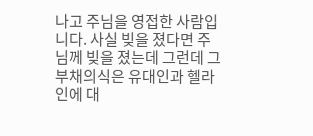나고 주님을 영접한 사람입니다. 사실 빚을 졌다면 주님께 빚을 졌는데 그런데 그 부채의식은 유대인과 헬라인에 대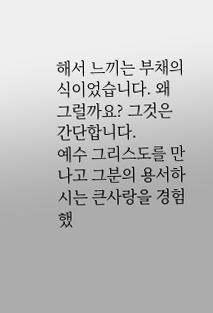해서 느끼는 부채의식이었습니다. 왜 그럴까요? 그것은 간단합니다.
예수 그리스도를 만나고 그분의 용서하시는 큰사랑을 경험했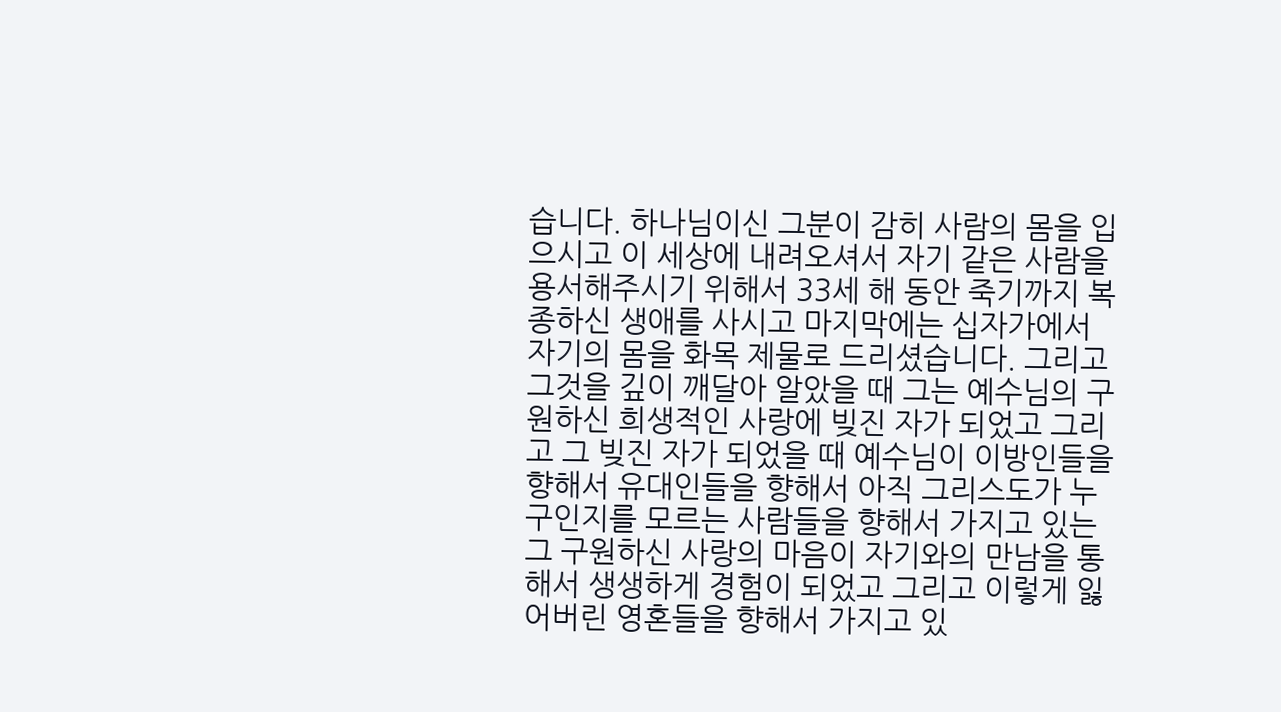습니다. 하나님이신 그분이 감히 사람의 몸을 입으시고 이 세상에 내려오셔서 자기 같은 사람을 용서해주시기 위해서 33세 해 동안 죽기까지 복종하신 생애를 사시고 마지막에는 십자가에서 자기의 몸을 화목 제물로 드리셨습니다. 그리고 그것을 깊이 깨달아 알았을 때 그는 예수님의 구원하신 희생적인 사랑에 빚진 자가 되었고 그리고 그 빚진 자가 되었을 때 예수님이 이방인들을 향해서 유대인들을 향해서 아직 그리스도가 누구인지를 모르는 사람들을 향해서 가지고 있는 그 구원하신 사랑의 마음이 자기와의 만남을 통해서 생생하게 경험이 되었고 그리고 이렇게 잃어버린 영혼들을 향해서 가지고 있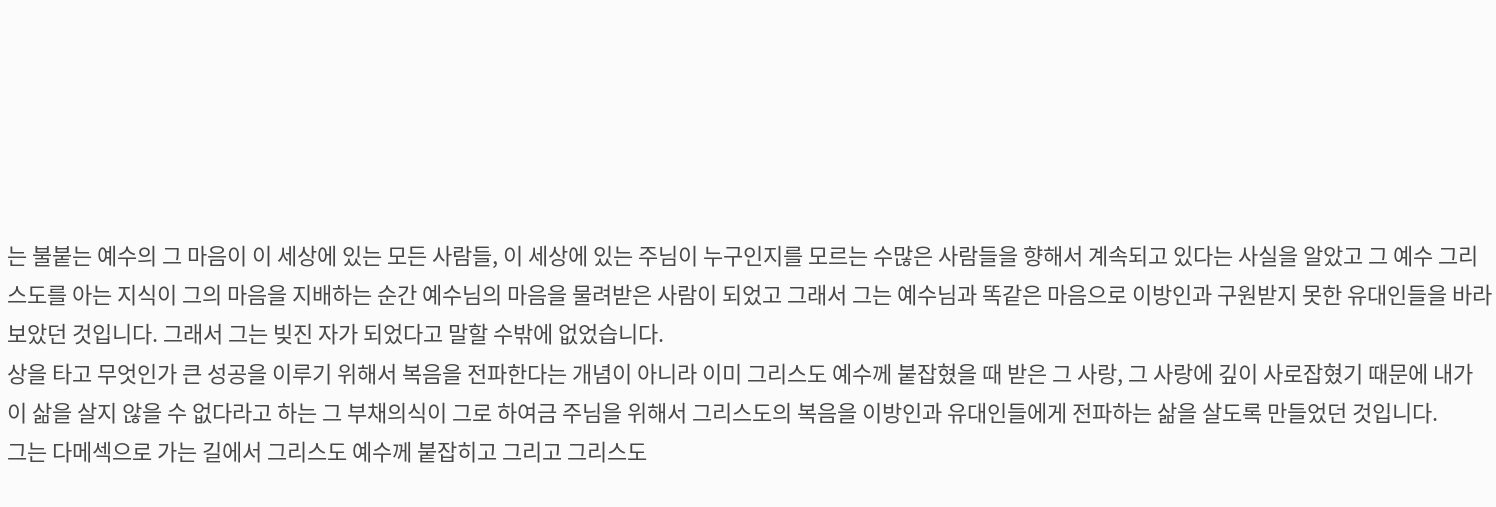는 불붙는 예수의 그 마음이 이 세상에 있는 모든 사람들, 이 세상에 있는 주님이 누구인지를 모르는 수많은 사람들을 향해서 계속되고 있다는 사실을 알았고 그 예수 그리스도를 아는 지식이 그의 마음을 지배하는 순간 예수님의 마음을 물려받은 사람이 되었고 그래서 그는 예수님과 똑같은 마음으로 이방인과 구원받지 못한 유대인들을 바라보았던 것입니다. 그래서 그는 빚진 자가 되었다고 말할 수밖에 없었습니다.
상을 타고 무엇인가 큰 성공을 이루기 위해서 복음을 전파한다는 개념이 아니라 이미 그리스도 예수께 붙잡혔을 때 받은 그 사랑, 그 사랑에 깊이 사로잡혔기 때문에 내가 이 삶을 살지 않을 수 없다라고 하는 그 부채의식이 그로 하여금 주님을 위해서 그리스도의 복음을 이방인과 유대인들에게 전파하는 삶을 살도록 만들었던 것입니다.
그는 다메섹으로 가는 길에서 그리스도 예수께 붙잡히고 그리고 그리스도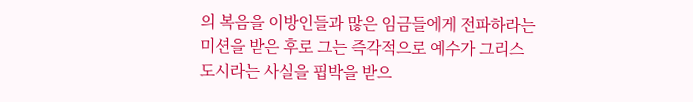의 복음을 이방인들과 많은 임금들에게 전파하라는 미션을 받은 후로 그는 즉각적으로 예수가 그리스도시라는 사실을 핍박을 받으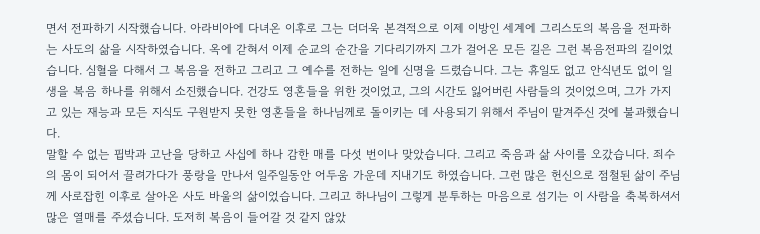면서 전파하기 시작했습니다. 아라비아에 다녀온 이후로 그는 더더욱 본격적으로 이제 이방인 세계에 그리스도의 복음을 전파하는 사도의 삶을 시작하였습니다. 옥에 갇혀서 이제 순교의 순간을 기다리기까지 그가 걸어온 모든 길은 그런 복음전파의 길이었습니다. 심혈을 다해서 그 복음을 전하고 그리고 그 예수를 전하는 일에 신명을 드렸습니다. 그는 휴일도 없고 안식년도 없이 일생을 복음 하나를 위해서 소진했습니다. 건강도 영혼들을 위한 것이었고, 그의 시간도 잃어버린 사람들의 것이었으며, 그가 가지고 있는 재능과 모든 지식도 구원받지 못한 영혼들을 하나님께로 돌이키는 데 사용되기 위해서 주님이 맡겨주신 것에 불과했습니다.
말할 수 없는 핍박과 고난을 당하고 사십에 하나 감한 매를 다섯 번이나 맞았습니다. 그리고 죽음과 삶 사이를 오갔습니다. 죄수의 몸이 되어서 끌려가다가 풍랑을 만나서 일주일동안 어두움 가운데 지내기도 하였습니다. 그런 많은 헌신으로 점철된 삶이 주님께 사로잡힌 이후로 살아온 사도 바울의 삶이었습니다. 그리고 하나님이 그렇게 분투하는 마음으로 섬기는 이 사람을 축복하셔서 많은 열매를 주셨습니다. 도저히 복음이 들어갈 것 같지 않았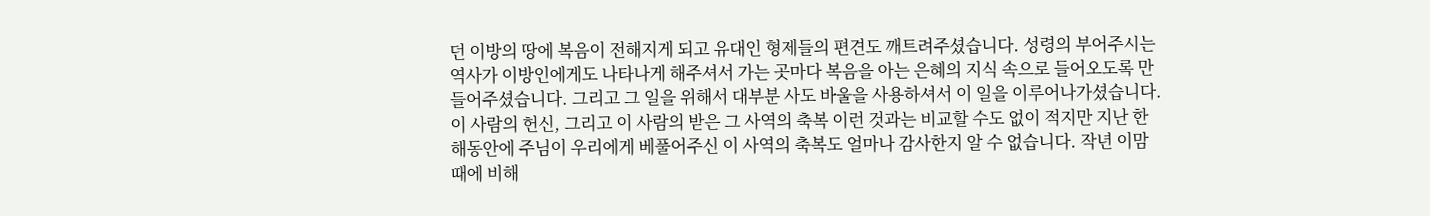던 이방의 땅에 복음이 전해지게 되고 유대인 형제들의 편견도 깨트려주셨습니다. 성령의 부어주시는 역사가 이방인에게도 나타나게 해주셔서 가는 곳마다 복음을 아는 은혜의 지식 속으로 들어오도록 만들어주셨습니다. 그리고 그 일을 위해서 대부분 사도 바울을 사용하셔서 이 일을 이루어나가셨습니다.
이 사람의 헌신, 그리고 이 사람의 받은 그 사역의 축복 이런 것과는 비교할 수도 없이 적지만 지난 한해동안에 주님이 우리에게 베풀어주신 이 사역의 축복도 얼마나 감사한지 알 수 없습니다. 작년 이맘때에 비해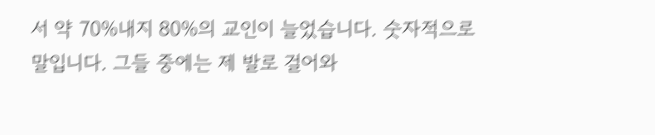서 약 70%내지 80%의 교인이 늘었습니다. 숫자적으로 말입니다. 그들 중에는 제 발로 걸어와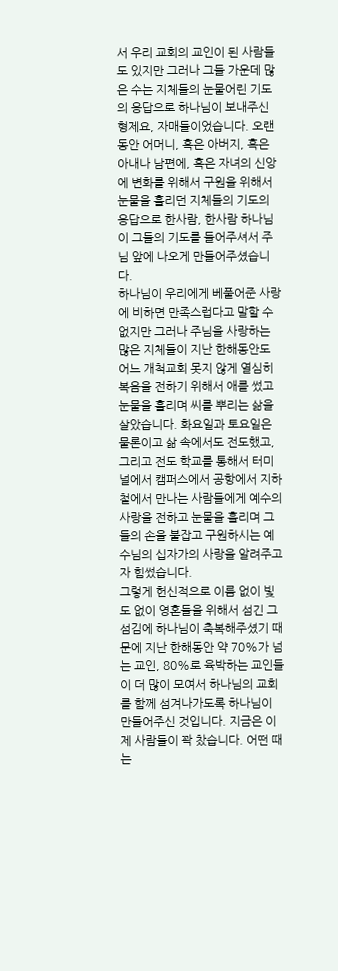서 우리 교회의 교인이 된 사람들도 있지만 그러나 그들 가운데 많은 수는 지체들의 눈물어린 기도의 응답으로 하나님이 보내주신 형제요, 자매들이었습니다. 오랜 동안 어머니, 혹은 아버지, 혹은 아내나 남편에, 혹은 자녀의 신앙에 변화를 위해서 구원을 위해서 눈물을 흘리던 지체들의 기도의 응답으로 한사람, 한사람 하나님이 그들의 기도를 들어주셔서 주님 앞에 나오게 만들어주셨습니다.
하나님이 우리에게 베풀어준 사랑에 비하면 만족스럽다고 말할 수 없지만 그러나 주님을 사랑하는 많은 지체들이 지난 한해동안도 어느 개척교회 못지 않게 열심히 복음을 전하기 위해서 애를 썼고 눈물을 흘리며 씨를 뿌리는 삶을 살았습니다. 화요일과 토요일은 물론이고 삶 속에서도 전도했고, 그리고 전도 학교를 통해서 터미널에서 캠퍼스에서 공항에서 지하철에서 만나는 사람들에게 예수의 사랑을 전하고 눈물을 흘리며 그들의 손을 붙잡고 구원하시는 예수님의 십자가의 사랑을 알려주고자 힘썼습니다.
그렇게 헌신적으로 이름 없이 빛도 없이 영혼들을 위해서 섬긴 그 섬김에 하나님이 축복해주셨기 때문에 지난 한해동안 약 70%가 넘는 교인, 80%로 육박하는 교인들이 더 많이 모여서 하나님의 교회를 함께 섬겨나가도록 하나님이 만들어주신 것입니다. 지금은 이제 사람들이 꽉 찼습니다. 어떤 때는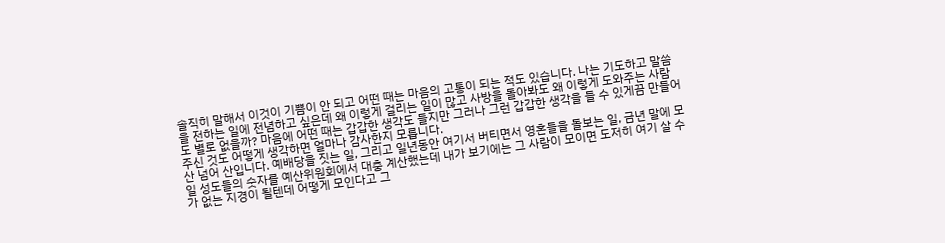솔직히 말해서 이것이 기쁨이 안 되고 어떤 때는 마음의 고통이 되는 적도 있습니다. 나는 기도하고 말씀을 전하는 일에 전념하고 싶은데 왜 이렇게 걸리는 일이 많고 사방을 돌아봐도 왜 이렇게 도와주는 사람도 별로 없을까? 마음에 어떤 때는 갑갑한 생각도 들지만 그러나 그런 갑갑한 생각을 들 수 있게끔 만들어주신 것도 어떻게 생각하면 얼마나 감사한지 모릅니다.
산 넘어 산입니다. 예배당을 짓는 일, 그리고 일년동안 여기서 버티면서 영혼들을 돌보는 일, 금년 말에 모일 성도들의 숫자를 예산위원회에서 대충 계산했는데 내가 보기에는 그 사람이 모이면 도저히 여기 살 수가 없는 지경이 될텐데 어떻게 모인다고 그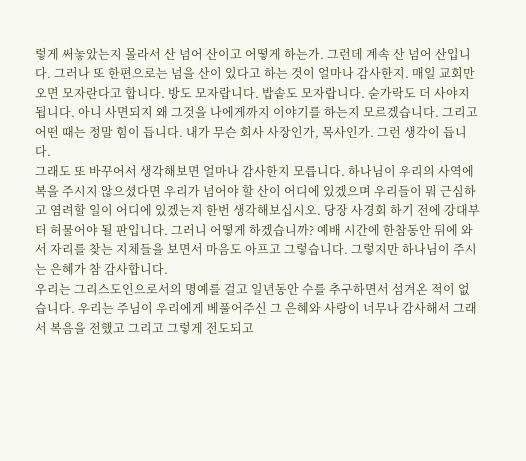렇게 써놓았는지 몰라서 산 넘어 산이고 어떻게 하는가. 그런데 계속 산 넘어 산입니다. 그러나 또 한편으로는 넘을 산이 있다고 하는 것이 얼마나 감사한지. 매일 교회만 오면 모자란다고 합니다. 방도 모자랍니다. 밥솥도 모자랍니다. 숟가락도 더 사야지 됩니다. 아니 사면되지 왜 그것을 나에게까지 이야기를 하는지 모르겠습니다. 그리고 어떤 때는 정말 힘이 듭니다. 내가 무슨 회사 사장인가, 목사인가. 그런 생각이 듭니다.
그래도 또 바꾸어서 생각해보면 얼마나 감사한지 모릅니다. 하나님이 우리의 사역에 복을 주시지 않으셨다면 우리가 넘어야 할 산이 어디에 있겠으며 우리들이 뭐 근심하고 염려할 일이 어디에 있겠는지 한번 생각해보십시오. 당장 사경회 하기 전에 강대부터 허물어야 될 판입니다. 그러니 어떻게 하겠습니까? 예배 시간에 한참동안 뒤에 와서 자리를 찾는 지체들을 보면서 마음도 아프고 그렇습니다. 그렇지만 하나님이 주시는 은혜가 참 감사합니다.
우리는 그리스도인으로서의 명예를 걸고 일년동안 수를 추구하면서 섬겨온 적이 없습니다. 우리는 주님이 우리에게 베풀어주신 그 은혜와 사랑이 너무나 감사해서 그래서 복음을 전했고 그리고 그렇게 전도되고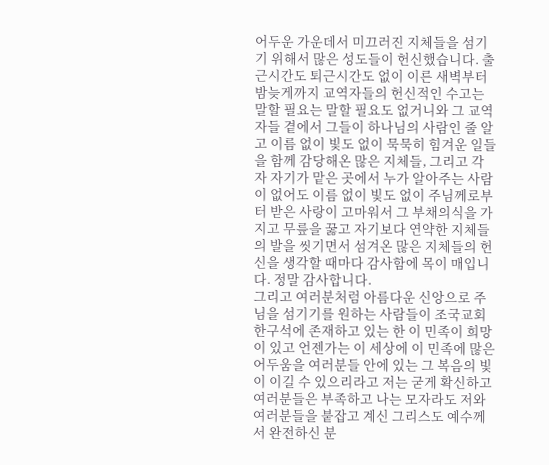어두운 가운데서 미끄러진 지체들을 섬기기 위해서 많은 성도들이 헌신했습니다. 출근시간도 퇴근시간도 없이 이른 새벽부터 밤늦게까지 교역자들의 헌신적인 수고는 말할 필요는 말할 필요도 없거니와 그 교역자들 곁에서 그들이 하나님의 사람인 줄 알고 이름 없이 빛도 없이 묵묵히 힘겨운 일들을 함께 감당해온 많은 지체들, 그리고 각자 자기가 맡은 곳에서 누가 알아주는 사람이 없어도 이름 없이 빛도 없이 주님께로부터 받은 사랑이 고마워서 그 부채의식을 가지고 무릎을 꿇고 자기보다 연약한 지체들의 발을 씻기면서 섬겨온 많은 지체들의 헌신을 생각할 때마다 감사함에 목이 매입니다. 정말 감사합니다.
그리고 여러분처럼 아름다운 신앙으로 주님을 섬기기를 원하는 사람들이 조국교회 한구석에 존재하고 있는 한 이 민족이 희망이 있고 언젠가는 이 세상에 이 민족에 많은 어두움을 여러분들 안에 있는 그 복음의 빛이 이길 수 있으리라고 저는 굳게 확신하고 여러분들은 부족하고 나는 모자라도 저와 여러분들을 붙잡고 계신 그리스도 예수께서 완전하신 분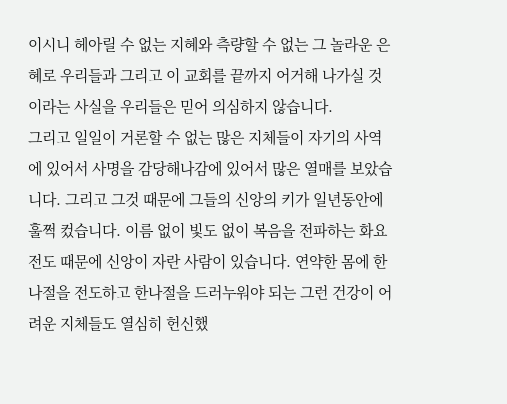이시니 헤아릴 수 없는 지혜와 측량할 수 없는 그 놀라운 은혜로 우리들과 그리고 이 교회를 끝까지 어거해 나가실 것이라는 사실을 우리들은 믿어 의심하지 않습니다.
그리고 일일이 거론할 수 없는 많은 지체들이 자기의 사역에 있어서 사명을 감당해나감에 있어서 많은 열매를 보았습니다. 그리고 그것 때문에 그들의 신앙의 키가 일년동안에 훌쩍 컸습니다. 이름 없이 빛도 없이 복음을 전파하는 화요 전도 때문에 신앙이 자란 사람이 있습니다. 연약한 몸에 한나절을 전도하고 한나절을 드러누워야 되는 그런 건강이 어려운 지체들도 열심히 헌신했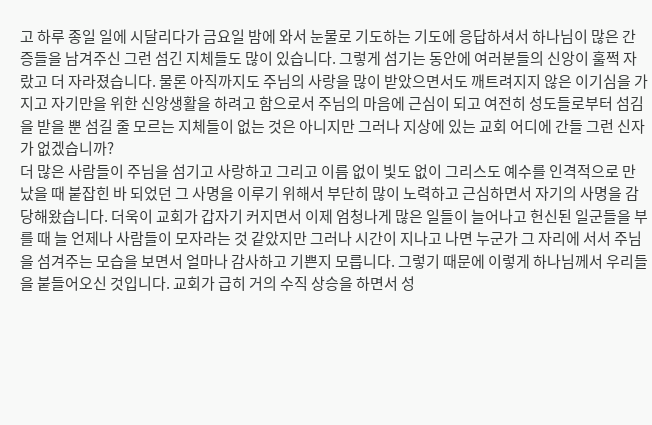고 하루 종일 일에 시달리다가 금요일 밤에 와서 눈물로 기도하는 기도에 응답하셔서 하나님이 많은 간증들을 남겨주신 그런 섬긴 지체들도 많이 있습니다. 그렇게 섬기는 동안에 여러분들의 신앙이 훌쩍 자랐고 더 자라졌습니다. 물론 아직까지도 주님의 사랑을 많이 받았으면서도 깨트려지지 않은 이기심을 가지고 자기만을 위한 신앙생활을 하려고 함으로서 주님의 마음에 근심이 되고 여전히 성도들로부터 섬김을 받을 뿐 섬길 줄 모르는 지체들이 없는 것은 아니지만 그러나 지상에 있는 교회 어디에 간들 그런 신자가 없겠습니까?
더 많은 사람들이 주님을 섬기고 사랑하고 그리고 이름 없이 빛도 없이 그리스도 예수를 인격적으로 만났을 때 붙잡힌 바 되었던 그 사명을 이루기 위해서 부단히 많이 노력하고 근심하면서 자기의 사명을 감당해왔습니다. 더욱이 교회가 갑자기 커지면서 이제 엄청나게 많은 일들이 늘어나고 헌신된 일군들을 부를 때 늘 언제나 사람들이 모자라는 것 같았지만 그러나 시간이 지나고 나면 누군가 그 자리에 서서 주님을 섬겨주는 모습을 보면서 얼마나 감사하고 기쁜지 모릅니다. 그렇기 때문에 이렇게 하나님께서 우리들을 붙들어오신 것입니다. 교회가 급히 거의 수직 상승을 하면서 성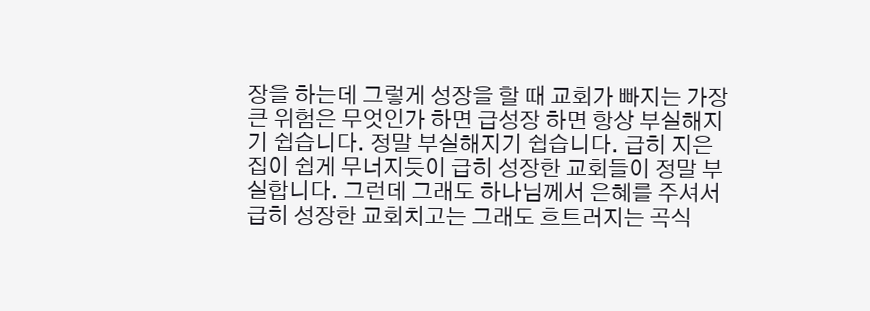장을 하는데 그렇게 성장을 할 때 교회가 빠지는 가장 큰 위험은 무엇인가 하면 급성장 하면 항상 부실해지기 쉽습니다. 정말 부실해지기 쉽습니다. 급히 지은 집이 쉽게 무너지듯이 급히 성장한 교회들이 정말 부실합니다. 그런데 그래도 하나님께서 은혜를 주셔서 급히 성장한 교회치고는 그래도 흐트러지는 곡식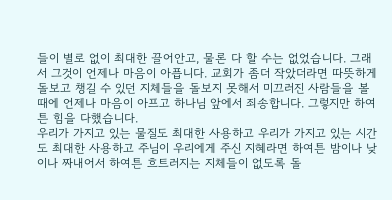들이 별로 없이 최대한 끌어안고, 물론 다 할 수는 없었습니다. 그래서 그것이 언제나 마음이 아픕니다. 교회가 좀더 작았더라면 따뜻하게 돌보고 챙길 수 있던 지체들을 돌보지 못해서 미끄러진 사람들을 볼 때에 언제나 마음이 아프고 하나님 앞에서 죄송합니다. 그렇지만 하여튼 힘을 다했습니다.
우리가 가지고 있는 물질도 최대한 사용하고 우리가 가지고 있는 시간도 최대한 사용하고 주님이 우리에게 주신 지혜라면 하여튼 밤이나 낮이나 짜내어서 하여튼 흐트러지는 지체들이 없도록 돌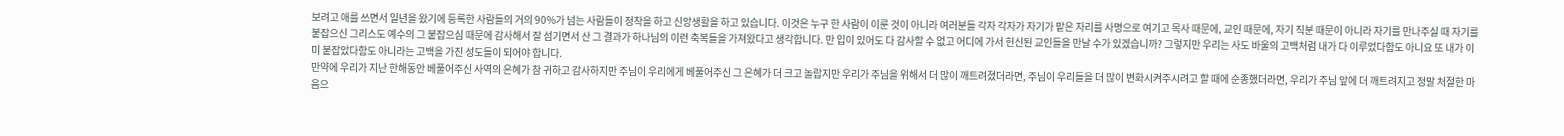보려고 애를 쓰면서 일년을 왔기에 등록한 사람들의 거의 90%가 넘는 사람들이 정착을 하고 신앙생활을 하고 있습니다. 이것은 누구 한 사람이 이룬 것이 아니라 여러분들 각자 각자가 자기가 맡은 자리를 사명으로 여기고 목사 때문에, 교인 때문에, 자기 직분 때문이 아니라 자기를 만나주실 때 자기를 붙잡으신 그리스도 예수의 그 붙잡으심 때문에 감사해서 잘 섬기면서 산 그 결과가 하나님의 이런 축복들을 가져왔다고 생각합니다. 만 입이 있어도 다 감사할 수 없고 어디에 가서 헌신된 교인들을 만날 수가 있겠습니까? 그렇지만 우리는 사도 바울의 고백처럼 내가 다 이루었다함도 아니요 또 내가 이미 붙잡았다함도 아니라는 고백을 가진 성도들이 되어야 합니다.
만약에 우리가 지난 한해동안 베풀어주신 사역의 은혜가 참 귀하고 감사하지만 주님이 우리에게 베풀어주신 그 은혜가 더 크고 놀랍지만 우리가 주님을 위해서 더 많이 깨트려졌더라면, 주님이 우리들을 더 많이 변화시켜주시려고 할 때에 순종했더라면, 우리가 주님 앞에 더 깨트려지고 정말 처절한 마음으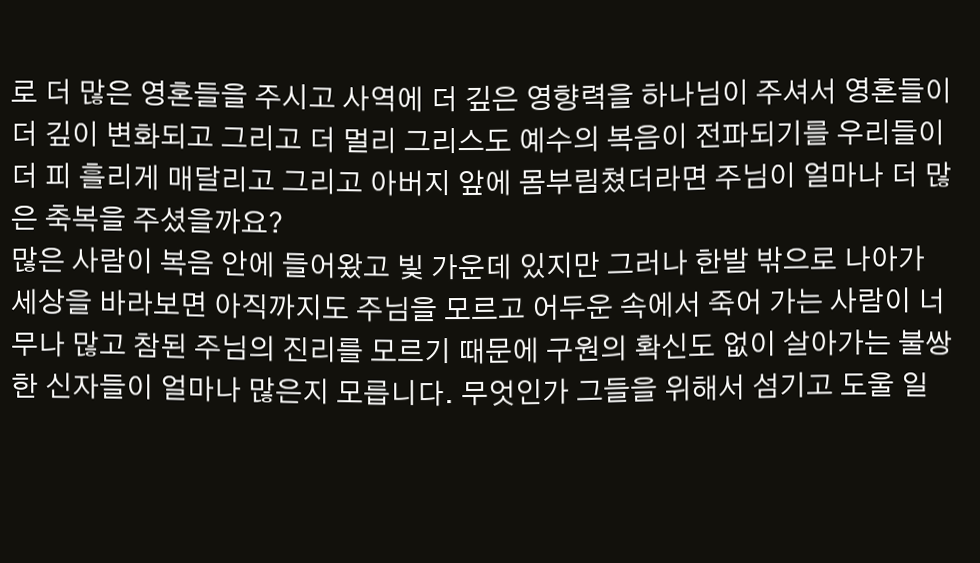로 더 많은 영혼들을 주시고 사역에 더 깊은 영향력을 하나님이 주셔서 영혼들이 더 깊이 변화되고 그리고 더 멀리 그리스도 예수의 복음이 전파되기를 우리들이 더 피 흘리게 매달리고 그리고 아버지 앞에 몸부림쳤더라면 주님이 얼마나 더 많은 축복을 주셨을까요?
많은 사람이 복음 안에 들어왔고 빛 가운데 있지만 그러나 한발 밖으로 나아가 세상을 바라보면 아직까지도 주님을 모르고 어두운 속에서 죽어 가는 사람이 너무나 많고 참된 주님의 진리를 모르기 때문에 구원의 확신도 없이 살아가는 불쌍한 신자들이 얼마나 많은지 모릅니다. 무엇인가 그들을 위해서 섬기고 도울 일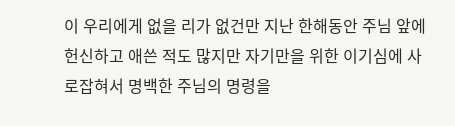이 우리에게 없을 리가 없건만 지난 한해동안 주님 앞에 헌신하고 애쓴 적도 많지만 자기만을 위한 이기심에 사로잡혀서 명백한 주님의 명령을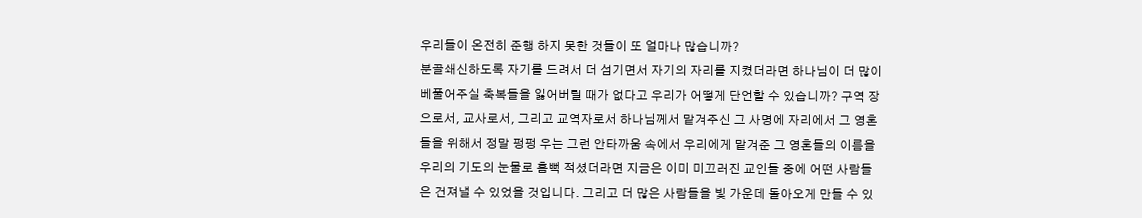우리들이 온전히 준행 하지 못한 것들이 또 얼마나 많습니까?
분골쇄신하도록 자기를 드려서 더 섬기면서 자기의 자리를 지켰더라면 하나님이 더 많이 베풀어주실 축복들을 잃어버릴 때가 없다고 우리가 어떻게 단언할 수 있습니까? 구역 장으로서, 교사로서, 그리고 교역자로서 하나님께서 맡겨주신 그 사명에 자리에서 그 영혼들을 위해서 정말 펑펑 우는 그런 안타까움 속에서 우리에게 맡겨준 그 영혼들의 이름을 우리의 기도의 눈물로 흠뻑 적셨더라면 지금은 이미 미끄러진 교인들 중에 어떤 사람들은 건져낼 수 있었을 것입니다. 그리고 더 많은 사람들을 빛 가운데 돌아오게 만들 수 있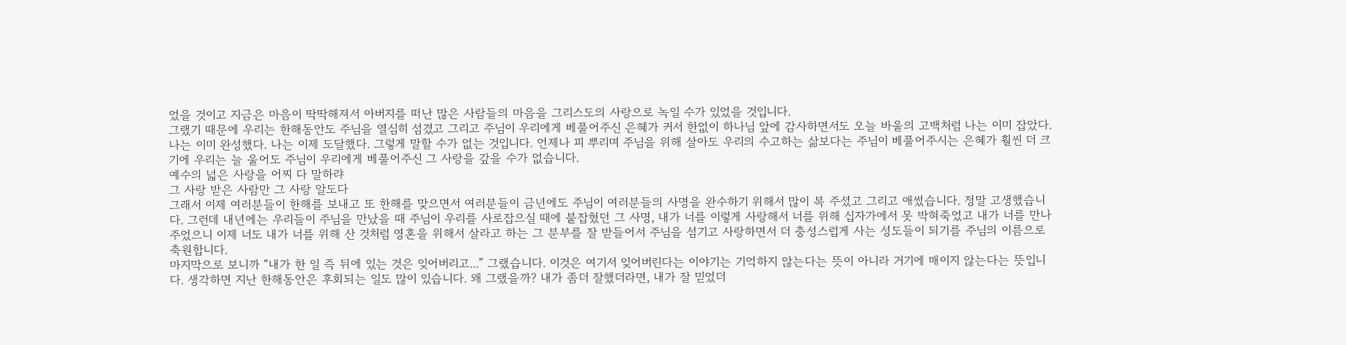었을 것이고 지금은 마음이 딱딱해져서 아버지를 떠난 많은 사람들의 마음을 그리스도의 사랑으로 녹일 수가 있었을 것입니다.
그랬기 때문에 우리는 한해동안도 주님을 열심히 섬겼고 그리고 주님이 우리에게 베풀어주신 은혜가 커서 한없이 하나님 앞에 감사하면서도 오늘 바울의 고백처럼 나는 이미 잡았다. 나는 이미 완성했다. 나는 이제 도달했다. 그렇게 말할 수가 없는 것입니다. 언제나 피 뿌리며 주님을 위해 살아도 우리의 수고하는 삶보다는 주님이 베풀어주시는 은혜가 훨씬 더 크기에 우리는 늘 울어도 주님이 우리에게 베풀어주신 그 사랑을 갚을 수가 없습니다.
예수의 넓은 사랑을 어찌 다 말하랴
그 사랑 받은 사람만 그 사랑 알도다
그래서 이제 여러분들이 한해를 보내고 또 한해를 맞으면서 여러분들이 금년에도 주님이 여러분들의 사명을 완수하기 위해서 많이 복 주셨고 그리고 애썼습니다. 정말 고생했습니다. 그런데 내년에는 우리들이 주님을 만났을 때 주님이 우리를 사로잡으실 때에 붙잡혔던 그 사명, 내가 너를 이렇게 사랑해서 너를 위해 십자가에서 못 박혀죽었고 내가 너를 만나주었으니 이제 너도 내가 너를 위해 산 것처럼 영혼을 위해서 살라고 하는 그 분부를 잘 받들어서 주님을 섬기고 사랑하면서 더 충성스럽게 사는 성도들이 되기를 주님의 이름으로 축원합니다.
마지막으로 보니까 “내가 한 일 즉 뒤에 있는 것은 잊어버리고...” 그랬습니다. 이것은 여기서 잊어버린다는 이야기는 기억하지 않는다는 뜻이 아니라 거기에 매이지 않는다는 뜻입니다. 생각하면 지난 한해동안은 후회되는 일도 많이 있습니다. 왜 그랬을까? 내가 좀더 잘했더라면, 내가 잘 믿었더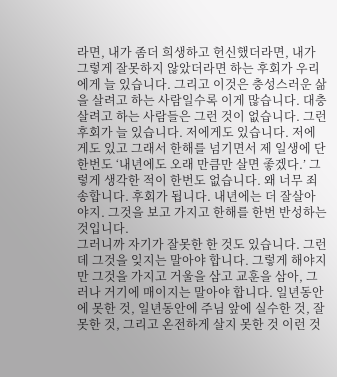라면, 내가 좀더 희생하고 헌신했더라면, 내가 그렇게 잘못하지 않았더라면 하는 후회가 우리에게 늘 있습니다. 그리고 이것은 충성스러운 삶을 살려고 하는 사람일수록 이게 많습니다. 대충 살려고 하는 사람들은 그런 것이 없습니다. 그런 후회가 늘 있습니다. 저에게도 있습니다. 저에게도 있고 그래서 한해를 넘기면서 제 일생에 단 한번도 ‘내년에도 오래 만큼만 살면 좋겠다.’ 그렇게 생각한 적이 한번도 없습니다. 왜 너무 죄송합니다. 후회가 됩니다. 내년에는 더 잘살아야지. 그것을 보고 가지고 한해를 한번 반성하는 것입니다.
그러니까 자기가 잘못한 한 것도 있습니다. 그런데 그것을 잊지는 말아야 합니다. 그렇게 해야지 만 그것을 가지고 거울을 삼고 교훈을 삼아, 그러나 거기에 매이지는 말아야 합니다. 일년동안에 못한 것, 일년동안에 주님 앞에 실수한 것, 잘못한 것, 그리고 온전하게 살지 못한 것 이런 것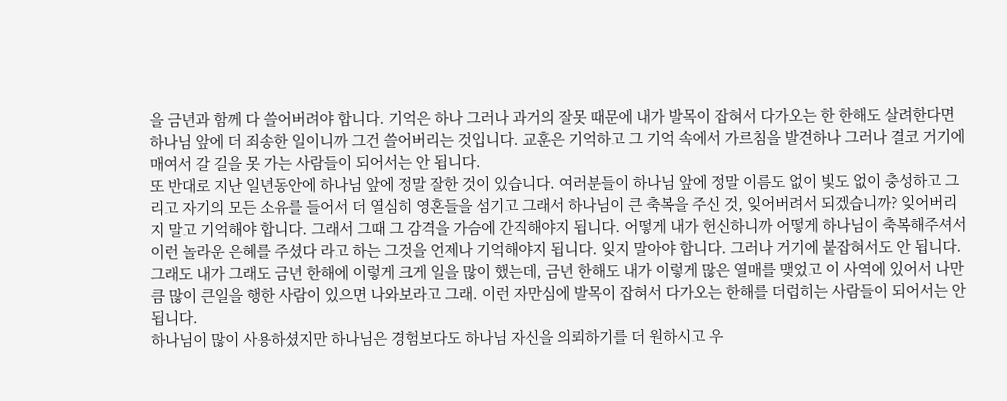을 금년과 함께 다 쓸어버려야 합니다. 기억은 하나 그러나 과거의 잘못 때문에 내가 발목이 잡혀서 다가오는 한 한해도 살려한다면 하나님 앞에 더 죄송한 일이니까 그건 쓸어버리는 것입니다. 교훈은 기억하고 그 기억 속에서 가르침을 발견하나 그러나 결코 거기에 매여서 갈 길을 못 가는 사람들이 되어서는 안 됩니다.
또 반대로 지난 일년동안에 하나님 앞에 정말 잘한 것이 있습니다. 여러분들이 하나님 앞에 정말 이름도 없이 빛도 없이 충성하고 그리고 자기의 모든 소유를 들어서 더 열심히 영혼들을 섬기고 그래서 하나님이 큰 축복을 주신 것, 잊어버려서 되겠습니까? 잊어버리지 말고 기억해야 합니다. 그래서 그때 그 감격을 가슴에 간직해야지 됩니다. 어떻게 내가 헌신하니까 어떻게 하나님이 축복해주셔서 이런 놀라운 은혜를 주셨다 라고 하는 그것을 언제나 기억해야지 됩니다. 잊지 말아야 합니다. 그러나 거기에 붙잡혀서도 안 됩니다. 그래도 내가 그래도 금년 한해에 이렇게 크게 일을 많이 했는데, 금년 한해도 내가 이렇게 많은 열매를 맺었고 이 사역에 있어서 나만큼 많이 큰일을 행한 사람이 있으면 나와보라고 그래. 이런 자만심에 발목이 잡혀서 다가오는 한해를 더럽히는 사람들이 되어서는 안 됩니다.
하나님이 많이 사용하셨지만 하나님은 경험보다도 하나님 자신을 의뢰하기를 더 원하시고 우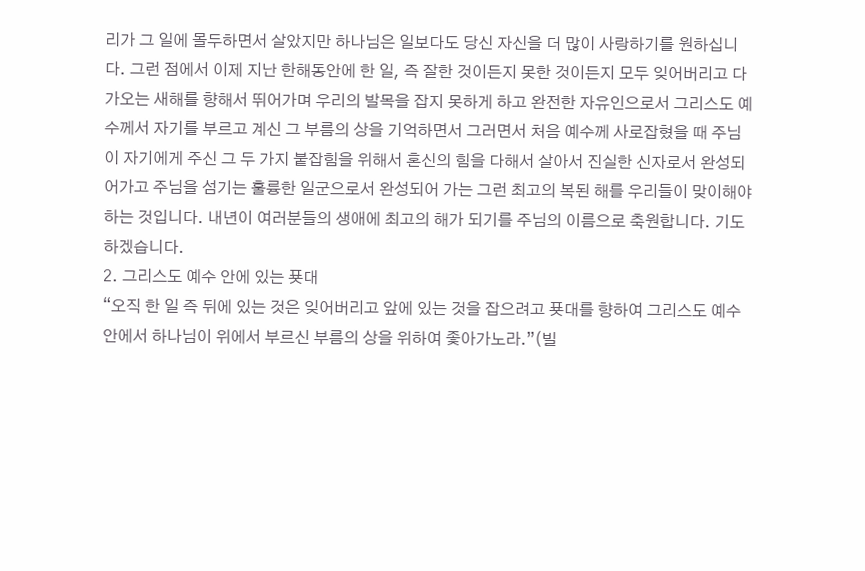리가 그 일에 몰두하면서 살았지만 하나님은 일보다도 당신 자신을 더 많이 사랑하기를 원하십니다. 그런 점에서 이제 지난 한해동안에 한 일, 즉 잘한 것이든지 못한 것이든지 모두 잊어버리고 다가오는 새해를 향해서 뛰어가며 우리의 발목을 잡지 못하게 하고 완전한 자유인으로서 그리스도 예수께서 자기를 부르고 계신 그 부름의 상을 기억하면서 그러면서 처음 예수께 사로잡혔을 때 주님이 자기에게 주신 그 두 가지 붙잡힘을 위해서 혼신의 힘을 다해서 살아서 진실한 신자로서 완성되어가고 주님을 섬기는 훌륭한 일군으로서 완성되어 가는 그런 최고의 복된 해를 우리들이 맞이해야 하는 것입니다. 내년이 여러분들의 생애에 최고의 해가 되기를 주님의 이름으로 축원합니다. 기도하겠습니다.
2. 그리스도 예수 안에 있는 푯대
“오직 한 일 즉 뒤에 있는 것은 잊어버리고 앞에 있는 것을 잡으려고 푯대를 향하여 그리스도 예수 안에서 하나님이 위에서 부르신 부름의 상을 위하여 좇아가노라.”(빌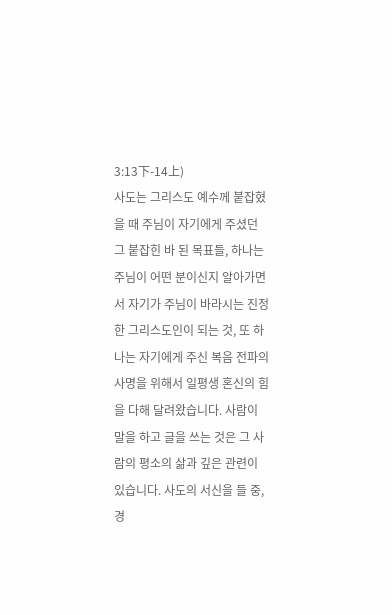3:13下-14上)
사도는 그리스도 예수께 붙잡혔을 때 주님이 자기에게 주셨던 그 붙잡힌 바 된 목표들, 하나는 주님이 어떤 분이신지 알아가면서 자기가 주님이 바라시는 진정한 그리스도인이 되는 것, 또 하나는 자기에게 주신 복음 전파의 사명을 위해서 일평생 혼신의 힘을 다해 달려왔습니다. 사람이 말을 하고 글을 쓰는 것은 그 사람의 평소의 삶과 깊은 관련이 있습니다. 사도의 서신을 들 중, 경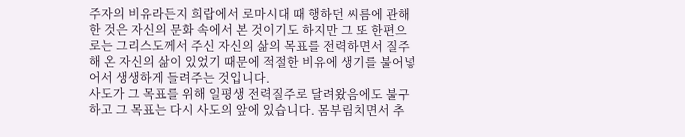주자의 비유라든지 희랍에서 로마시대 때 행하던 씨름에 관해 한 것은 자신의 문화 속에서 본 것이기도 하지만 그 또 한편으로는 그리스도께서 주신 자신의 삶의 목표를 전력하면서 질주해 온 자신의 삶이 있었기 때문에 적절한 비유에 생기를 불어넣어서 생생하게 들려주는 것입니다.
사도가 그 목표를 위해 일평생 전력질주로 달려왔음에도 불구하고 그 목표는 다시 사도의 앞에 있습니다. 몸부림치면서 추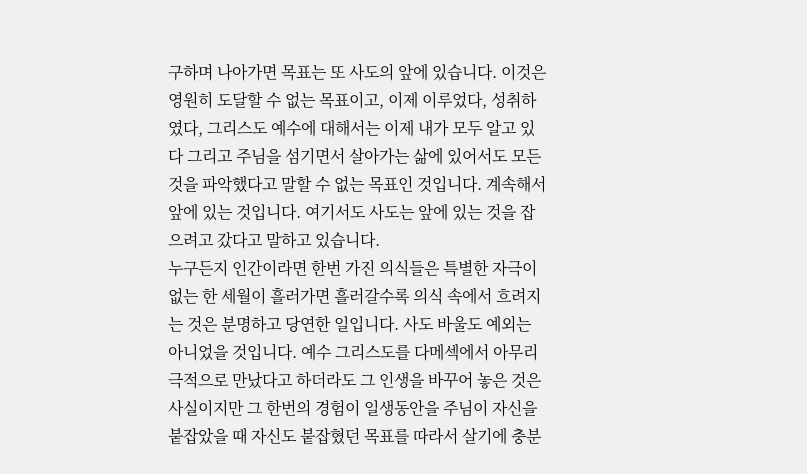구하며 나아가면 목표는 또 사도의 앞에 있습니다. 이것은 영원히 도달할 수 없는 목표이고, 이제 이루었다, 성취하였다, 그리스도 예수에 대해서는 이제 내가 모두 알고 있다 그리고 주님을 섬기면서 살아가는 삶에 있어서도 모든 것을 파악했다고 말할 수 없는 목표인 것입니다. 계속해서 앞에 있는 것입니다. 여기서도 사도는 앞에 있는 것을 잡으려고 갔다고 말하고 있습니다.
누구든지 인간이라면 한번 가진 의식들은 특별한 자극이 없는 한 세월이 흘러가면 흘러갈수록 의식 속에서 흐려지는 것은 분명하고 당연한 일입니다. 사도 바울도 예외는 아니었을 것입니다. 예수 그리스도를 다메섹에서 아무리 극적으로 만났다고 하더라도 그 인생을 바꾸어 놓은 것은 사실이지만 그 한번의 경험이 일생동안을 주님이 자신을 붙잡았을 때 자신도 붙잡혔던 목표를 따라서 살기에 충분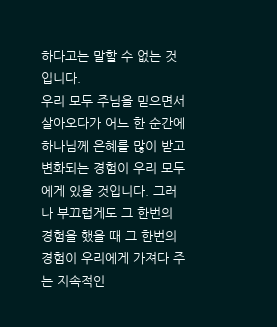하다고는 말할 수 없는 것입니다.
우리 모두 주님을 믿으면서 살아오다가 어느 한 순간에 하나님께 은혜를 많이 받고 변화되는 경험이 우리 모두에게 있을 것입니다. 그러나 부끄럽게도 그 한번의 경험을 했을 때 그 한번의 경험이 우리에게 가져다 주는 지속적인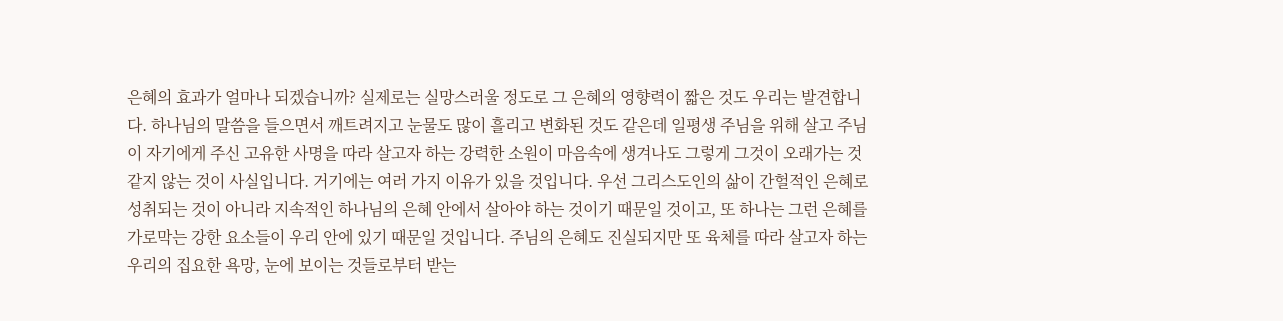은혜의 효과가 얼마나 되겠습니까? 실제로는 실망스러울 정도로 그 은혜의 영향력이 짧은 것도 우리는 발견합니다. 하나님의 말씀을 들으면서 깨트려지고 눈물도 많이 흘리고 변화된 것도 같은데 일평생 주님을 위해 살고 주님이 자기에게 주신 고유한 사명을 따라 살고자 하는 강력한 소원이 마음속에 생겨나도 그렇게 그것이 오래가는 것 같지 않는 것이 사실입니다. 거기에는 여러 가지 이유가 있을 것입니다. 우선 그리스도인의 삶이 간헐적인 은혜로 성취되는 것이 아니라 지속적인 하나님의 은혜 안에서 살아야 하는 것이기 때문일 것이고, 또 하나는 그런 은혜를 가로막는 강한 요소들이 우리 안에 있기 때문일 것입니다. 주님의 은혜도 진실되지만 또 육체를 따라 살고자 하는 우리의 집요한 욕망, 눈에 보이는 것들로부터 받는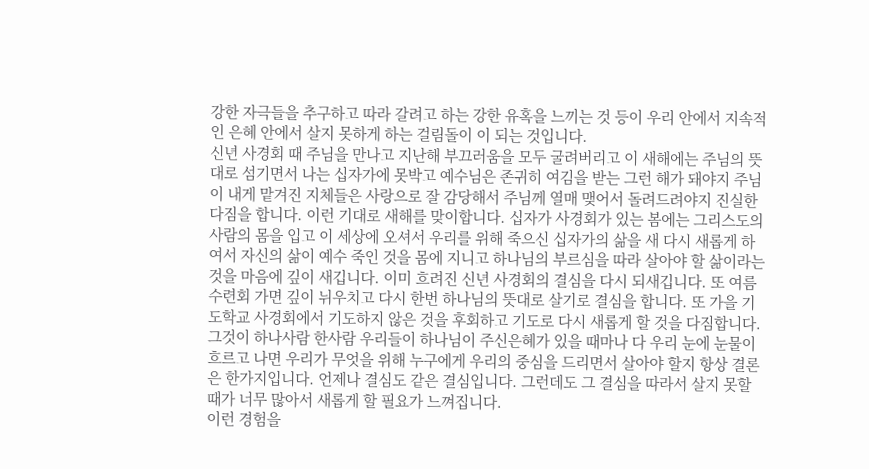강한 자극들을 추구하고 따라 갈려고 하는 강한 유혹을 느끼는 것 등이 우리 안에서 지속적인 은혜 안에서 살지 못하게 하는 걸림돌이 이 되는 것입니다.
신년 사경회 때 주님을 만나고 지난해 부끄러움을 모두 굴려버리고 이 새해에는 주님의 뜻대로 섬기면서 나는 십자가에 못박고 예수님은 존귀히 여김을 받는 그런 해가 돼야지 주님이 내게 맡겨진 지체들은 사랑으로 잘 감당해서 주님께 열매 맺어서 돌려드려야지 진실한 다짐을 합니다. 이런 기대로 새해를 맞이합니다. 십자가 사경회가 있는 봄에는 그리스도의 사람의 몸을 입고 이 세상에 오셔서 우리를 위해 죽으신 십자가의 삶을 새 다시 새롭게 하여서 자신의 삶이 예수 죽인 것을 몸에 지니고 하나님의 부르심을 따라 살아야 할 삶이라는 것을 마음에 깊이 새깁니다. 이미 흐려진 신년 사경회의 결심을 다시 되새깁니다. 또 여름수련회 가면 깊이 뉘우치고 다시 한번 하나님의 뜻대로 살기로 결심을 합니다. 또 가을 기도학교 사경회에서 기도하지 않은 것을 후회하고 기도로 다시 새롭게 할 것을 다짐합니다. 그것이 하나사람 한사람 우리들이 하나님이 주신은혜가 있을 때마나 다 우리 눈에 눈물이 흐르고 나면 우리가 무엇을 위해 누구에게 우리의 중심을 드리면서 살아야 할지 항상 결론은 한가지입니다. 언제나 결심도 같은 결심입니다. 그런데도 그 결심을 따라서 살지 못할 때가 너무 많아서 새롭게 할 필요가 느껴집니다.
이런 경험을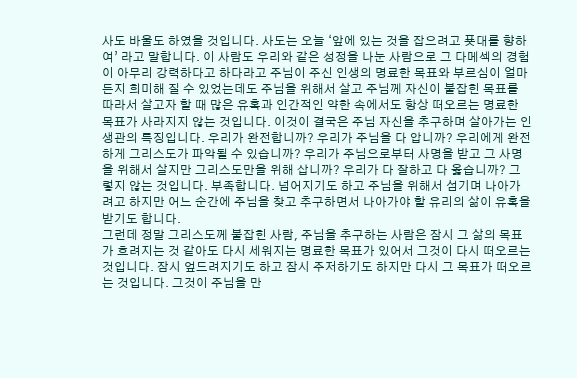사도 바울도 하였을 것입니다. 사도는 오늘 ‘앞에 있는 것을 잡으려고 푯대를 향하여’ 라고 말합니다. 이 사람도 우리와 같은 성정을 나눈 사람으로 그 다메섹의 경험이 아무리 강력하다고 하다라고 주님이 주신 인생의 명료한 목표와 부르심이 얼마든지 희미해 질 수 있었는데도 주님을 위해서 살고 주님께 자신이 붙잡힌 목표를 따라서 살고자 할 때 많은 유혹과 인간적인 약한 속에서도 항상 떠오르는 명료한 목표가 사라지지 않는 것입니다. 이것이 결국은 주님 자신을 추구하며 살아가는 인생관의 특징입니다. 우리가 완전합니까? 우리가 주님을 다 압니까? 우리에게 완전하게 그리스도가 파악될 수 있습니까? 우리가 주님으로부터 사명을 받고 그 사명을 위해서 살지만 그리스도만을 위해 삽니까? 우리가 다 잘하고 다 옳습니까? 그렇지 않는 것입니다. 부족합니다. 넘어지기도 하고 주님을 위해서 섬기며 나아가려고 하지만 어느 순간에 주님을 찾고 추구하면서 나아가야 할 유리의 삶이 유혹을 받기도 합니다.
그런데 정말 그리스도께 붙잡힌 사람, 주님을 추구하는 사람은 잠시 그 삶의 목표가 흐려지는 것 같아도 다시 세워지는 명료한 목표가 있어서 그것이 다시 떠오르는 것입니다. 잠시 엎드려지기도 하고 잠시 주저하기도 하지만 다시 그 목표가 떠오르는 것입니다. 그것이 주님을 만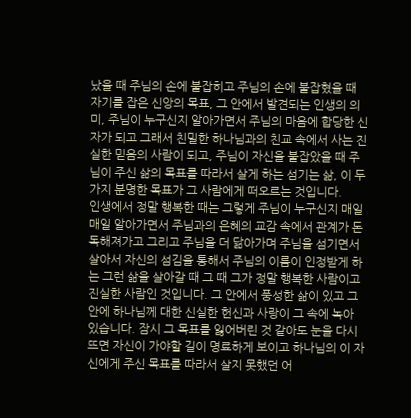났을 때 주님의 손에 붙잡히고 주님의 손에 붙잡혔을 때 자기를 잡은 신앙의 목표, 그 안에서 발견되는 인생의 의미, 주님이 누구신지 알아가면서 주님의 마음에 합당한 신자가 되고 그래서 친밀한 하나님과의 친교 속에서 사는 진실한 믿음의 사람이 되고, 주님이 자신을 붙잡았을 때 주님이 주신 삶의 목표를 따라서 살게 하는 섬기는 삶, 이 두 가지 분명한 목표가 그 사람에게 떠오르는 것입니다.
인생에서 정말 행복한 때는 그렇게 주님이 누구신지 매일매일 알아가면서 주님과의 은혜의 교감 속에서 관계가 돈독해져가고 그리고 주님을 더 닮아가며 주님을 섬기면서 살아서 자신의 섬김을 통해서 주님의 이름이 인정받게 하는 그런 삶을 살아갈 때 그 때 그가 정말 행복한 사람이고 진실한 사람인 것입니다. 그 안에서 풍성한 삶이 있고 그 안에 하나님께 대한 신실한 헌신과 사랑이 그 속에 녹아 있습니다. 잠시 그 목표를 잃어버린 것 같아도 눈을 다시 뜨면 자신이 가야할 길이 명료하게 보이고 하나님의 이 자신에게 주신 목표를 따라서 살지 못했던 어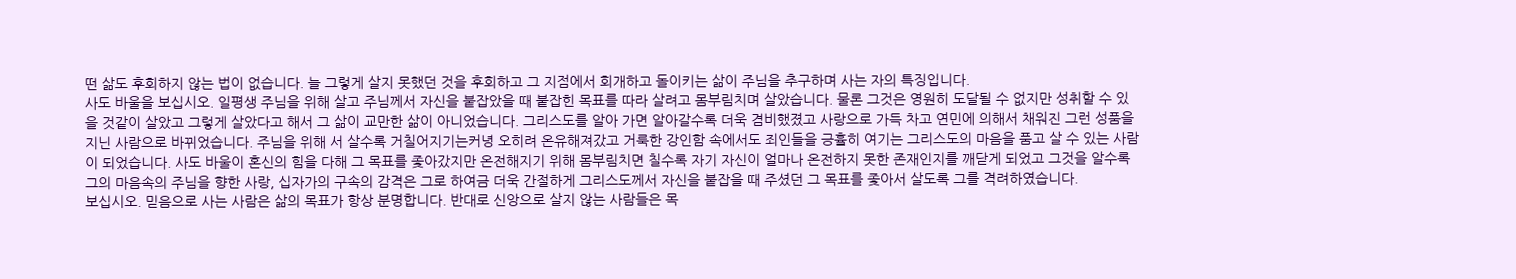떤 삶도 후회하지 않는 법이 없습니다. 늘 그렇게 살지 못했던 것을 후회하고 그 지점에서 회개하고 돌이키는 삶이 주님을 추구하며 사는 자의 특징입니다.
사도 바울을 보십시오. 일평생 주님을 위해 살고 주님께서 자신을 붙잡았을 때 붙잡힌 목표를 따라 살려고 몸부림치며 살았습니다. 물론 그것은 영원히 도달될 수 없지만 성취할 수 있을 것같이 살았고 그렇게 살았다고 해서 그 삶이 교만한 삶이 아니었습니다. 그리스도를 알아 가면 알아갈수록 더욱 겸비했졌고 사랑으로 가득 차고 연민에 의해서 채워진 그런 성품을 지닌 사람으로 바뀌었습니다. 주님을 위해 서 살수록 거칠어지기는커녕 오히려 온유해져갔고 거룩한 강인함 속에서도 죄인들을 긍휼히 여기는 그리스도의 마음을 품고 살 수 있는 사람이 되었습니다. 사도 바울이 혼신의 힘을 다해 그 목표를 좇아갔지만 온전해지기 위해 몸부림치면 칠수록 자기 자신이 얼마나 온전하지 못한 존재인지를 깨닫게 되었고 그것을 알수록 그의 마음속의 주님을 향한 사랑, 십자가의 구속의 감격은 그로 하여금 더욱 간절하게 그리스도께서 자신을 붙잡을 때 주셨던 그 목표를 좇아서 살도록 그를 격려하였습니다.
보십시오. 믿음으로 사는 사람은 삶의 목표가 항상 분명합니다. 반대로 신앙으로 살지 않는 사람들은 목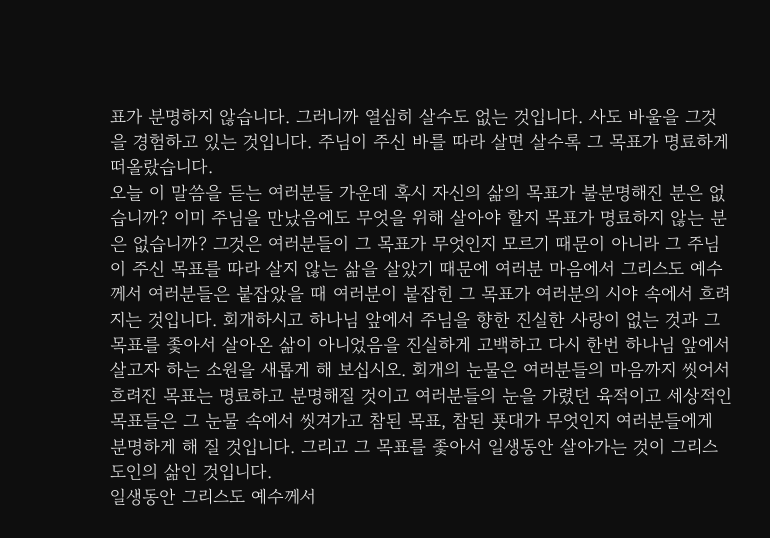표가 분명하지 않습니다. 그러니까 열심히 살수도 없는 것입니다. 사도 바울을 그것을 경험하고 있는 것입니다. 주님이 주신 바를 따라 살면 살수록 그 목표가 명료하게 떠올랐습니다.
오늘 이 말씀을 듣는 여러분들 가운데 혹시 자신의 삶의 목표가 불분명해진 분은 없습니까? 이미 주님을 만났음에도 무엇을 위해 살아야 할지 목표가 명료하지 않는 분은 없습니까? 그것은 여러분들이 그 목표가 무엇인지 모르기 때문이 아니라 그 주님이 주신 목표를 따라 살지 않는 삶을 살았기 때문에 여러분 마음에서 그리스도 예수께서 여러분들은 붙잡았을 때 여러분이 붙잡힌 그 목표가 여러분의 시야 속에서 흐려지는 것입니다. 회개하시고 하나님 앞에서 주님을 향한 진실한 사랑이 없는 것과 그 목표를 좇아서 살아온 삶이 아니었음을 진실하게 고백하고 다시 한번 하나님 앞에서 살고자 하는 소원을 새롭게 해 보십시오. 회개의 눈물은 여러분들의 마음까지 씻어서 흐려진 목표는 명료하고 분명해질 것이고 여러분들의 눈을 가렸던 육적이고 세상적인 목표들은 그 눈물 속에서 씻겨가고 참된 목표, 참된 푯대가 무엇인지 여러분들에게 분명하게 해 질 것입니다. 그리고 그 목표를 좇아서 일생동안 살아가는 것이 그리스도인의 삶인 것입니다.
일생동안 그리스도 예수께서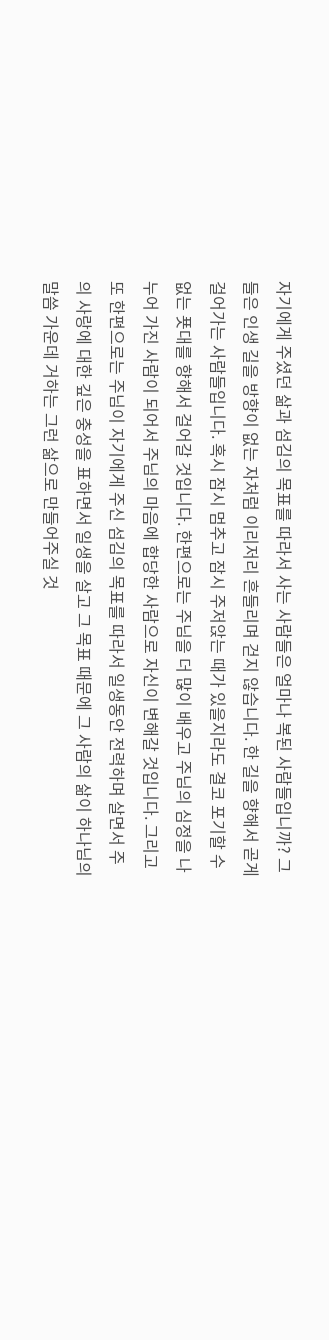자기에게 주셨던 삶과 섬김의 목표를 따라서 사는 사람들은 얼마나 복된 사람들입니까? 그들은 인생 길을 방향이 없는 자처럼 이리저리 흔들리며 걷지 않습니다. 한 길을 향해서 곧게 걸어가는 사람들입니다. 혹시 잠시 멈추고 잠시 주저앉는 때가 있을지라도 결코 포기할 수 없는 푯대를 향해서 걸어갈 것입니다. 한편으로는 주님을 더 많이 배우고 주님의 심정을 나누어 가진 사람이 되어서 주님의 마음에 합당한 사람으로 자신이 변해갈 것입니다. 그리고 또 한편으로는 주님이 자기에게 주신 섬김의 목표를 따라서 일생동안 전력하며 살면서 주의 사랑에 대한 깊은 충성을 표하면서 일생을 살고 그 목표 때문에 그 사람의 삶이 하나님의 말씀 가운데 거하는 그런 삶으로 만들어주실 것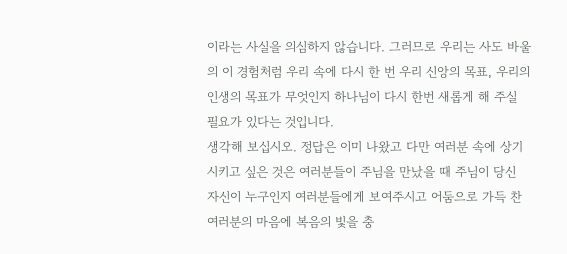이라는 사실을 의심하지 않습니다. 그러므로 우리는 사도 바울의 이 경험처럼 우리 속에 다시 한 번 우리 신앙의 목표, 우리의 인생의 목표가 무엇인지 하나님이 다시 한번 새롭게 해 주실 필요가 있다는 것입니다.
생각해 보십시오. 정답은 이미 나왔고 다만 여러분 속에 상기시키고 싶은 것은 여러분들이 주님을 만났을 때 주님이 당신 자신이 누구인지 여러분들에게 보여주시고 어둠으로 가득 찬 여러분의 마음에 복음의 빛을 충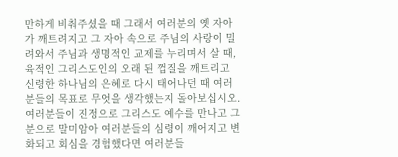만하게 비춰주셨을 때 그래서 여러분의 옛 자아가 깨트려지고 그 자아 속으로 주님의 사랑이 밀려와서 주님과 생명적인 교제를 누리며서 살 때, 육적인 그리스도인의 오래 된 껍질을 깨트리고 신령한 하나님의 은혜로 다시 태어나던 때 여러분들의 목표로 무엇을 생각했는지 돌아보십시오. 여러분들이 진정으로 그리스도 예수를 만나고 그 분으로 말미암아 여러분들의 심령이 깨어지고 변화되고 회심을 경험했다면 여러분들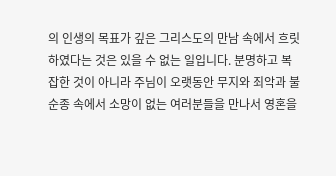의 인생의 목표가 깊은 그리스도의 만남 속에서 흐릿하였다는 것은 있을 수 없는 일입니다. 분명하고 복잡한 것이 아니라 주님이 오랫동안 무지와 죄악과 불순종 속에서 소망이 없는 여러분들을 만나서 영혼을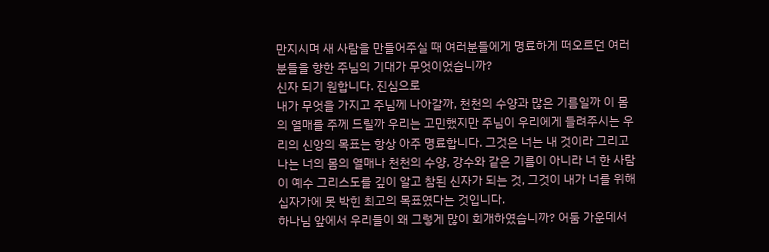만지시며 새 사람을 만들어주실 때 여러분들에게 명료하게 떠오르던 여러분들을 향한 주님의 기대가 무엇이었습니까?
신자 되기 원합니다. 진심으로
내가 무엇을 가지고 주님께 나아갈까, 천천의 수양과 많은 기름일까 이 몸의 열매를 주께 드릴까 우리는 고민했지만 주님이 우리에게 들려주시는 우리의 신앙의 목표는 항상 아주 명료합니다. 그것은 너는 내 것이라 그리고 나는 너의 몸의 열매나 천천의 수양, 강수와 같은 기름이 아니라 너 한 사람이 예수 그리스도를 깊이 알고 참된 신자가 되는 것, 그것이 내가 너를 위해 십자가에 못 박힌 최고의 목표였다는 것입니다.
하나님 앞에서 우리들이 왜 그렇게 많이 회개하였습니까? 어둠 가운데서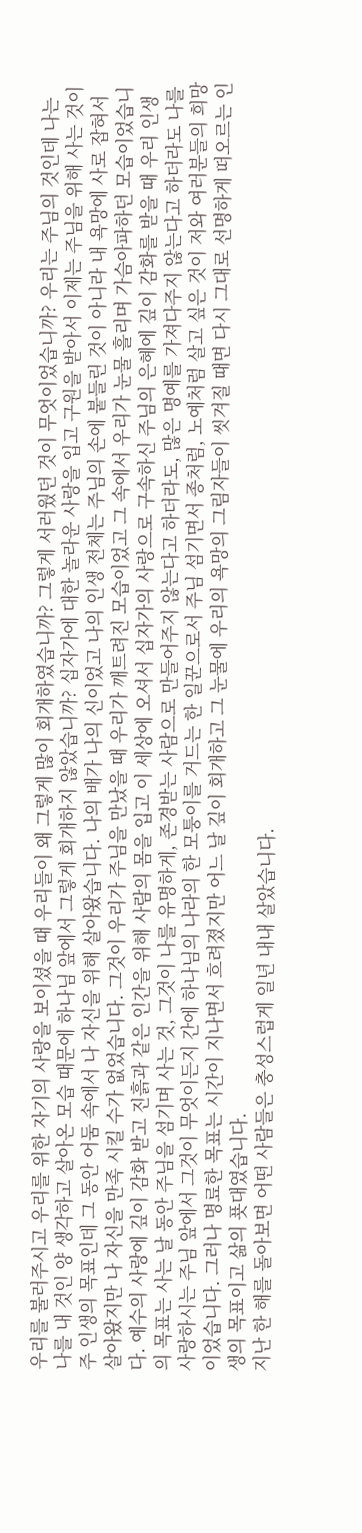우리를 불러주시고 우리를 위한 자기의 사랑을 보이셨을 때 우리들이 왜 그렇게 많이 회개하였습니까? 그렇게 서러웠던 것이 무엇이었습니까? 우리는 주님의 것인데 나는 나를 내 것인 양 생각하고 살아온 모습 때문에 하나님 앞에서 그렇게 회개하지 않았습니까? 십자가에 대한 놀라운 사랑을 입고 구원을 받아서 이제는 주님을 위해 사는 것이 주 인생의 목표인데 그 동안 어둠 속에서 나 자신을 위해 살아왔습니다. 나의 배가 나의 신이었고 나의 인생 전체는 주님의 손에 붙들린 것이 아니라 내 욕망에 사로 잡혀서 살아왔지만 나 자신을 만족 시킬 수가 없었습니다. 그것이 우리가 주님을 만났을 때 우리가 깨트려진 모습이었고 그 속에서 우리가 눈물 흘리며 가슴아파하던 모습이었습니다. 예수의 사랑에 깊이 감화 받고 진흙과 같은 인간을 위해 사람의 몸을 입고 이 세상에 오셔서 십자가의 사랑으로 구속하신 주님의 은혜에 깊이 감화를 받을 때 우리 인생의 목표는 사는 날 동안 주님을 섬기며 사는 것, 그것이 나를 유명하게, 존경받는 사람으로 만들어주지 않는다고 하더라도, 많은 명예를 가져다주지 않는다고 하더라도 나를 사랑하시는 주님 앞에서 그것이 무엇이든지 간에 하나님의 나라의 한 모퉁이를 거드는 한 일꾼으로서 주님 섬기면서 종처럼, 노예처럼 살고 싶은 것이 저와 여러분들의 희망이었습니다. 그러나 명료한 목표는 시간이 지나면서 흐려졌지만 어느 날 깊이 회개하고 그 눈물에 우리의 욕망의 그림자들이 씻겨질 때면 다시 그대로 선명하게 떠오르는 인생의 목표이고 삶의 푯대였습니다.
지난 한 해를 돌아보면 어떤 사람들은 충성스럽게 일년 내내 살았습니다.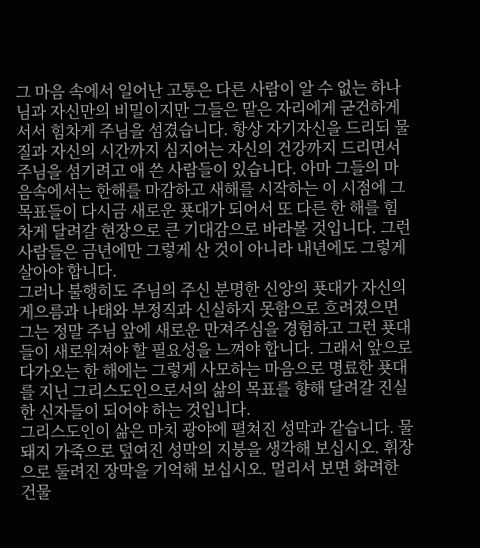그 마음 속에서 일어난 고통은 다른 사람이 알 수 없는 하나님과 자신만의 비밀이지만 그들은 맡은 자리에게 굳건하게 서서 힘차게 주님을 섬겼습니다. 항상 자기자신을 드리되 물질과 자신의 시간까지 심지어는 자신의 건강까지 드리면서 주님을 섬기려고 애 쓴 사람들이 있습니다. 아마 그들의 마음속에서는 한해를 마감하고 새해를 시작하는 이 시점에 그 목표들이 다시금 새로운 푯대가 되어서 또 다른 한 해를 힘차게 달려갈 현장으로 큰 기대감으로 바라볼 것입니다. 그런 사람들은 금년에만 그렇게 산 것이 아니라 내년에도 그렇게 살아야 합니다.
그러나 불행히도 주님의 주신 분명한 신앙의 푯대가 자신의 게으름과 나태와 부정직과 신실하지 못함으로 흐려졌으면 그는 정말 주님 앞에 새로운 만져주심을 경험하고 그런 푯대들이 새로워져야 할 필요성을 느껴야 합니다. 그래서 앞으로 다가오는 한 해에는 그렇게 사모하는 마음으로 명료한 푯대를 지닌 그리스도인으로서의 삶의 목표를 향해 달려갈 진실한 신자들이 되어야 하는 것입니다.
그리스도인이 삶은 마치 광야에 펼쳐진 성막과 같습니다. 물돼지 가죽으로 덮여진 성막의 지붕을 생각해 보십시오. 휘장으로 둘려진 장막을 기억해 보십시오. 멀리서 보면 화려한 건물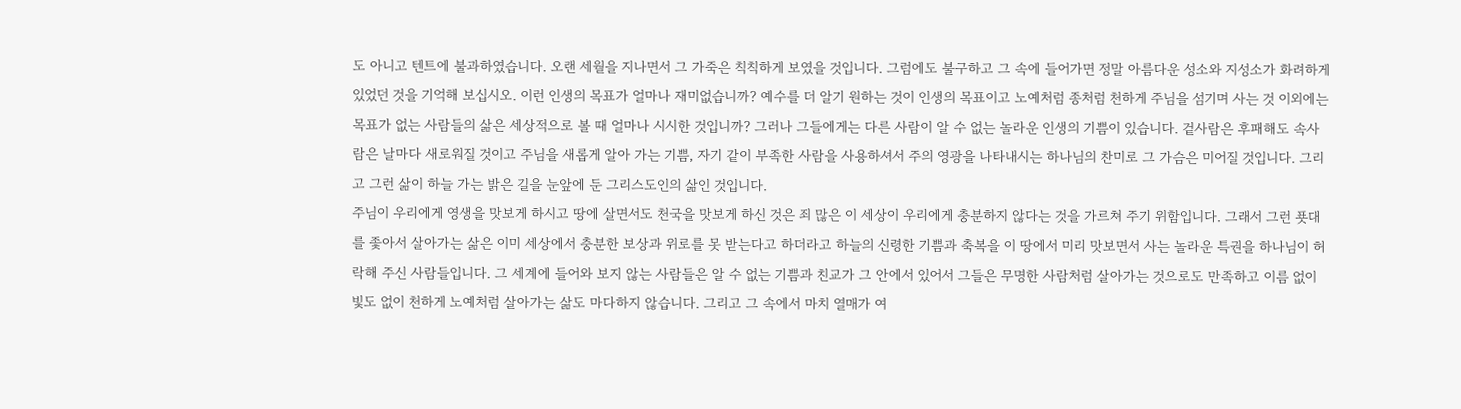도 아니고 텐트에 불과하였습니다. 오랜 세월을 지나면서 그 가죽은 칙칙하게 보였을 것입니다. 그럼에도 불구하고 그 속에 들어가면 정말 아름다운 성소와 지성소가 화려하게 있었던 것을 기억해 보십시오. 이런 인생의 목표가 얼마나 재미없습니까? 예수를 더 알기 원하는 것이 인생의 목표이고 노예처럼 종처럼 천하게 주님을 섬기며 사는 것 이외에는 목표가 없는 사람들의 삶은 세상적으로 볼 때 얼마나 시시한 것입니까? 그러나 그들에게는 다른 사람이 알 수 없는 놀라운 인생의 기쁨이 있습니다. 겉사람은 후패해도 속사람은 날마다 새로워질 것이고 주님을 새롭게 알아 가는 기쁨, 자기 같이 부족한 사람을 사용하셔서 주의 영광을 나타내시는 하나님의 찬미로 그 가슴은 미어질 것입니다. 그리고 그런 삶이 하늘 가는 밝은 길을 눈앞에 둔 그리스도인의 삶인 것입니다.
주님이 우리에게 영생을 맛보게 하시고 땅에 살면서도 천국을 맛보게 하신 것은 죄 많은 이 세상이 우리에게 충분하지 않다는 것을 가르쳐 주기 위함입니다. 그래서 그런 푯대를 좇아서 살아가는 삶은 이미 세상에서 충분한 보상과 위로를 못 받는다고 하더라고 하늘의 신령한 기쁨과 축복을 이 땅에서 미리 맛보면서 사는 놀라운 특권을 하나님이 허락해 주신 사람들입니다. 그 세계에 들어와 보지 않는 사람들은 알 수 없는 기쁨과 친교가 그 안에서 있어서 그들은 무명한 사람처럼 살아가는 것으로도 만족하고 이름 없이 빛도 없이 천하게 노예처럼 살아가는 삶도 마다하지 않습니다. 그리고 그 속에서 마치 열매가 여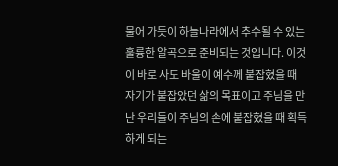물어 가듯이 하늘나라에서 추수될 수 있는 훌륭한 알곡으로 준비되는 것입니다. 이것이 바로 사도 바울이 예수께 붙잡혔을 때 자기가 붙잡았던 삶의 목표이고 주님을 만난 우리들이 주님의 손에 붙잡혔을 때 획득하게 되는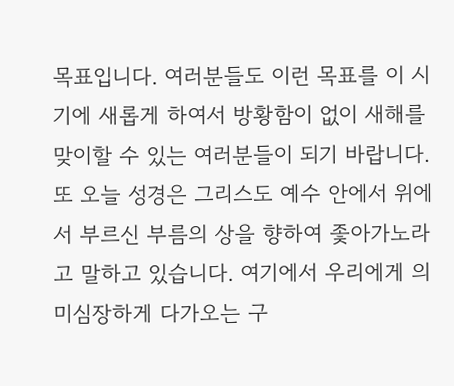목표입니다. 여러분들도 이런 목표를 이 시기에 새롭게 하여서 방황함이 없이 새해를 맞이할 수 있는 여러분들이 되기 바랍니다.
또 오늘 성경은 그리스도 예수 안에서 위에서 부르신 부름의 상을 향하여 좇아가노라고 말하고 있습니다. 여기에서 우리에게 의미심장하게 다가오는 구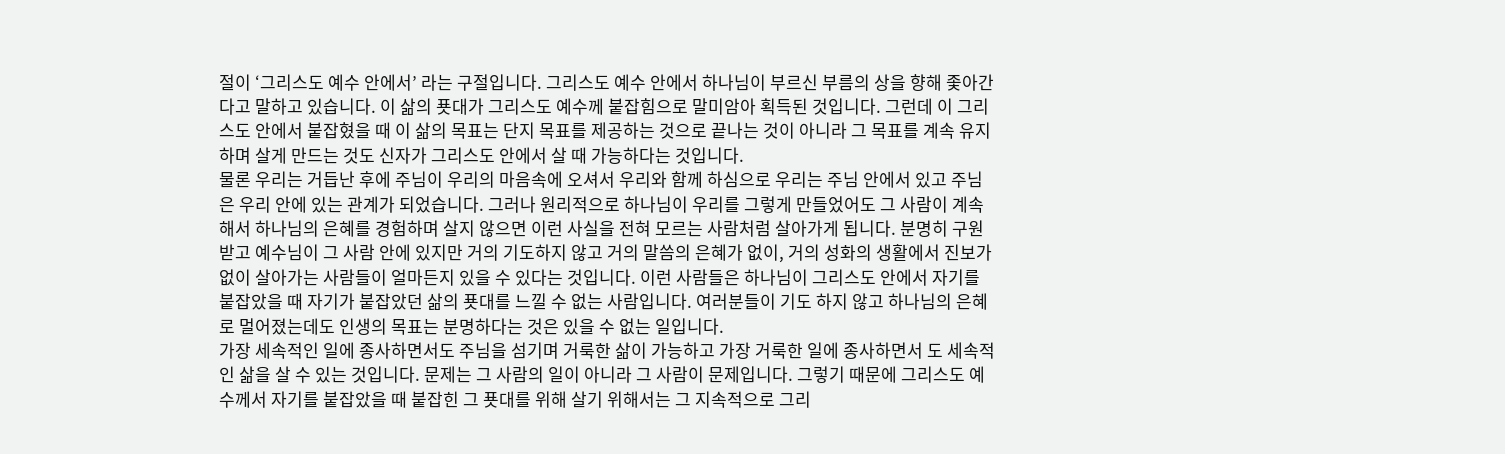절이 ‘그리스도 예수 안에서’ 라는 구절입니다. 그리스도 예수 안에서 하나님이 부르신 부름의 상을 향해 좇아간다고 말하고 있습니다. 이 삶의 푯대가 그리스도 예수께 붙잡힘으로 말미암아 획득된 것입니다. 그런데 이 그리스도 안에서 붙잡혔을 때 이 삶의 목표는 단지 목표를 제공하는 것으로 끝나는 것이 아니라 그 목표를 계속 유지하며 살게 만드는 것도 신자가 그리스도 안에서 살 때 가능하다는 것입니다.
물론 우리는 거듭난 후에 주님이 우리의 마음속에 오셔서 우리와 함께 하심으로 우리는 주님 안에서 있고 주님은 우리 안에 있는 관계가 되었습니다. 그러나 원리적으로 하나님이 우리를 그렇게 만들었어도 그 사람이 계속해서 하나님의 은혜를 경험하며 살지 않으면 이런 사실을 전혀 모르는 사람처럼 살아가게 됩니다. 분명히 구원받고 예수님이 그 사람 안에 있지만 거의 기도하지 않고 거의 말씀의 은혜가 없이, 거의 성화의 생활에서 진보가 없이 살아가는 사람들이 얼마든지 있을 수 있다는 것입니다. 이런 사람들은 하나님이 그리스도 안에서 자기를 붙잡았을 때 자기가 붙잡았던 삶의 푯대를 느낄 수 없는 사람입니다. 여러분들이 기도 하지 않고 하나님의 은혜로 멀어졌는데도 인생의 목표는 분명하다는 것은 있을 수 없는 일입니다.
가장 세속적인 일에 종사하면서도 주님을 섬기며 거룩한 삶이 가능하고 가장 거룩한 일에 종사하면서 도 세속적인 삶을 살 수 있는 것입니다. 문제는 그 사람의 일이 아니라 그 사람이 문제입니다. 그렇기 때문에 그리스도 예수께서 자기를 붙잡았을 때 붙잡힌 그 푯대를 위해 살기 위해서는 그 지속적으로 그리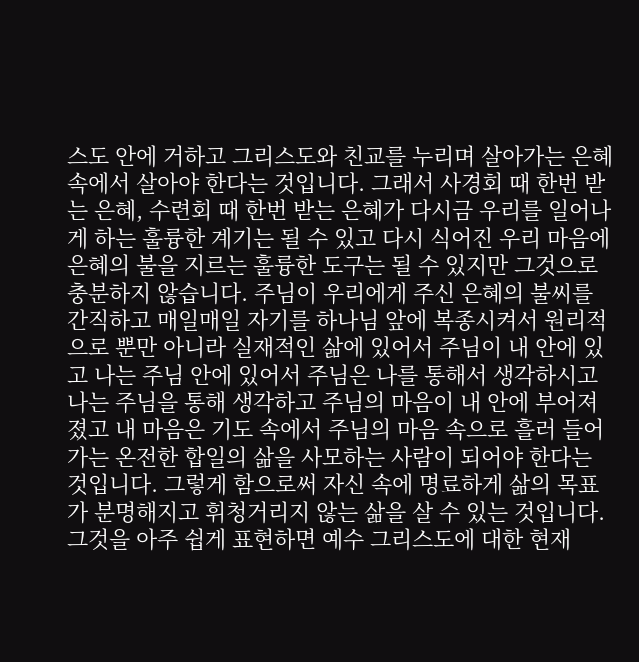스도 안에 거하고 그리스도와 친교를 누리며 살아가는 은혜 속에서 살아야 한다는 것입니다. 그래서 사경회 때 한번 받는 은혜, 수련회 때 한번 받는 은혜가 다시금 우리를 일어나게 하는 훌륭한 계기는 될 수 있고 다시 식어진 우리 마음에 은혜의 불을 지르는 훌륭한 도구는 될 수 있지만 그것으로 충분하지 않습니다. 주님이 우리에게 주신 은혜의 불씨를 간직하고 매일매일 자기를 하나님 앞에 복종시켜서 원리적으로 뿐만 아니라 실재적인 삶에 있어서 주님이 내 안에 있고 나는 주님 안에 있어서 주님은 나를 통해서 생각하시고 나는 주님을 통해 생각하고 주님의 마음이 내 안에 부어져졌고 내 마음은 기도 속에서 주님의 마음 속으로 흘러 들어가는 온전한 합일의 삶을 사모하는 사람이 되어야 한다는 것입니다. 그렇게 함으로써 자신 속에 명료하게 삶의 목표가 분명해지고 휘청거리지 않는 삶을 살 수 있는 것입니다. 그것을 아주 쉽게 표현하면 예수 그리스도에 대한 현재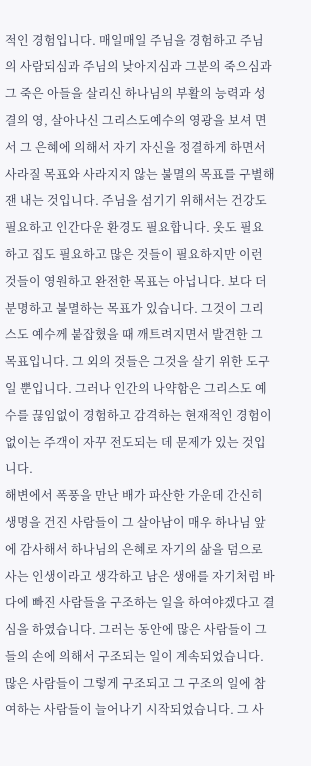적인 경험입니다. 매일매일 주님을 경험하고 주님의 사람되심과 주님의 낮아지심과 그분의 죽으심과 그 죽은 아들을 살리신 하나님의 부활의 능력과 성결의 영, 살아나신 그리스도예수의 영광을 보셔 면서 그 은혜에 의해서 자기 자신을 정결하게 하면서 사라질 목표와 사라지지 않는 불멸의 목표를 구별해 잰 내는 것입니다. 주님을 섬기기 위해서는 건강도 필요하고 인간다운 환경도 필요합니다. 옷도 필요하고 집도 필요하고 많은 것들이 필요하지만 이런 것들이 영원하고 완전한 목표는 아닙니다. 보다 더 분명하고 불멸하는 목표가 있습니다. 그것이 그리스도 예수께 붙잡혔을 때 깨트려지면서 발견한 그 목표입니다. 그 외의 것들은 그것을 살기 위한 도구일 뿐입니다. 그러나 인간의 나약함은 그리스도 예수를 끊임없이 경험하고 감격하는 현재적인 경험이 없이는 주객이 자꾸 전도되는 데 문제가 있는 것입니다.
해변에서 폭풍을 만난 배가 파산한 가운데 간신히 생명을 건진 사람들이 그 살아남이 매우 하나님 앞에 감사해서 하나님의 은혜로 자기의 삶을 덤으로 사는 인생이라고 생각하고 남은 생애를 자기처럼 바다에 빠진 사람들을 구조하는 일을 하여야겠다고 결심을 하였습니다. 그러는 동안에 많은 사람들이 그들의 손에 의해서 구조되는 일이 계속되었습니다. 많은 사람들이 그렇게 구조되고 그 구조의 일에 참여하는 사람들이 늘어나기 시작되었습니다. 그 사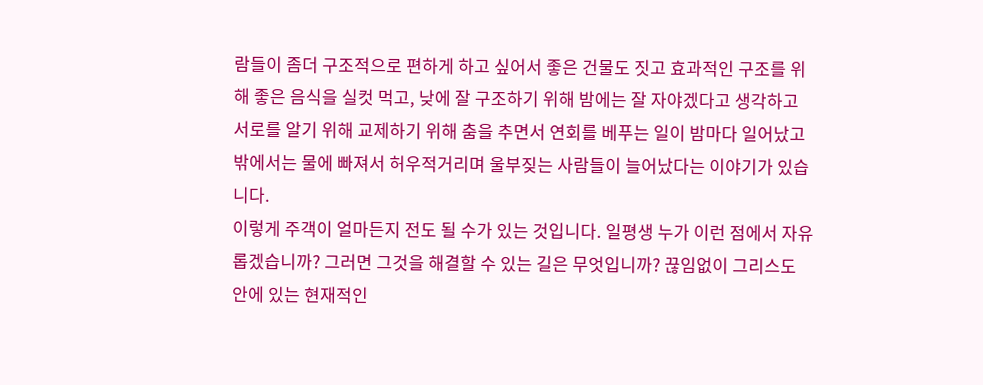람들이 좀더 구조적으로 편하게 하고 싶어서 좋은 건물도 짓고 효과적인 구조를 위해 좋은 음식을 실컷 먹고, 낮에 잘 구조하기 위해 밤에는 잘 자야겠다고 생각하고 서로를 알기 위해 교제하기 위해 춤을 추면서 연회를 베푸는 일이 밤마다 일어났고 밖에서는 물에 빠져서 허우적거리며 울부짖는 사람들이 늘어났다는 이야기가 있습니다.
이렇게 주객이 얼마든지 전도 될 수가 있는 것입니다. 일평생 누가 이런 점에서 자유롭겠습니까? 그러면 그것을 해결할 수 있는 길은 무엇입니까? 끊임없이 그리스도 안에 있는 현재적인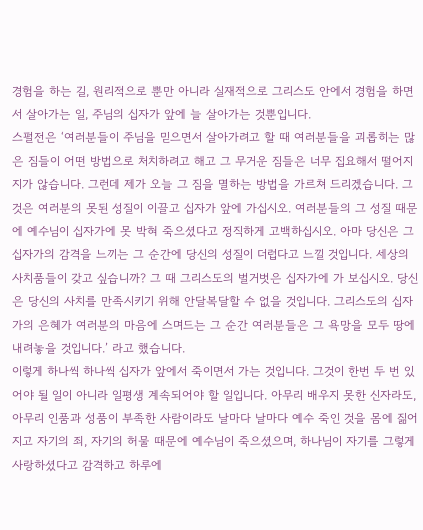경험을 하는 길, 원리적으로 뿐만 아니라 실재적으로 그리스도 안에서 경험을 하면서 살아가는 일, 주님의 십자가 앞에 늘 살아가는 것뿐입니다.
스펄전은 ‘여러분들이 주님을 믿으면서 살아가려고 할 때 여러분들을 괴롭히는 많은 짐들이 어떤 방법으로 처치하려고 해고 그 무거운 짐들은 너무 집요해서 떨어지지가 않습니다. 그런데 제가 오늘 그 짐을 멸하는 방법을 가르쳐 드리겠습니다. 그것은 여러분의 못된 성질이 이끌고 십자가 앞에 가십시오. 여러분들의 그 성질 때문에 예수님이 십자가에 못 박혀 죽으셨다고 정직하게 고백하십시오. 아마 당신은 그 십자가의 감격을 느끼는 그 순간에 당신의 성질이 더럽다고 느낄 것입니다. 세상의 사치품들이 갖고 싶습니까? 그 때 그리스도의 벌거벗은 십자가에 가 보십시오. 당신은 당신의 사치를 만족시키기 위해 안달복달할 수 없을 것입니다. 그리스도의 십자가의 은혜가 여러분의 마음에 스며드는 그 순간 여러분들은 그 욕망을 모두 땅에 내려놓을 것입니다.’ 라고 했습니다.
이렇게 하나씩 하나씩 십자가 앞에서 죽이면서 가는 것입니다. 그것이 한번 두 번 있어야 될 일이 아니라 일평생 계속되어야 할 일입니다. 아무리 배우지 못한 신자라도, 아무리 인품과 성품이 부족한 사람이라도 날마다 날마다 예수 죽인 것을 몸에 짊어지고 자기의 죄, 자기의 허물 때문에 예수님이 죽으셨으며, 하나님이 자기를 그렇게 사랑하셨다고 감격하고 하루에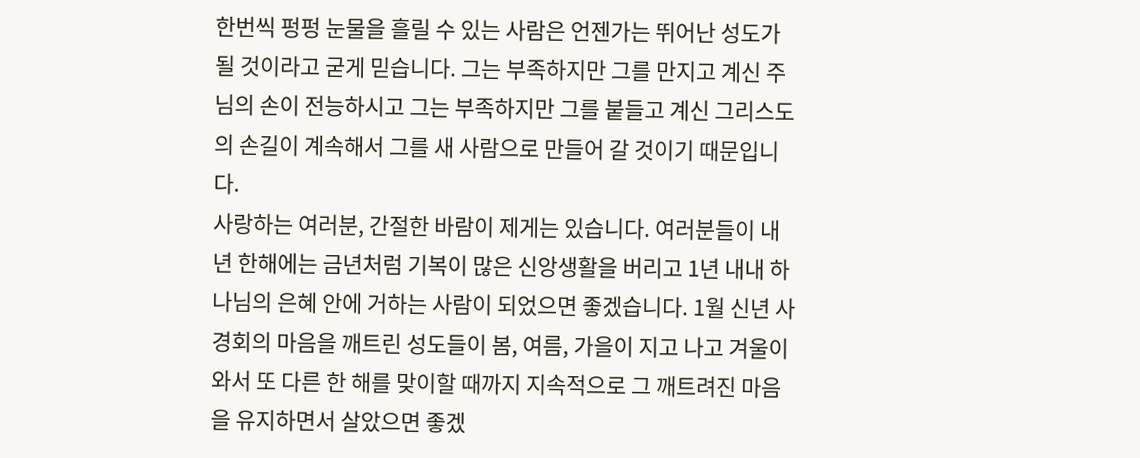한번씩 펑펑 눈물을 흘릴 수 있는 사람은 언젠가는 뛰어난 성도가 될 것이라고 굳게 믿습니다. 그는 부족하지만 그를 만지고 계신 주님의 손이 전능하시고 그는 부족하지만 그를 붙들고 계신 그리스도의 손길이 계속해서 그를 새 사람으로 만들어 갈 것이기 때문입니다.
사랑하는 여러분, 간절한 바람이 제게는 있습니다. 여러분들이 내년 한해에는 금년처럼 기복이 많은 신앙생활을 버리고 1년 내내 하나님의 은혜 안에 거하는 사람이 되었으면 좋겠습니다. 1월 신년 사경회의 마음을 깨트린 성도들이 봄, 여름, 가을이 지고 나고 겨울이 와서 또 다른 한 해를 맞이할 때까지 지속적으로 그 깨트려진 마음을 유지하면서 살았으면 좋겠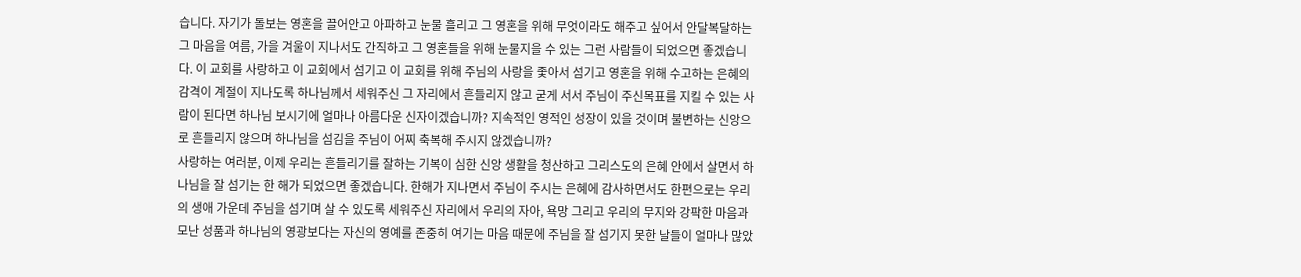습니다. 자기가 돌보는 영혼을 끌어안고 아파하고 눈물 흘리고 그 영혼을 위해 무엇이라도 해주고 싶어서 안달복달하는 그 마음을 여름, 가을 겨울이 지나서도 간직하고 그 영혼들을 위해 눈물지을 수 있는 그런 사람들이 되었으면 좋겠습니다. 이 교회를 사랑하고 이 교회에서 섬기고 이 교회를 위해 주님의 사랑을 좇아서 섬기고 영혼을 위해 수고하는 은혜의 감격이 계절이 지나도록 하나님께서 세워주신 그 자리에서 흔들리지 않고 굳게 서서 주님이 주신목표를 지킬 수 있는 사람이 된다면 하나님 보시기에 얼마나 아름다운 신자이겠습니까? 지속적인 영적인 성장이 있을 것이며 불변하는 신앙으로 흔들리지 않으며 하나님을 섬김을 주님이 어찌 축복해 주시지 않겠습니까?
사랑하는 여러분, 이제 우리는 흔들리기를 잘하는 기복이 심한 신앙 생활을 청산하고 그리스도의 은혜 안에서 살면서 하나님을 잘 섬기는 한 해가 되었으면 좋겠습니다. 한해가 지나면서 주님이 주시는 은혜에 감사하면서도 한편으로는 우리의 생애 가운데 주님을 섬기며 살 수 있도록 세워주신 자리에서 우리의 자아, 욕망 그리고 우리의 무지와 강팍한 마음과 모난 성품과 하나님의 영광보다는 자신의 영예를 존중히 여기는 마음 때문에 주님을 잘 섬기지 못한 날들이 얼마나 많았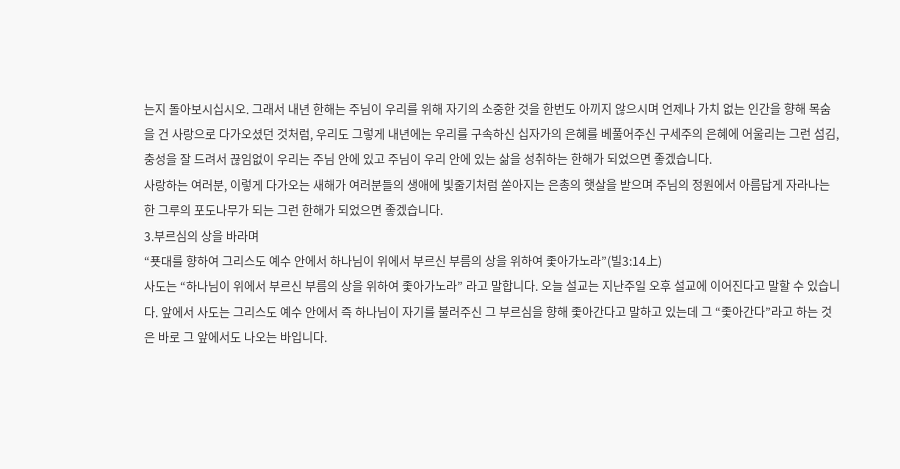는지 돌아보시십시오. 그래서 내년 한해는 주님이 우리를 위해 자기의 소중한 것을 한번도 아끼지 않으시며 언제나 가치 없는 인간을 향해 목숨을 건 사랑으로 다가오셨던 것처럼, 우리도 그렇게 내년에는 우리를 구속하신 십자가의 은혜를 베풀어주신 구세주의 은혜에 어울리는 그런 섬김, 충성을 잘 드려서 끊임없이 우리는 주님 안에 있고 주님이 우리 안에 있는 삶을 성취하는 한해가 되었으면 좋겠습니다.
사랑하는 여러분, 이렇게 다가오는 새해가 여러분들의 생애에 빛줄기처럼 쏟아지는 은총의 햇살을 받으며 주님의 정원에서 아름답게 자라나는 한 그루의 포도나무가 되는 그런 한해가 되었으면 좋겠습니다.
3.부르심의 상을 바라며
“푯대를 향하여 그리스도 예수 안에서 하나님이 위에서 부르신 부름의 상을 위하여 좇아가노라”(빌3:14上)
사도는 “하나님이 위에서 부르신 부름의 상을 위하여 좇아가노라” 라고 말합니다. 오늘 설교는 지난주일 오후 설교에 이어진다고 말할 수 있습니다. 앞에서 사도는 그리스도 예수 안에서 즉 하나님이 자기를 불러주신 그 부르심을 향해 좇아간다고 말하고 있는데 그 “좇아간다”라고 하는 것은 바로 그 앞에서도 나오는 바입니다.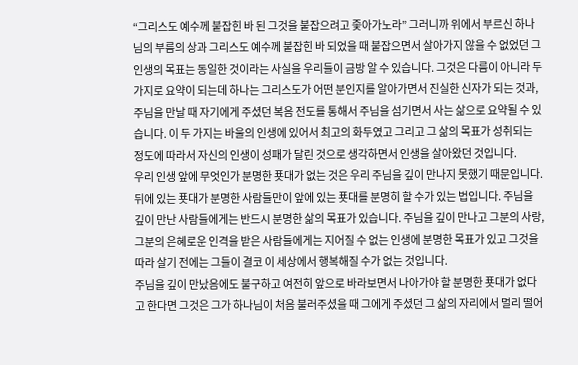“그리스도 예수께 붙잡힌 바 된 그것을 붙잡으려고 좇아가노라” 그러니까 위에서 부르신 하나님의 부름의 상과 그리스도 예수께 붙잡힌 바 되었을 때 붙잡으면서 살아가지 않을 수 없었던 그 인생의 목표는 동일한 것이라는 사실을 우리들이 금방 알 수 있습니다. 그것은 다름이 아니라 두 가지로 요약이 되는데 하나는 그리스도가 어떤 분인지를 알아가면서 진실한 신자가 되는 것과, 주님을 만날 때 자기에게 주셨던 복음 전도를 통해서 주님을 섬기면서 사는 삶으로 요약될 수 있습니다. 이 두 가지는 바울의 인생에 있어서 최고의 화두였고 그리고 그 삶의 목표가 성취되는 정도에 따라서 자신의 인생이 성패가 달린 것으로 생각하면서 인생을 살아왔던 것입니다.
우리 인생 앞에 무엇인가 분명한 푯대가 없는 것은 우리 주님을 깊이 만나지 못했기 때문입니다. 뒤에 있는 푯대가 분명한 사람들만이 앞에 있는 푯대를 분명히 할 수가 있는 법입니다. 주님을 깊이 만난 사람들에게는 반드시 분명한 삶의 목표가 있습니다. 주님을 깊이 만나고 그분의 사랑, 그분의 은혜로운 인격을 받은 사람들에게는 지어질 수 없는 인생에 분명한 목표가 있고 그것을 따라 살기 전에는 그들이 결코 이 세상에서 행복해질 수가 없는 것입니다.
주님을 깊이 만났음에도 불구하고 여전히 앞으로 바라보면서 나아가야 할 분명한 푯대가 없다고 한다면 그것은 그가 하나님이 처음 불러주셨을 때 그에게 주셨던 그 삶의 자리에서 멀리 떨어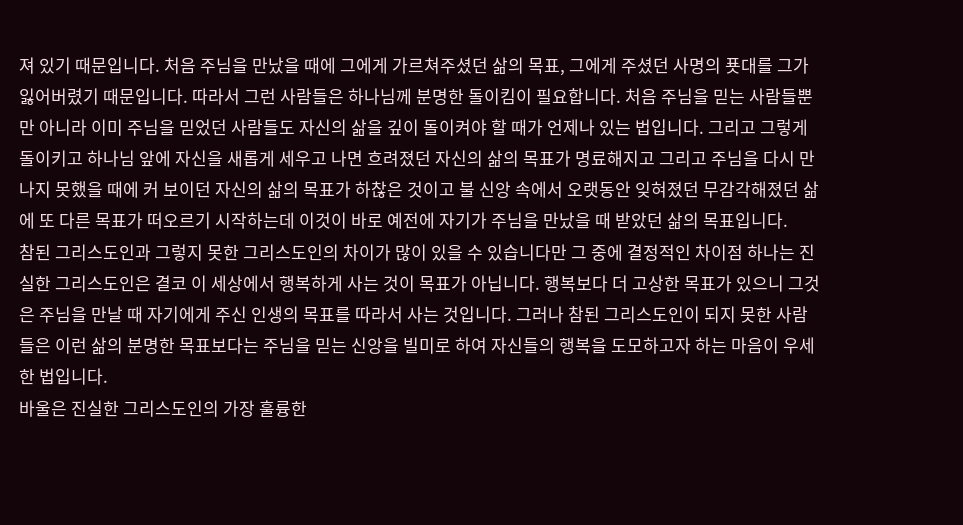져 있기 때문입니다. 처음 주님을 만났을 때에 그에게 가르쳐주셨던 삶의 목표, 그에게 주셨던 사명의 푯대를 그가 잃어버렸기 때문입니다. 따라서 그런 사람들은 하나님께 분명한 돌이킴이 필요합니다. 처음 주님을 믿는 사람들뿐만 아니라 이미 주님을 믿었던 사람들도 자신의 삶을 깊이 돌이켜야 할 때가 언제나 있는 법입니다. 그리고 그렇게 돌이키고 하나님 앞에 자신을 새롭게 세우고 나면 흐려졌던 자신의 삶의 목표가 명료해지고 그리고 주님을 다시 만나지 못했을 때에 커 보이던 자신의 삶의 목표가 하찮은 것이고 불 신앙 속에서 오랫동안 잊혀졌던 무감각해졌던 삶에 또 다른 목표가 떠오르기 시작하는데 이것이 바로 예전에 자기가 주님을 만났을 때 받았던 삶의 목표입니다.
참된 그리스도인과 그렇지 못한 그리스도인의 차이가 많이 있을 수 있습니다만 그 중에 결정적인 차이점 하나는 진실한 그리스도인은 결코 이 세상에서 행복하게 사는 것이 목표가 아닙니다. 행복보다 더 고상한 목표가 있으니 그것은 주님을 만날 때 자기에게 주신 인생의 목표를 따라서 사는 것입니다. 그러나 참된 그리스도인이 되지 못한 사람들은 이런 삶의 분명한 목표보다는 주님을 믿는 신앙을 빌미로 하여 자신들의 행복을 도모하고자 하는 마음이 우세한 법입니다.
바울은 진실한 그리스도인의 가장 훌륭한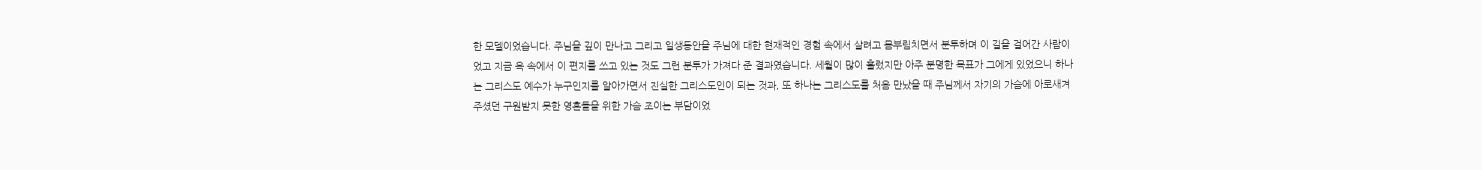한 모델이었습니다. 주님을 깊이 만나고 그리고 일생동안을 주님에 대한 현재적인 경험 속에서 살려고 몸부림치면서 분투하며 이 길을 걸어간 사람이었고 지금 옥 속에서 이 편지를 쓰고 있는 것도 그런 분투가 가져다 준 결과였습니다. 세월이 많이 흘렀지만 아주 분명한 목표가 그에게 있었으니 하나는 그리스도 예수가 누구인지를 알아가면서 진실한 그리스도인이 되는 것과, 또 하나는 그리스도를 처음 만났을 때 주님께서 자기의 가슴에 아로새겨주셨던 구원받지 못한 영혼들을 위한 가슴 조이는 부담이었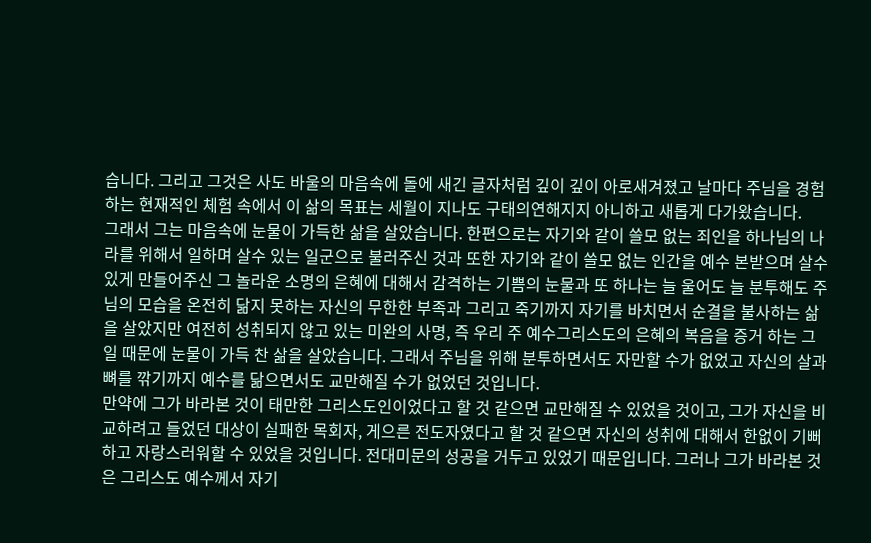습니다. 그리고 그것은 사도 바울의 마음속에 돌에 새긴 글자처럼 깊이 깊이 아로새겨졌고 날마다 주님을 경험하는 현재적인 체험 속에서 이 삶의 목표는 세월이 지나도 구태의연해지지 아니하고 새롭게 다가왔습니다.
그래서 그는 마음속에 눈물이 가득한 삶을 살았습니다. 한편으로는 자기와 같이 쓸모 없는 죄인을 하나님의 나라를 위해서 일하며 살수 있는 일군으로 불러주신 것과 또한 자기와 같이 쓸모 없는 인간을 예수 본받으며 살수 있게 만들어주신 그 놀라운 소명의 은혜에 대해서 감격하는 기쁨의 눈물과 또 하나는 늘 울어도 늘 분투해도 주님의 모습을 온전히 닮지 못하는 자신의 무한한 부족과 그리고 죽기까지 자기를 바치면서 순결을 불사하는 삶을 살았지만 여전히 성취되지 않고 있는 미완의 사명, 즉 우리 주 예수그리스도의 은혜의 복음을 증거 하는 그 일 때문에 눈물이 가득 찬 삶을 살았습니다. 그래서 주님을 위해 분투하면서도 자만할 수가 없었고 자신의 살과 뼈를 깎기까지 예수를 닮으면서도 교만해질 수가 없었던 것입니다.
만약에 그가 바라본 것이 태만한 그리스도인이었다고 할 것 같으면 교만해질 수 있었을 것이고, 그가 자신을 비교하려고 들었던 대상이 실패한 목회자, 게으른 전도자였다고 할 것 같으면 자신의 성취에 대해서 한없이 기뻐하고 자랑스러워할 수 있었을 것입니다. 전대미문의 성공을 거두고 있었기 때문입니다. 그러나 그가 바라본 것은 그리스도 예수께서 자기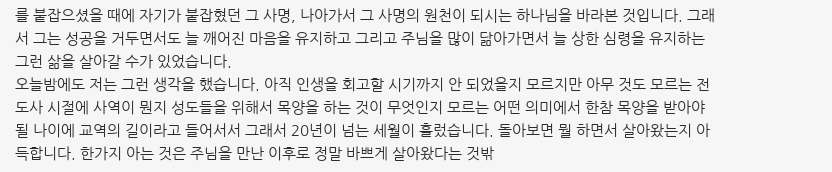를 붙잡으셨을 때에 자기가 붙잡혔던 그 사명, 나아가서 그 사명의 원천이 되시는 하나님을 바라본 것입니다. 그래서 그는 성공을 거두면서도 늘 깨어진 마음을 유지하고 그리고 주님을 많이 닮아가면서 늘 상한 심령을 유지하는 그런 삶을 살아갈 수가 있었습니다.
오늘밤에도 저는 그런 생각을 했습니다. 아직 인생을 회고할 시기까지 안 되었을지 모르지만 아무 것도 모르는 전도사 시절에 사역이 뭔지 성도들을 위해서 목양을 하는 것이 무엇인지 모르는 어떤 의미에서 한참 목양을 받아야 될 나이에 교역의 길이라고 들어서서 그래서 20년이 넘는 세월이 흘렀습니다. 돌아보면 뭘 하면서 살아왔는지 아득합니다. 한가지 아는 것은 주님을 만난 이후로 정말 바쁘게 살아왔다는 것밖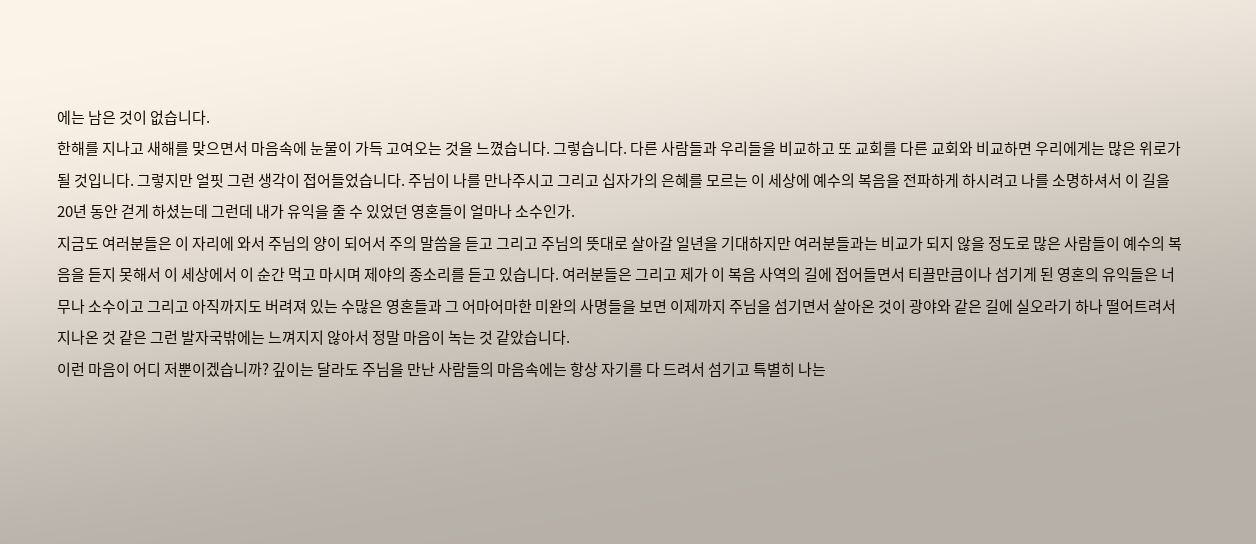에는 남은 것이 없습니다.
한해를 지나고 새해를 맞으면서 마음속에 눈물이 가득 고여오는 것을 느꼈습니다. 그렇습니다. 다른 사람들과 우리들을 비교하고 또 교회를 다른 교회와 비교하면 우리에게는 많은 위로가 될 것입니다. 그렇지만 얼핏 그런 생각이 접어들었습니다. 주님이 나를 만나주시고 그리고 십자가의 은혜를 모르는 이 세상에 예수의 복음을 전파하게 하시려고 나를 소명하셔서 이 길을 20년 동안 걷게 하셨는데 그런데 내가 유익을 줄 수 있었던 영혼들이 얼마나 소수인가.
지금도 여러분들은 이 자리에 와서 주님의 양이 되어서 주의 말씀을 듣고 그리고 주님의 뜻대로 살아갈 일년을 기대하지만 여러분들과는 비교가 되지 않을 정도로 많은 사람들이 예수의 복음을 듣지 못해서 이 세상에서 이 순간 먹고 마시며 제야의 종소리를 듣고 있습니다. 여러분들은 그리고 제가 이 복음 사역의 길에 접어들면서 티끌만큼이나 섬기게 된 영혼의 유익들은 너무나 소수이고 그리고 아직까지도 버려져 있는 수많은 영혼들과 그 어마어마한 미완의 사명들을 보면 이제까지 주님을 섬기면서 살아온 것이 광야와 같은 길에 실오라기 하나 떨어트려서 지나온 것 같은 그런 발자국밖에는 느껴지지 않아서 정말 마음이 녹는 것 같았습니다.
이런 마음이 어디 저뿐이겠습니까? 깊이는 달라도 주님을 만난 사람들의 마음속에는 항상 자기를 다 드려서 섬기고 특별히 나는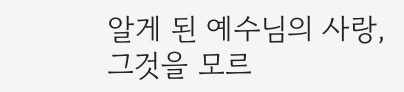알게 된 예수님의 사랑, 그것을 모르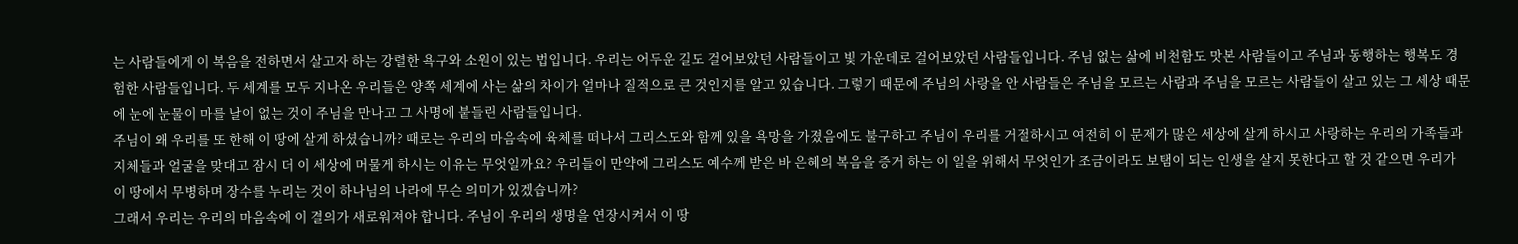는 사람들에게 이 복음을 전하면서 살고자 하는 강렬한 욕구와 소원이 있는 법입니다. 우리는 어두운 길도 걸어보았던 사람들이고 빛 가운데로 걸어보았던 사람들입니다. 주님 없는 삶에 비천함도 맛본 사람들이고 주님과 동행하는 행복도 경험한 사람들입니다. 두 세계를 모두 지나온 우리들은 양쪽 세계에 사는 삶의 차이가 얼마나 질적으로 큰 것인지를 알고 있습니다. 그렇기 때문에 주님의 사랑을 안 사람들은 주님을 모르는 사람과 주님을 모르는 사람들이 살고 있는 그 세상 때문에 눈에 눈물이 마를 날이 없는 것이 주님을 만나고 그 사명에 붙들린 사람들입니다.
주님이 왜 우리를 또 한해 이 땅에 살게 하셨습니까? 때로는 우리의 마음속에 육체를 떠나서 그리스도와 함께 있을 욕망을 가졌음에도 불구하고 주님이 우리를 거절하시고 여전히 이 문제가 많은 세상에 살게 하시고 사랑하는 우리의 가족들과 지체들과 얼굴을 맞대고 잠시 더 이 세상에 머물게 하시는 이유는 무엇일까요? 우리들이 만약에 그리스도 예수께 받은 바 은혜의 복음을 증거 하는 이 일을 위해서 무엇인가 조금이라도 보탬이 되는 인생을 살지 못한다고 할 것 같으면 우리가 이 땅에서 무병하며 장수를 누리는 것이 하나님의 나라에 무슨 의미가 있겠습니까?
그래서 우리는 우리의 마음속에 이 결의가 새로워져야 합니다. 주님이 우리의 생명을 연장시켜서 이 땅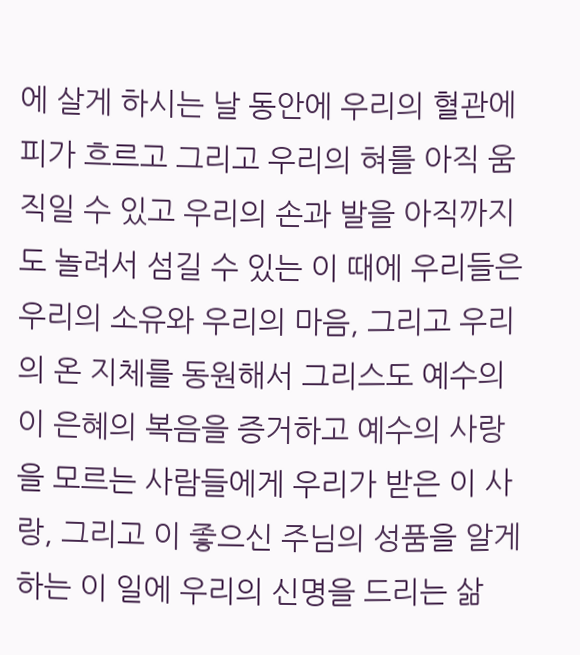에 살게 하시는 날 동안에 우리의 혈관에 피가 흐르고 그리고 우리의 혀를 아직 움직일 수 있고 우리의 손과 발을 아직까지도 놀려서 섬길 수 있는 이 때에 우리들은 우리의 소유와 우리의 마음, 그리고 우리의 온 지체를 동원해서 그리스도 예수의 이 은혜의 복음을 증거하고 예수의 사랑을 모르는 사람들에게 우리가 받은 이 사랑, 그리고 이 좋으신 주님의 성품을 알게 하는 이 일에 우리의 신명을 드리는 삶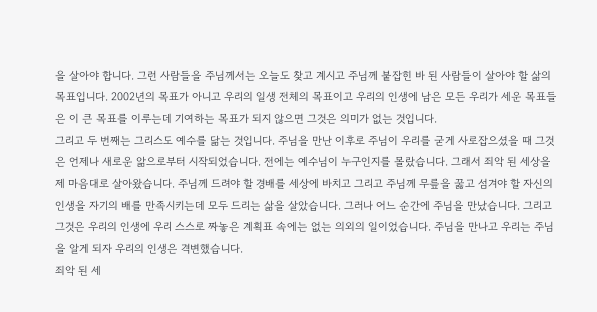을 살아야 합니다. 그런 사람들을 주님께서는 오늘도 찾고 계시고 주님께 붙잡힌 바 된 사람들이 살아야 할 삶의 목표입니다. 2002년의 목표가 아니고 우리의 일생 전체의 목표이고 우리의 인생에 남은 모든 우리가 세운 목표들은 이 큰 목표를 이루는데 기여하는 목표가 되지 않으면 그것은 의미가 없는 것입니다.
그리고 두 번째는 그리스도 예수를 닮는 것입니다. 주님을 만난 이후로 주님이 우리를 굳게 사로잡으셨을 때 그것은 언제나 새로운 앎으로부터 시작되었습니다. 전에는 예수님이 누구인지를 몰랐습니다. 그래서 죄악 된 세상을 제 마음대로 살아왔습니다. 주님께 드려야 할 경배를 세상에 바치고 그리고 주님께 무릎을 꿇고 섬겨야 할 자신의 인생을 자기의 배를 만족시키는데 모두 드리는 삶을 살았습니다. 그러나 어느 순간에 주님을 만났습니다. 그리고 그것은 우리의 인생에 우리 스스로 짜놓은 계획표 속에는 없는 의외의 일이었습니다. 주님을 만나고 우리는 주님을 알게 되자 우리의 인생은 격변했습니다.
죄악 된 세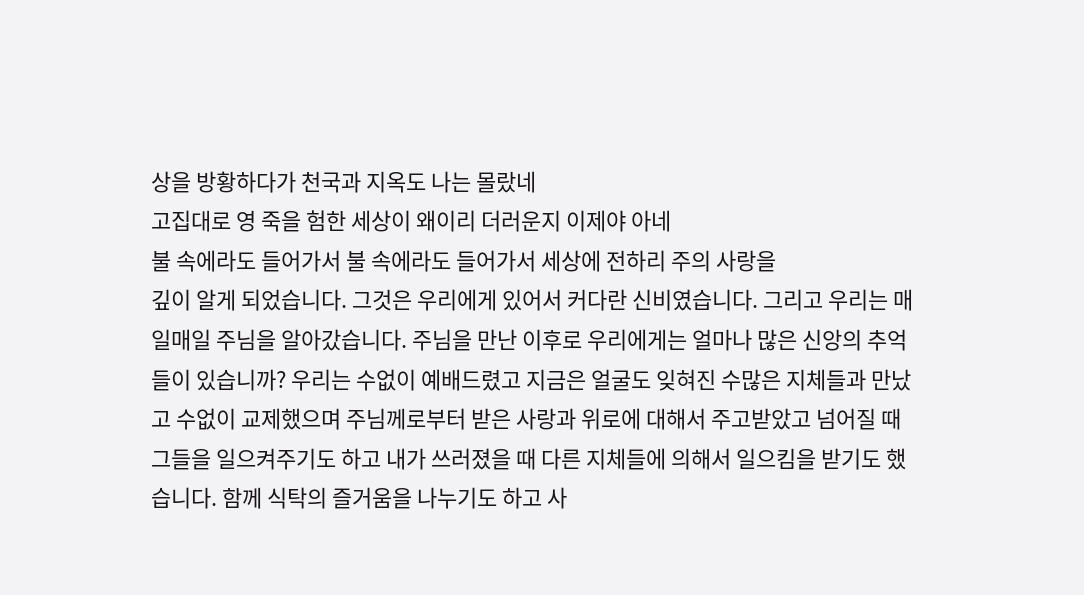상을 방황하다가 천국과 지옥도 나는 몰랐네
고집대로 영 죽을 험한 세상이 왜이리 더러운지 이제야 아네
불 속에라도 들어가서 불 속에라도 들어가서 세상에 전하리 주의 사랑을
깊이 알게 되었습니다. 그것은 우리에게 있어서 커다란 신비였습니다. 그리고 우리는 매일매일 주님을 알아갔습니다. 주님을 만난 이후로 우리에게는 얼마나 많은 신앙의 추억들이 있습니까? 우리는 수없이 예배드렸고 지금은 얼굴도 잊혀진 수많은 지체들과 만났고 수없이 교제했으며 주님께로부터 받은 사랑과 위로에 대해서 주고받았고 넘어질 때 그들을 일으켜주기도 하고 내가 쓰러졌을 때 다른 지체들에 의해서 일으킴을 받기도 했습니다. 함께 식탁의 즐거움을 나누기도 하고 사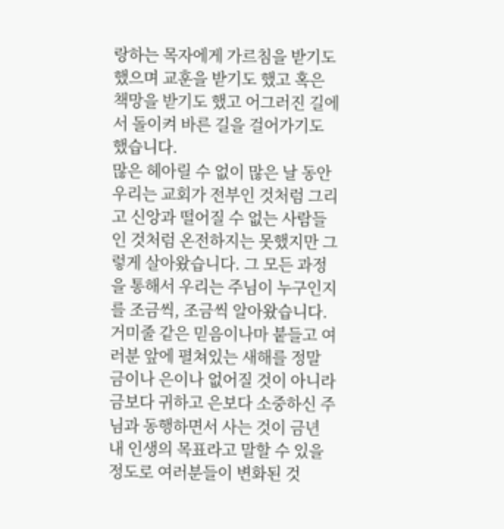랑하는 목자에게 가르침을 받기도 했으며 교훈을 받기도 했고 혹은 책망을 받기도 했고 어그러진 길에서 돌이켜 바른 길을 걸어가기도 했습니다.
많은 헤아릴 수 없이 많은 날 동안 우리는 교회가 전부인 것처럼 그리고 신앙과 떨어질 수 없는 사람들인 것처럼 온전하지는 못했지만 그렇게 살아왔습니다. 그 모든 과정을 통해서 우리는 주님이 누구인지를 조금씩, 조금씩 알아왔습니다. 거미줄 같은 믿음이나마 붙들고 여러분 앞에 펼쳐있는 새해를 정말 금이나 은이나 없어질 것이 아니라 금보다 귀하고 은보다 소중하신 주님과 동행하면서 사는 것이 금년 내 인생의 목표라고 말할 수 있을 정도로 여러분들이 변화된 것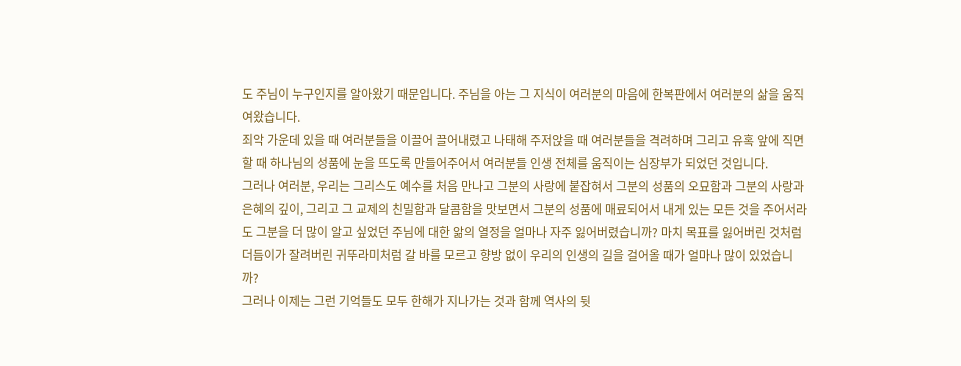도 주님이 누구인지를 알아왔기 때문입니다. 주님을 아는 그 지식이 여러분의 마음에 한복판에서 여러분의 삶을 움직여왔습니다.
죄악 가운데 있을 때 여러분들을 이끌어 끌어내렸고 나태해 주저앉을 때 여러분들을 격려하며 그리고 유혹 앞에 직면할 때 하나님의 성품에 눈을 뜨도록 만들어주어서 여러분들 인생 전체를 움직이는 심장부가 되었던 것입니다.
그러나 여러분, 우리는 그리스도 예수를 처음 만나고 그분의 사랑에 붙잡혀서 그분의 성품의 오묘함과 그분의 사랑과 은혜의 깊이, 그리고 그 교제의 친밀함과 달콤함을 맛보면서 그분의 성품에 매료되어서 내게 있는 모든 것을 주어서라도 그분을 더 많이 알고 싶었던 주님에 대한 앎의 열정을 얼마나 자주 잃어버렸습니까? 마치 목표를 잃어버린 것처럼 더듬이가 잘려버린 귀뚜라미처럼 갈 바를 모르고 향방 없이 우리의 인생의 길을 걸어올 때가 얼마나 많이 있었습니까?
그러나 이제는 그런 기억들도 모두 한해가 지나가는 것과 함께 역사의 뒷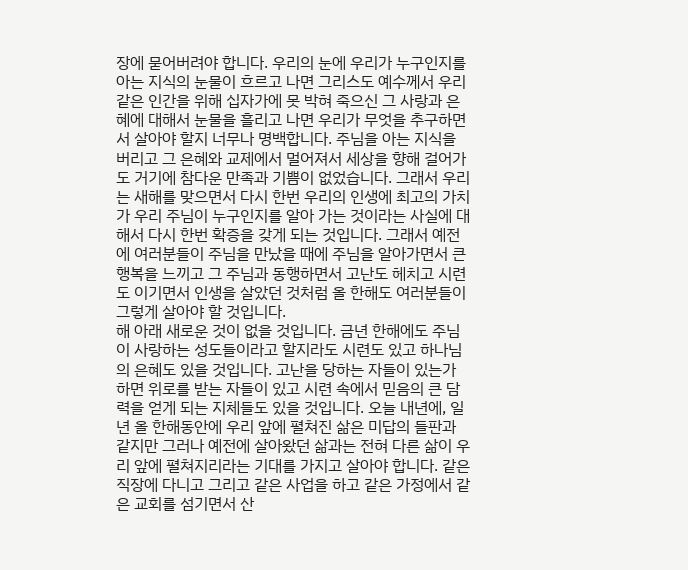장에 묻어버려야 합니다. 우리의 눈에 우리가 누구인지를 아는 지식의 눈물이 흐르고 나면 그리스도 예수께서 우리 같은 인간을 위해 십자가에 못 박혀 죽으신 그 사랑과 은혜에 대해서 눈물을 흘리고 나면 우리가 무엇을 추구하면서 살아야 할지 너무나 명백합니다. 주님을 아는 지식을 버리고 그 은혜와 교제에서 멀어져서 세상을 향해 걸어가도 거기에 참다운 만족과 기쁨이 없었습니다. 그래서 우리는 새해를 맞으면서 다시 한번 우리의 인생에 최고의 가치가 우리 주님이 누구인지를 알아 가는 것이라는 사실에 대해서 다시 한번 확증을 갖게 되는 것입니다. 그래서 예전에 여러분들이 주님을 만났을 때에 주님을 알아가면서 큰 행복을 느끼고 그 주님과 동행하면서 고난도 헤치고 시련도 이기면서 인생을 살았던 것처럼 올 한해도 여러분들이 그렇게 살아야 할 것입니다.
해 아래 새로운 것이 없을 것입니다. 금년 한해에도 주님이 사랑하는 성도들이라고 할지라도 시련도 있고 하나님의 은혜도 있을 것입니다. 고난을 당하는 자들이 있는가 하면 위로를 받는 자들이 있고 시련 속에서 믿음의 큰 담력을 얻게 되는 지체들도 있을 것입니다. 오늘 내년에, 일년 올 한해동안에 우리 앞에 펼쳐진 삶은 미답의 들판과 같지만 그러나 예전에 살아왔던 삶과는 전혀 다른 삶이 우리 앞에 펼쳐지리라는 기대를 가지고 살아야 합니다. 같은 직장에 다니고 그리고 같은 사업을 하고 같은 가정에서 같은 교회를 섬기면서 산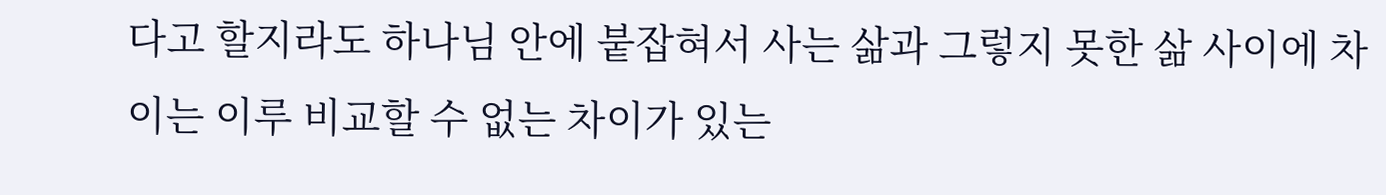다고 할지라도 하나님 안에 붙잡혀서 사는 삶과 그렇지 못한 삶 사이에 차이는 이루 비교할 수 없는 차이가 있는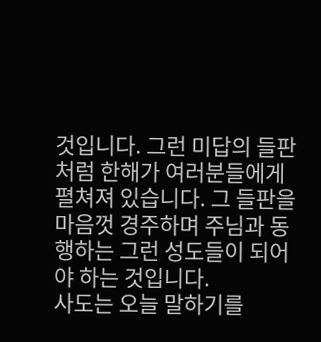것입니다. 그런 미답의 들판처럼 한해가 여러분들에게 펼쳐져 있습니다. 그 들판을 마음껏 경주하며 주님과 동행하는 그런 성도들이 되어야 하는 것입니다.
사도는 오늘 말하기를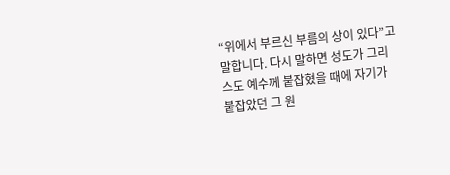“위에서 부르신 부름의 상이 있다”고 말합니다. 다시 말하면 성도가 그리스도 예수께 붙잡혔을 때에 자기가 붙잡았던 그 원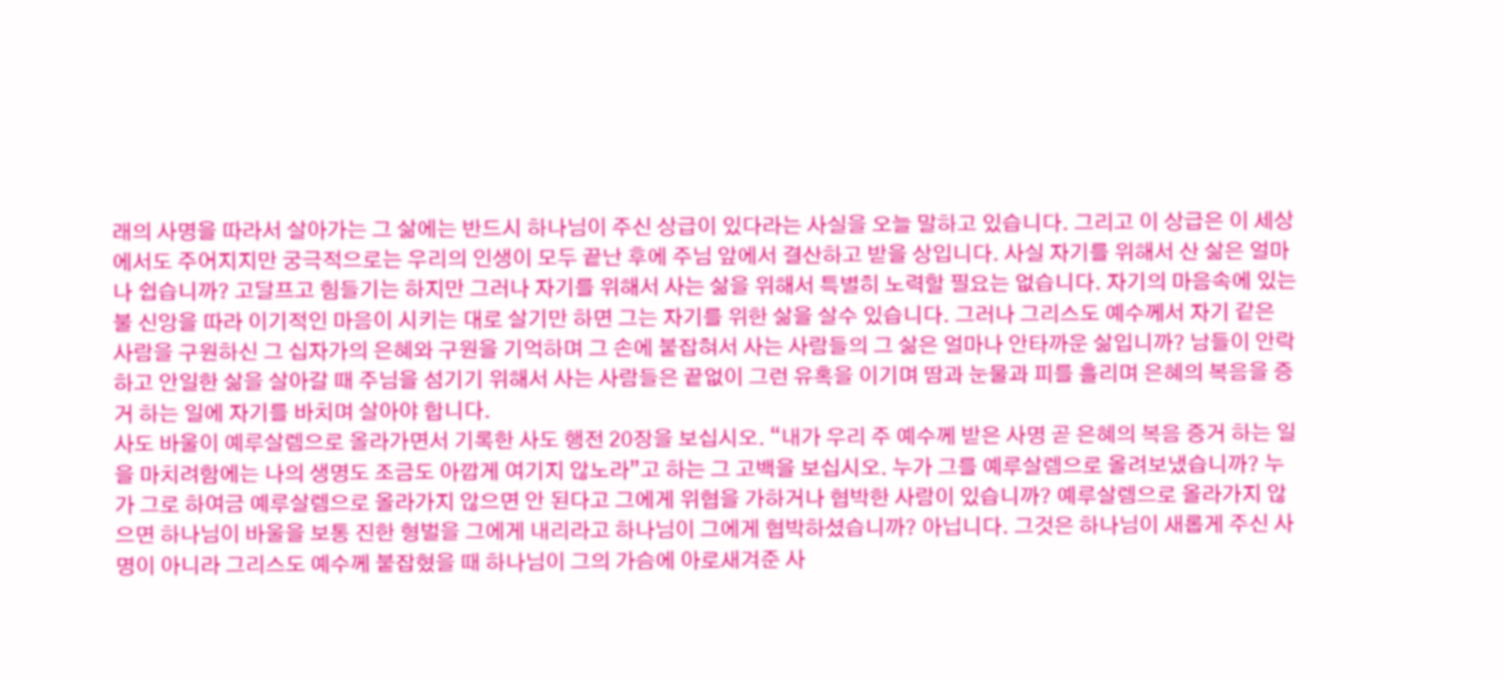래의 사명을 따라서 살아가는 그 삶에는 반드시 하나님이 주신 상급이 있다라는 사실을 오늘 말하고 있습니다. 그리고 이 상급은 이 세상에서도 주어지지만 궁극적으로는 우리의 인생이 모두 끝난 후에 주님 앞에서 결산하고 받을 상입니다. 사실 자기를 위해서 산 삶은 얼마나 쉽습니까? 고달프고 힘들기는 하지만 그러나 자기를 위해서 사는 삶을 위해서 특별히 노력할 필요는 없습니다. 자기의 마음속에 있는 불 신앙을 따라 이기적인 마음이 시키는 대로 살기만 하면 그는 자기를 위한 삶을 살수 있습니다. 그러나 그리스도 예수께서 자기 같은 사람을 구원하신 그 십자가의 은혜와 구원을 기억하며 그 손에 붙잡혀서 사는 사람들의 그 삶은 얼마나 안타까운 삶입니까? 남들이 안락하고 안일한 삶을 살아갈 때 주님을 섬기기 위해서 사는 사람들은 끝없이 그런 유혹을 이기며 땀과 눈물과 피를 흘리며 은혜의 복음을 증거 하는 일에 자기를 바치며 살아야 합니다.
사도 바울이 예루살렘으로 올라가면서 기록한 사도 행전 20장을 보십시오. “내가 우리 주 예수께 받은 사명 곧 은혜의 복음 증거 하는 일을 마치려함에는 나의 생명도 조금도 아깝게 여기지 않노라”고 하는 그 고백을 보십시오. 누가 그를 예루살렘으로 올려보냈습니까? 누가 그로 하여금 예루살렘으로 올라가지 않으면 안 된다고 그에게 위협을 가하거나 협박한 사람이 있습니까? 예루살렘으로 올라가지 않으면 하나님이 바울을 보통 진한 형벌을 그에게 내리라고 하나님이 그에게 협박하셨습니까? 아닙니다. 그것은 하나님이 새롭게 주신 사명이 아니라 그리스도 예수께 붙잡혔을 때 하나님이 그의 가슴에 아로새겨준 사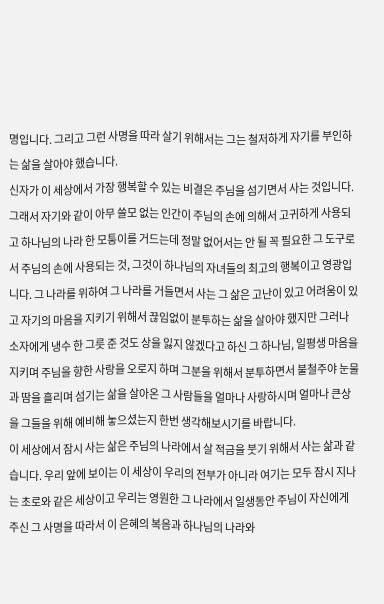명입니다. 그리고 그런 사명을 따라 살기 위해서는 그는 철저하게 자기를 부인하는 삶을 살아야 했습니다.
신자가 이 세상에서 가장 행복할 수 있는 비결은 주님을 섬기면서 사는 것입니다. 그래서 자기와 같이 아무 쓸모 없는 인간이 주님의 손에 의해서 고귀하게 사용되고 하나님의 나라 한 모퉁이를 거드는데 정말 없어서는 안 될 꼭 필요한 그 도구로서 주님의 손에 사용되는 것, 그것이 하나님의 자녀들의 최고의 행복이고 영광입니다. 그 나라를 위하여 그 나라를 거들면서 사는 그 삶은 고난이 있고 어려움이 있고 자기의 마음을 지키기 위해서 끊임없이 분투하는 삶을 살아야 했지만 그러나 소자에게 냉수 한 그릇 준 것도 상을 잃지 않겠다고 하신 그 하나님, 일평생 마음을 지키며 주님을 향한 사랑을 오로지 하며 그분을 위해서 분투하면서 불철주야 눈물과 땀을 흘리며 섬기는 삶을 살아온 그 사람들을 얼마나 사랑하시며 얼마나 큰상을 그들을 위해 예비해 놓으셨는지 한번 생각해보시기를 바랍니다.
이 세상에서 잠시 사는 삶은 주님의 나라에서 살 적금을 붓기 위해서 사는 삶과 같습니다. 우리 앞에 보이는 이 세상이 우리의 전부가 아니라 여기는 모두 잠시 지나는 초로와 같은 세상이고 우리는 영원한 그 나라에서 일생동안 주님이 자신에게 주신 그 사명을 따라서 이 은혜의 복음과 하나님의 나라와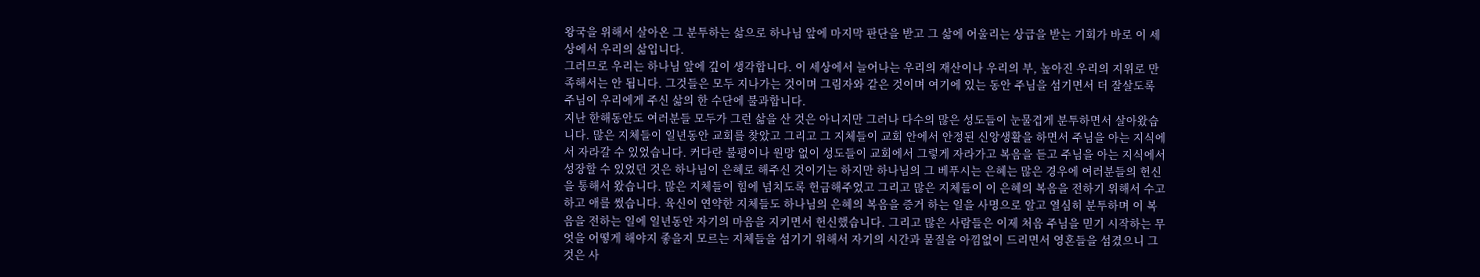왕국을 위해서 살아온 그 분투하는 삶으로 하나님 앞에 마지막 판단을 받고 그 삶에 어울리는 상급을 받는 기회가 바로 이 세상에서 우리의 삶입니다.
그러므로 우리는 하나님 앞에 깊이 생각합니다. 이 세상에서 늘어나는 우리의 재산이나 우리의 부, 높아진 우리의 지위로 만족해서는 안 됩니다. 그것들은 모두 지나가는 것이며 그림자와 같은 것이며 여기에 있는 동안 주님을 섬기면서 더 잘살도록 주님이 우리에게 주신 삶의 한 수단에 불과합니다.
지난 한해동안도 여러분들 모두가 그런 삶을 산 것은 아니지만 그러나 다수의 많은 성도들이 눈물겹게 분투하면서 살아왔습니다. 많은 지체들이 일년동안 교회를 찾았고 그리고 그 지체들이 교회 안에서 안정된 신앙생활을 하면서 주님을 아는 지식에서 자라갈 수 있었습니다. 커다란 불평이나 원망 없이 성도들이 교회에서 그렇게 자라가고 복음을 듣고 주님을 아는 지식에서 성장할 수 있었던 것은 하나님이 은혜로 해주신 것이기는 하지만 하나님의 그 베푸시는 은혜는 많은 경우에 여러분들의 헌신을 통해서 왔습니다. 많은 지체들이 힘에 넘치도록 헌금해주었고 그리고 많은 지체들이 이 은혜의 복음을 전하기 위해서 수고하고 애를 썼습니다. 육신이 연약한 지체들도 하나님의 은혜의 복음을 증거 하는 일을 사명으로 알고 열심히 분투하며 이 복음을 전하는 일에 일년동안 자기의 마음을 지키면서 헌신했습니다. 그리고 많은 사람들은 이제 처음 주님을 믿기 시작하는 무엇을 어떻게 해야지 좋을지 모르는 지체들을 섬기기 위해서 자기의 시간과 물질을 아낌없이 드리면서 영혼들을 섬겼으니 그것은 사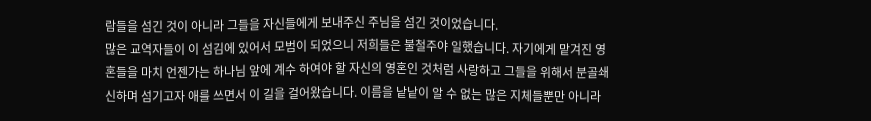람들을 섬긴 것이 아니라 그들을 자신들에게 보내주신 주님을 섬긴 것이었습니다.
많은 교역자들이 이 섬김에 있어서 모범이 되었으니 저희들은 불철주야 일했습니다. 자기에게 맡겨진 영혼들을 마치 언젠가는 하나님 앞에 계수 하여야 할 자신의 영혼인 것처럼 사랑하고 그들을 위해서 분골쇄신하며 섬기고자 애를 쓰면서 이 길을 걸어왔습니다. 이름을 낱낱이 알 수 없는 많은 지체들뿐만 아니라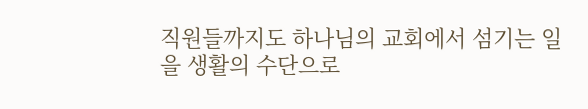직원들까지도 하나님의 교회에서 섬기는 일을 생활의 수단으로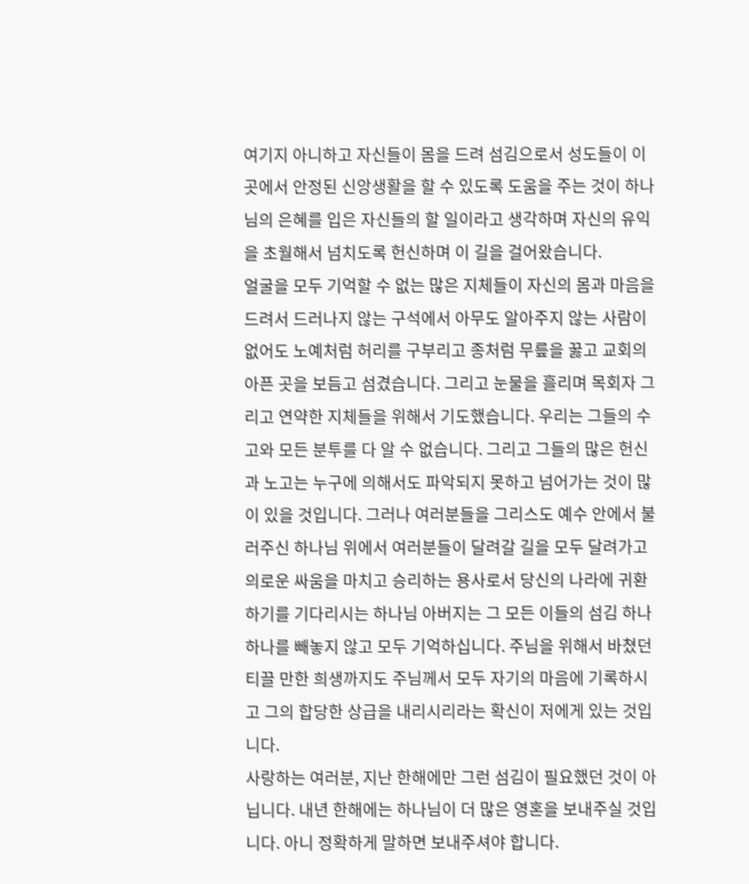여기지 아니하고 자신들이 몸을 드려 섬김으로서 성도들이 이곳에서 안정된 신앙생활을 할 수 있도록 도움을 주는 것이 하나님의 은혜를 입은 자신들의 할 일이라고 생각하며 자신의 유익을 초월해서 넘치도록 헌신하며 이 길을 걸어왔습니다.
얼굴을 모두 기억할 수 없는 많은 지체들이 자신의 몸과 마음을 드려서 드러나지 않는 구석에서 아무도 알아주지 않는 사람이 없어도 노예처럼 허리를 구부리고 종처럼 무릎을 꿇고 교회의 아픈 곳을 보듬고 섬겼습니다. 그리고 눈물을 흘리며 목회자 그리고 연약한 지체들을 위해서 기도했습니다. 우리는 그들의 수고와 모든 분투를 다 알 수 없습니다. 그리고 그들의 많은 헌신과 노고는 누구에 의해서도 파악되지 못하고 넘어가는 것이 많이 있을 것입니다. 그러나 여러분들을 그리스도 예수 안에서 불러주신 하나님 위에서 여러분들이 달려갈 길을 모두 달려가고 의로운 싸움을 마치고 승리하는 용사로서 당신의 나라에 귀환하기를 기다리시는 하나님 아버지는 그 모든 이들의 섬김 하나 하나를 빼놓지 않고 모두 기억하십니다. 주님을 위해서 바쳤던 티끌 만한 희생까지도 주님께서 모두 자기의 마음에 기록하시고 그의 합당한 상급을 내리시리라는 확신이 저에게 있는 것입니다.
사랑하는 여러분, 지난 한해에만 그런 섬김이 필요했던 것이 아닙니다. 내년 한해에는 하나님이 더 많은 영혼을 보내주실 것입니다. 아니 정확하게 말하면 보내주셔야 합니다.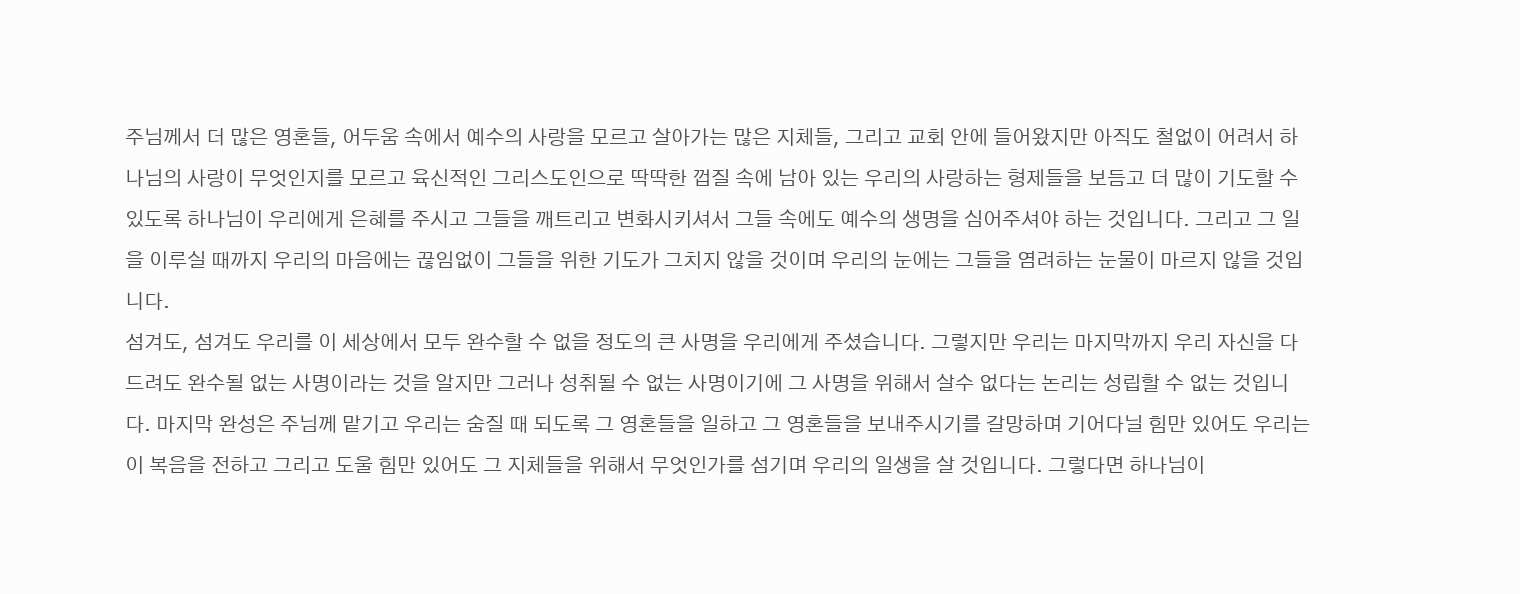주님께서 더 많은 영혼들, 어두움 속에서 예수의 사랑을 모르고 살아가는 많은 지체들, 그리고 교회 안에 들어왔지만 아직도 철없이 어려서 하나님의 사랑이 무엇인지를 모르고 육신적인 그리스도인으로 딱딱한 껍질 속에 남아 있는 우리의 사랑하는 형제들을 보듬고 더 많이 기도할 수 있도록 하나님이 우리에게 은혜를 주시고 그들을 깨트리고 변화시키셔서 그들 속에도 예수의 생명을 심어주셔야 하는 것입니다. 그리고 그 일을 이루실 때까지 우리의 마음에는 끊임없이 그들을 위한 기도가 그치지 않을 것이며 우리의 눈에는 그들을 염려하는 눈물이 마르지 않을 것입니다.
섬겨도, 섬겨도 우리를 이 세상에서 모두 완수할 수 없을 정도의 큰 사명을 우리에게 주셨습니다. 그렇지만 우리는 마지막까지 우리 자신을 다 드려도 완수될 없는 사명이라는 것을 알지만 그러나 성취될 수 없는 사명이기에 그 사명을 위해서 살수 없다는 논리는 성립할 수 없는 것입니다. 마지막 완성은 주님께 맡기고 우리는 숨질 때 되도록 그 영혼들을 일하고 그 영혼들을 보내주시기를 갈망하며 기어다닐 힘만 있어도 우리는 이 복음을 전하고 그리고 도울 힘만 있어도 그 지체들을 위해서 무엇인가를 섬기며 우리의 일생을 살 것입니다. 그렇다면 하나님이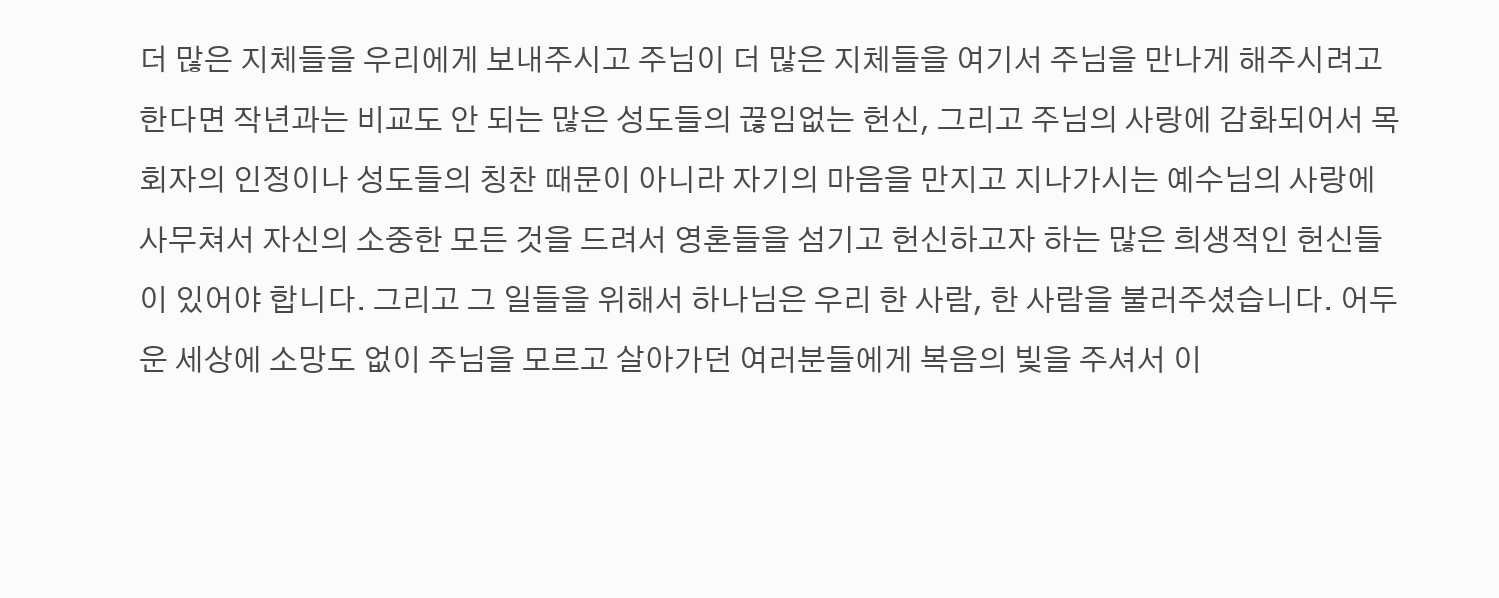더 많은 지체들을 우리에게 보내주시고 주님이 더 많은 지체들을 여기서 주님을 만나게 해주시려고 한다면 작년과는 비교도 안 되는 많은 성도들의 끊임없는 헌신, 그리고 주님의 사랑에 감화되어서 목회자의 인정이나 성도들의 칭찬 때문이 아니라 자기의 마음을 만지고 지나가시는 예수님의 사랑에 사무쳐서 자신의 소중한 모든 것을 드려서 영혼들을 섬기고 헌신하고자 하는 많은 희생적인 헌신들이 있어야 합니다. 그리고 그 일들을 위해서 하나님은 우리 한 사람, 한 사람을 불러주셨습니다. 어두운 세상에 소망도 없이 주님을 모르고 살아가던 여러분들에게 복음의 빛을 주셔서 이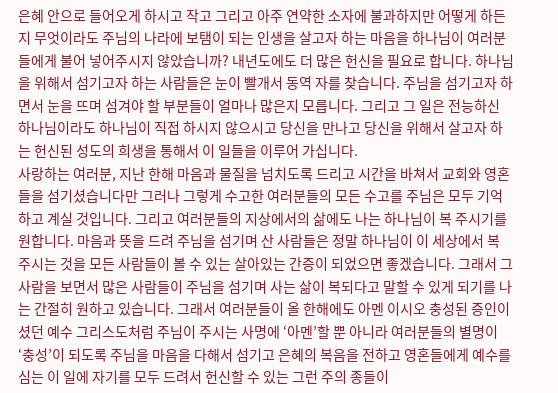은혜 안으로 들어오게 하시고 작고 그리고 아주 연약한 소자에 불과하지만 어떻게 하든지 무엇이라도 주님의 나라에 보탬이 되는 인생을 살고자 하는 마음을 하나님이 여러분들에게 불어 넣어주시지 않았습니까? 내년도에도 더 많은 헌신을 필요로 합니다. 하나님을 위해서 섬기고자 하는 사람들은 눈이 빨개서 동역 자를 찾습니다. 주님을 섬기고자 하면서 눈을 뜨며 섬겨야 할 부분들이 얼마나 많은지 모릅니다. 그리고 그 일은 전능하신 하나님이라도 하나님이 직접 하시지 않으시고 당신을 만나고 당신을 위해서 살고자 하는 헌신된 성도의 희생을 통해서 이 일들을 이루어 가십니다.
사랑하는 여러분, 지난 한해 마음과 물질을 넘치도록 드리고 시간을 바쳐서 교회와 영혼들을 섬기셨습니다만 그러나 그렇게 수고한 여러분들의 모든 수고를 주님은 모두 기억하고 계실 것입니다. 그리고 여러분들의 지상에서의 삶에도 나는 하나님이 복 주시기를 원합니다. 마음과 뜻을 드려 주님을 섬기며 산 사람들은 정말 하나님이 이 세상에서 복 주시는 것을 모든 사람들이 볼 수 있는 살아있는 간증이 되었으면 좋겠습니다. 그래서 그 사람을 보면서 많은 사람들이 주님을 섬기며 사는 삶이 복되다고 말할 수 있게 되기를 나는 간절히 원하고 있습니다. 그래서 여러분들이 올 한해에도 아멘 이시오 충성된 증인이셨던 예수 그리스도처럼 주님이 주시는 사명에 ‘아멘’할 뿐 아니라 여러분들의 별명이 ‘충성’이 되도록 주님을 마음을 다해서 섬기고 은혜의 복음을 전하고 영혼들에게 예수를 심는 이 일에 자기를 모두 드려서 헌신할 수 있는 그런 주의 종들이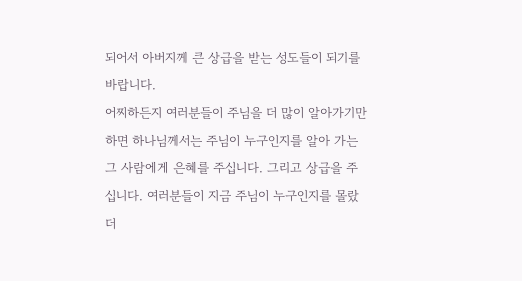되어서 아버지께 큰 상급을 받는 성도들이 되기를 바랍니다.
어찌하든지 여러분들이 주님을 더 많이 알아가기만 하면 하나님께서는 주님이 누구인지를 알아 가는 그 사람에게 은혜를 주십니다. 그리고 상급을 주십니다. 여러분들이 지금 주님이 누구인지를 몰랐더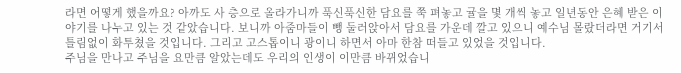라면 어떻게 했을까요? 아까도 사 층으로 올라가니까 푹신푹신한 담요를 쭉 펴놓고 귤을 몇 개씩 놓고 일년동안 은혜 받은 이야기를 나누고 있는 것 같았습니다. 보니까 아줌마들이 뺑 둘러앉아서 담요를 가운데 깔고 있으니 예수님 몰랐더라면 거기서 틀림없이 화투쳤을 것입니다. 그리고 고스톱이니 광이니 하면서 아마 한참 떠들고 있었을 것입니다.
주님을 만나고 주님을 요만큼 알았는데도 우리의 인생이 이만큼 바뀌었습니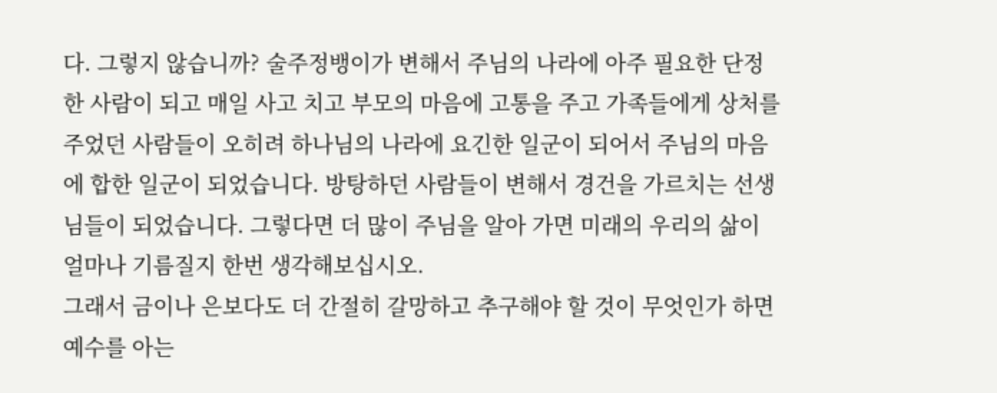다. 그렇지 않습니까? 술주정뱅이가 변해서 주님의 나라에 아주 필요한 단정한 사람이 되고 매일 사고 치고 부모의 마음에 고통을 주고 가족들에게 상처를 주었던 사람들이 오히려 하나님의 나라에 요긴한 일군이 되어서 주님의 마음에 합한 일군이 되었습니다. 방탕하던 사람들이 변해서 경건을 가르치는 선생님들이 되었습니다. 그렇다면 더 많이 주님을 알아 가면 미래의 우리의 삶이 얼마나 기름질지 한번 생각해보십시오.
그래서 금이나 은보다도 더 간절히 갈망하고 추구해야 할 것이 무엇인가 하면 예수를 아는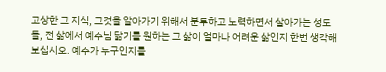고상한 그 지식, 그것을 알아가기 위해서 분투하고 노력하면서 살아가는 성도들, 전 삶에서 예수님 닮기를 원하는 그 삶이 얼마나 어려운 삶인지 한번 생각해보십시오. 예수가 누구인지를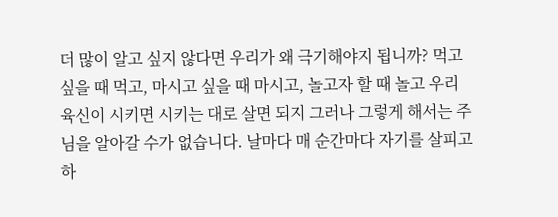더 많이 알고 싶지 않다면 우리가 왜 극기해야지 됩니까? 먹고 싶을 때 먹고, 마시고 싶을 때 마시고, 놀고자 할 때 놀고 우리 육신이 시키면 시키는 대로 살면 되지 그러나 그렇게 해서는 주님을 알아갈 수가 없습니다. 날마다 매 순간마다 자기를 살피고 하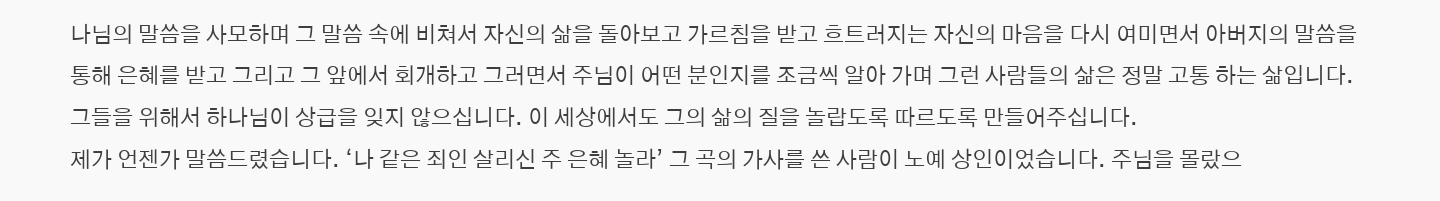나님의 말씀을 사모하며 그 말씀 속에 비쳐서 자신의 삶을 돌아보고 가르침을 받고 흐트러지는 자신의 마음을 다시 여미면서 아버지의 말씀을 통해 은혜를 받고 그리고 그 앞에서 회개하고 그러면서 주님이 어떤 분인지를 조금씩 알아 가며 그런 사람들의 삶은 정말 고통 하는 삶입니다. 그들을 위해서 하나님이 상급을 잊지 않으십니다. 이 세상에서도 그의 삶의 질을 놀랍도록 따르도록 만들어주십니다.
제가 언젠가 말씀드렸습니다. ‘나 같은 죄인 살리신 주 은혜 놀라’ 그 곡의 가사를 쓴 사람이 노예 상인이었습니다. 주님을 몰랐으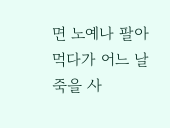면 노예나 팔아먹다가 어느 날 죽을 사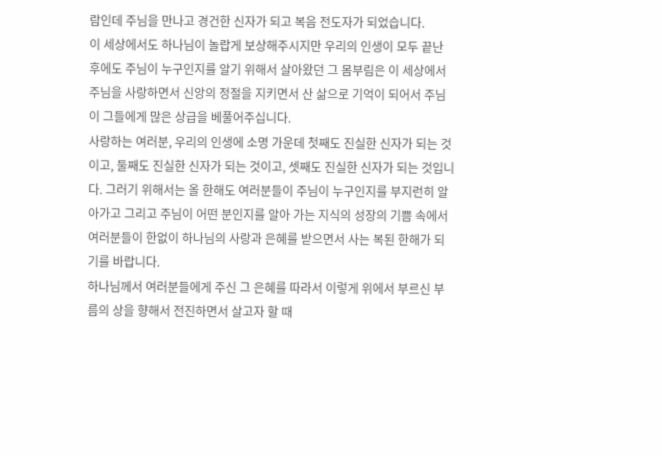람인데 주님을 만나고 경건한 신자가 되고 복음 전도자가 되었습니다.
이 세상에서도 하나님이 놀랍게 보상해주시지만 우리의 인생이 모두 끝난 후에도 주님이 누구인지를 알기 위해서 살아왔던 그 몸부림은 이 세상에서 주님을 사랑하면서 신앙의 정절을 지키면서 산 삶으로 기억이 되어서 주님이 그들에게 많은 상급을 베풀어주십니다.
사랑하는 여러분, 우리의 인생에 소명 가운데 첫째도 진실한 신자가 되는 것이고, 둘째도 진실한 신자가 되는 것이고, 셋째도 진실한 신자가 되는 것입니다. 그러기 위해서는 올 한해도 여러분들이 주님이 누구인지를 부지런히 알아가고 그리고 주님이 어떤 분인지를 알아 가는 지식의 성장의 기쁨 속에서 여러분들이 한없이 하나님의 사랑과 은혜를 받으면서 사는 복된 한해가 되기를 바랍니다.
하나님께서 여러분들에게 주신 그 은혜를 따라서 이렇게 위에서 부르신 부름의 상을 향해서 전진하면서 살고자 할 때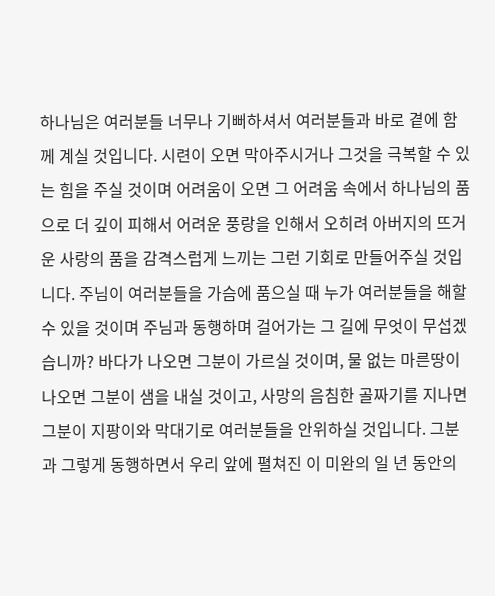하나님은 여러분들 너무나 기뻐하셔서 여러분들과 바로 곁에 함께 계실 것입니다. 시련이 오면 막아주시거나 그것을 극복할 수 있는 힘을 주실 것이며 어려움이 오면 그 어려움 속에서 하나님의 품으로 더 깊이 피해서 어려운 풍랑을 인해서 오히려 아버지의 뜨거운 사랑의 품을 감격스럽게 느끼는 그런 기회로 만들어주실 것입니다. 주님이 여러분들을 가슴에 품으실 때 누가 여러분들을 해할 수 있을 것이며 주님과 동행하며 걸어가는 그 길에 무엇이 무섭겠습니까? 바다가 나오면 그분이 가르실 것이며, 물 없는 마른땅이 나오면 그분이 샘을 내실 것이고, 사망의 음침한 골짜기를 지나면 그분이 지팡이와 막대기로 여러분들을 안위하실 것입니다. 그분과 그렇게 동행하면서 우리 앞에 펼쳐진 이 미완의 일 년 동안의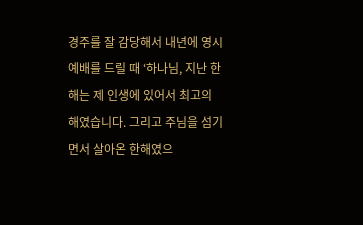경주를 잘 감당해서 내년에 영시 예배를 드릴 때 ‘하나님, 지난 한해는 제 인생에 있어서 최고의 해였습니다. 그리고 주님을 섬기면서 살아온 한해였으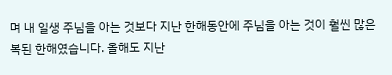며 내 일생 주님을 아는 것보다 지난 한해동안에 주님을 아는 것이 훨씬 많은 복된 한해였습니다. 올해도 지난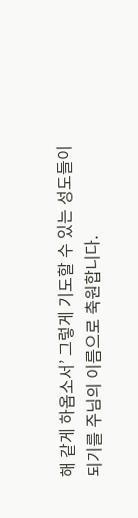해 같게 하옵소서’ 그렇게 기도할 수 있는 성도들이 되기를 주님의 이름으로 축원합니다.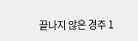끝나지 않은 경주 1